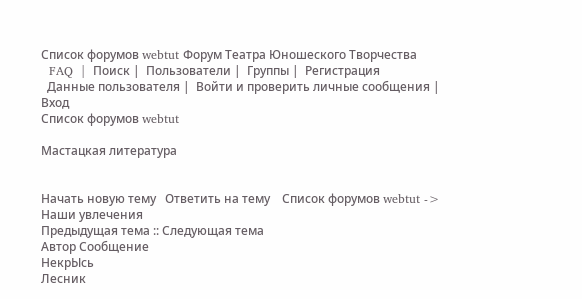Список форумов webtut Форум Театра Юношеского Творчества
  FAQ  |  Поиск |  Пользователи |  Группы |  Регистрация
  Данные пользователя |  Войти и проверить личные сообщения |  Вход
Список форумов webtut

Мастацкая литература


Начать новую тему   Ответить на тему    Список форумов webtut -> Наши увлечения
Предыдущая тема :: Следующая тема
Автор Сообщение
НекрЫсь
Лесник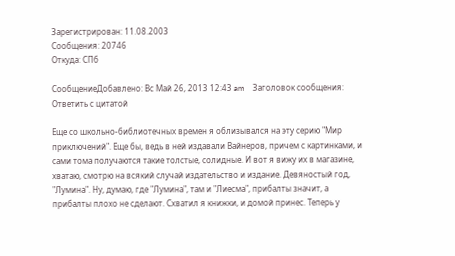Зарегистрирован: 11.08.2003
Сообщения: 20746
Откуда: СПб

СообщениеДобавлено: Вс Май 26, 2013 12:43 am    Заголовок сообщения: Ответить с цитатой

Еще со школьно-библиотечных времен я облизывался на эту серию "Мир приключений". Еще бы, ведь в ней издавали Вайнеров, причем с картинками, и сами тома получаются такие толстые, солидные. И вот я вижу их в магазине, хватаю, смотрю на всякий случай издательство и издание. Девяностый год, "Лумина". Ну, думаю, где "Лумина", там и "Лиесма", прибалты значит, а прибалты плохо не сделают. Схватил я книжки, и домой принес. Теперь у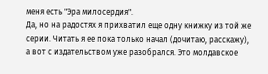меня есть "Эра милосердия".
Да, но на радостях я прихватил еще одну книжку из той же серии. Читать я ее пока только начал (дочитаю, расскажу), а вот с издательством уже разобрался. Это молдавское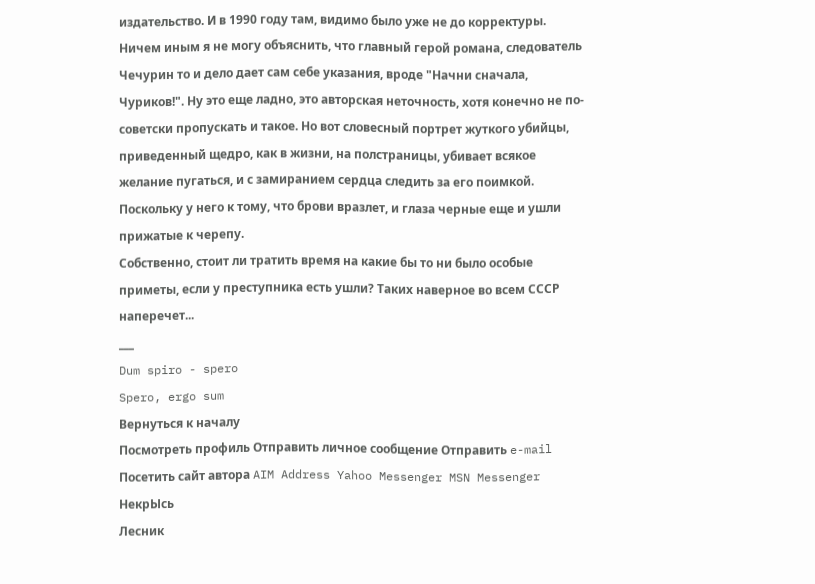издательство. И в 1990 году там, видимо было уже не до корректуры. Ничем иным я не могу объяснить, что главный герой романа, следователь Чечурин то и дело дает сам себе указания, вроде "Начни сначала, Чуриков!". Ну это еще ладно, это авторская неточность, хотя конечно не по-советски пропускать и такое. Но вот словесный портрет жуткого убийцы, приведенный щедро, как в жизни, на полстраницы, убивает всякое желание пугаться, и с замиранием сердца следить за его поимкой. Поскольку у него к тому, что брови вразлет, и глаза черные еще и ушли прижатые к черепу.
Собственно, стоит ли тратить время на какие бы то ни было особые приметы, если у преступника есть ушли? Таких наверное во всем СССР наперечет...
___
Dum spiro - spero
Spero, ergo sum
Вернуться к началу
Посмотреть профиль Отправить личное сообщение Отправить e-mail Посетить сайт автора AIM Address Yahoo Messenger MSN Messenger
НекрЫсь
Лесник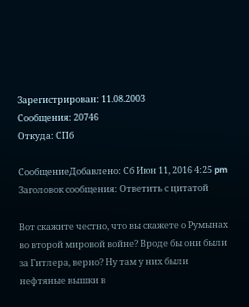Зарегистрирован: 11.08.2003
Сообщения: 20746
Откуда: СПб

СообщениеДобавлено: Сб Июн 11, 2016 4:25 pm    Заголовок сообщения: Ответить с цитатой

Вот скажите честно, что вы скажете о Румынах во второй мировой войне? Вроде бы они были за Гитлера, верно? Ну там у них были нефтяные вышки в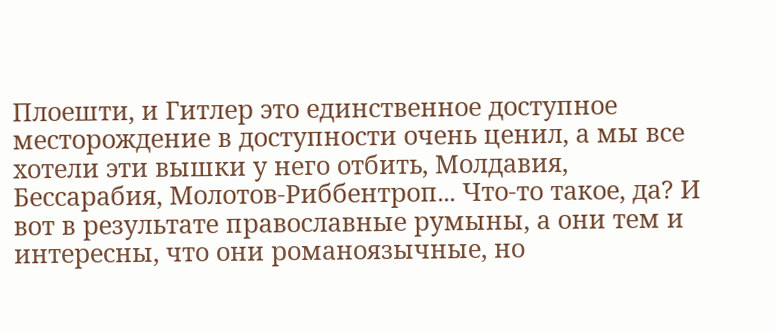Плоешти, и Гитлер это единственное доступное месторождение в доступности очень ценил, а мы все хотели эти вышки у него отбить, Молдавия, Бессарабия, Молотов-Риббентроп... Что-то такое, да? И вот в результате православные румыны, а они тем и интересны, что они романоязычные, но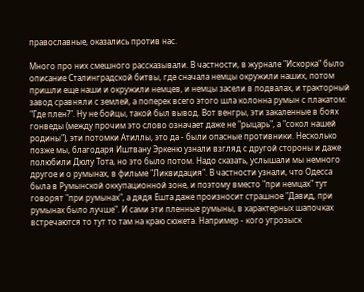православные, оказались против нас.

Много про них смешного рассказывали. В частности, в журнале "Искорка" было описание Сталинградской битвы, где сначала немцы окружили наших, потом пришли еще наши и окружили немцев, и немцы засели в подвалах, и тракторный завод сравняли с землей, а поперек всего этого шла колонна румын с плакатом: "Где плен?". Ну не бойцы, такой был вывод. Вот венгры, эти закаленные в боях гонведы (между прочим это слово означает даже не "рыцарь", а "сокол нашей родины"), эти потомки Атиллы, это да - были опасные противники. Несколько позже мы, благодаря Иштвану Эркеню узнали взгляд с другой стороны и даже полюбили Дюлу Тота, но это было потом. Надо сказать, услышали мы немного другое и о румынах, в фильме "Ликвидация". В частности узнали, что Одесса была в Румынской оккупационной зоне, и поэтому вместо "при немцах" тут говорят "при румынах", а дядя Ешта даже произносит страшное "Давид, при румынах было лучше". И сами эти пленные румыны, в характерных шапочках встречаются то тут то там на краю сюжета. Например - кого угрозыск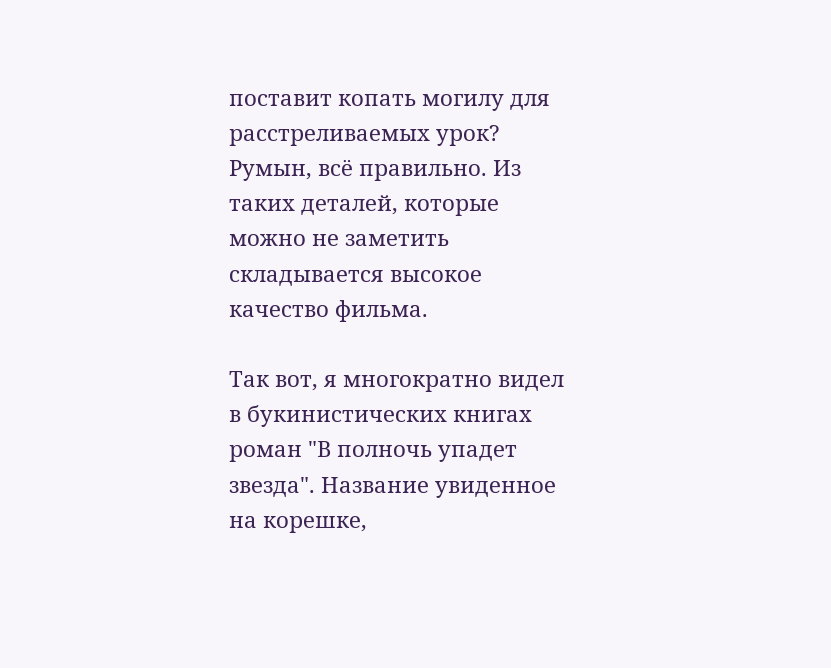поставит копать могилу для расстреливаемых урок? Румын, всё правильно. Из таких деталей, которые можно не заметить складывается высокое качество фильма.

Так вот, я многократно видел в букинистических книгах роман "В полночь упадет звезда". Название увиденное на корешке,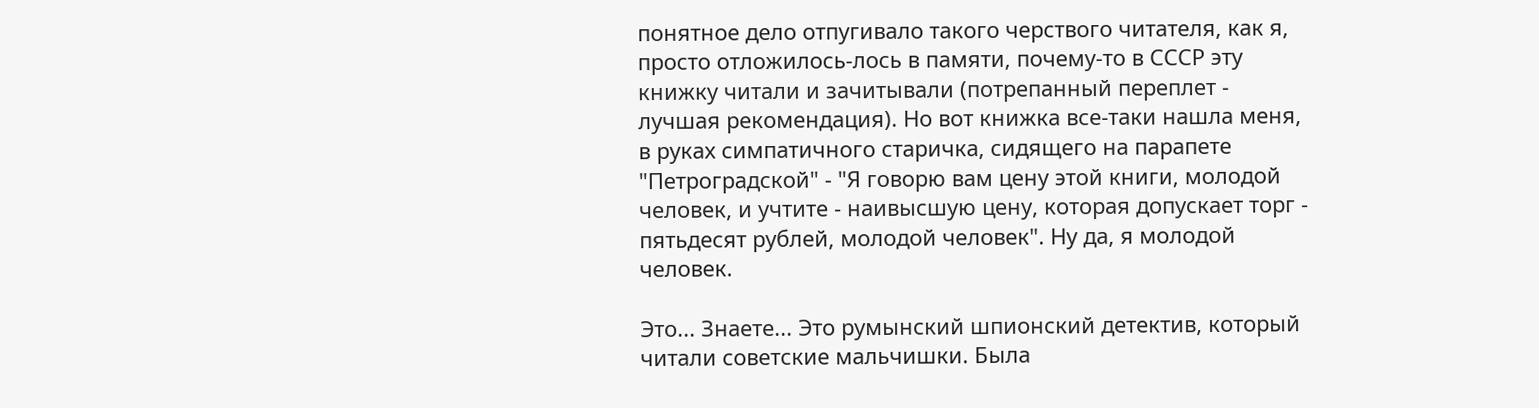понятное дело отпугивало такого черствого читателя, как я, просто отложилось-лось в памяти, почему-то в СССР эту книжку читали и зачитывали (потрепанный переплет - лучшая рекомендация). Но вот книжка все-таки нашла меня, в руках симпатичного старичка, сидящего на парапете "Петроградской" - "Я говорю вам цену этой книги, молодой человек, и учтите - наивысшую цену, которая допускает торг - пятьдесят рублей, молодой человек". Ну да, я молодой человек.

Это... Знаете... Это румынский шпионский детектив, который читали советские мальчишки. Была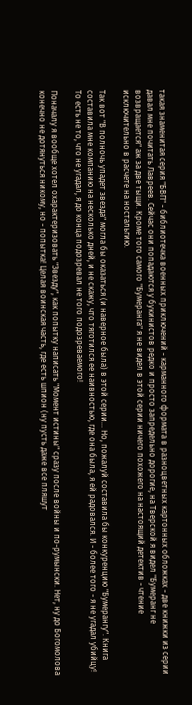такая знаменитая серия "БВП" - библиотечка военных приключений - карманного формата в разноцветных картонных обложках - две книжки из серии давал мне почитать Лавреев. Сейчас они попадаются у букинистов редко и просто запредельно дорогие, на Тверской я видел "Бумеранг не возвращается" аж за две тыщи. Кроме того самого "Бумеранга" я не видел в этой серии ничего похожего на настоящий детектив - чтение исключительно в расчете на ностальгию.

Так вот "В полночь упадет звезда" могла бы оказаться (и наверное была) в этой серии... Но, пожалуй составила бы конкуренцию "Бумерангу". Книга составила мне компанию на несколько дней, и не скажу, что тяготился ее наивностью, где она была, я ей радовался. И - более того - я не угадал убийцу! То есть не то, что не угадал, я до конца подозревал не того подозреваемого!

Поначалу я вообще хотел охарактеризовать "Звезду", как попытку написать "Момент истины" сразу после войны и по-румынски. Нет, ну до Богомолова конечно не дотянуться никому, но - попытка! Целая воинская часть, где есть шпион (ну пусть даже все пляшут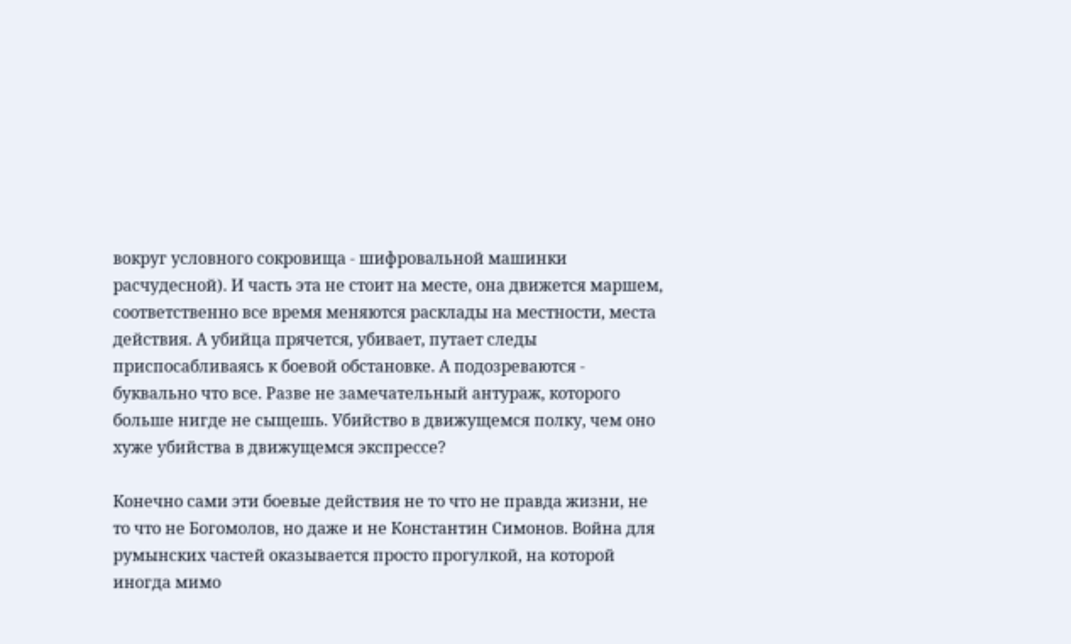вокруг условного сокровища - шифровальной машинки расчудесной). И часть эта не стоит на месте, она движется маршем, соответственно все время меняются расклады на местности, места действия. А убийца прячется, убивает, путает следы приспосабливаясь к боевой обстановке. А подозреваются - буквально что все. Разве не замечательный антураж, которого больше нигде не сыщешь. Убийство в движущемся полку, чем оно хуже убийства в движущемся экспрессе?

Конечно сами эти боевые действия не то что не правда жизни, не то что не Богомолов, но даже и не Константин Симонов. Война для румынских частей оказывается просто прогулкой, на которой иногда мимо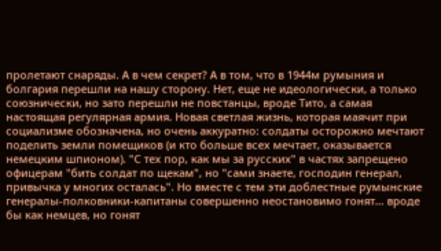пролетают снаряды. А в чем секрет? А в том, что в 1944м румыния и болгария перешли на нашу сторону. Нет, еще не идеологически, а только союзнически, но зато перешли не повстанцы, вроде Тито, а самая настоящая регулярная армия. Новая светлая жизнь, которая маячит при социализме обозначена, но очень аккуратно: солдаты осторожно мечтают поделить земли помещиков (и кто больше всех мечтает, оказывается немецким шпионом). "С тех пор, как мы за русских" в частях запрещено офицерам "бить солдат по щекам", но "сами знаете, господин генерал, привычка у многих осталась". Но вместе с тем эти доблестные румынские генералы-полковники-капитаны совершенно неостановимо гонят... вроде бы как немцев, но гонят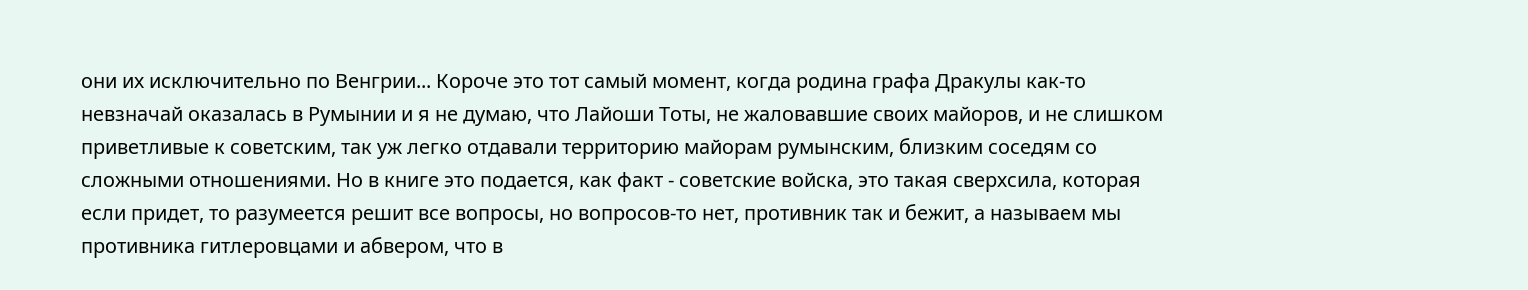они их исключительно по Венгрии... Короче это тот самый момент, когда родина графа Дракулы как-то невзначай оказалась в Румынии и я не думаю, что Лайоши Тоты, не жаловавшие своих майоров, и не слишком приветливые к советским, так уж легко отдавали территорию майорам румынским, близким соседям со сложными отношениями. Но в книге это подается, как факт - советские войска, это такая сверхсила, которая если придет, то разумеется решит все вопросы, но вопросов-то нет, противник так и бежит, а называем мы противника гитлеровцами и абвером, что в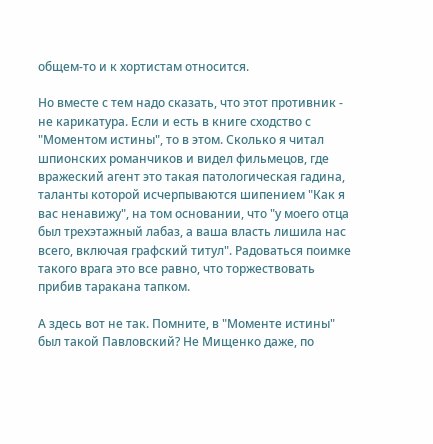общем-то и к хортистам относится.

Но вместе с тем надо сказать, что этот противник - не карикатура. Если и есть в книге сходство с "Моментом истины", то в этом. Сколько я читал шпионских романчиков и видел фильмецов, где вражеский агент это такая патологическая гадина, таланты которой исчерпываются шипением "Как я вас ненавижу", на том основании, что "у моего отца был трехэтажный лабаз, а ваша власть лишила нас всего, включая графский титул". Радоваться поимке такого врага это все равно, что торжествовать прибив таракана тапком.

А здесь вот не так. Помните, в "Моменте истины" был такой Павловский? Не Мищенко даже, по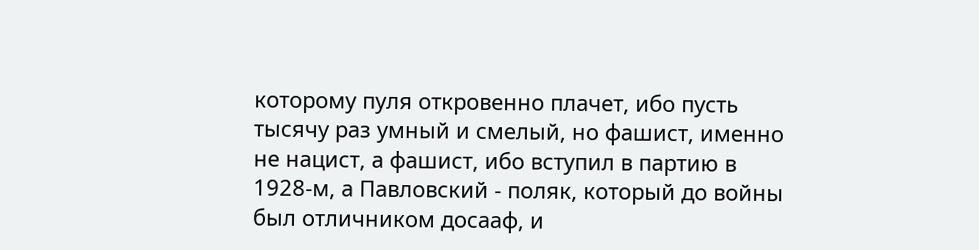которому пуля откровенно плачет, ибо пусть тысячу раз умный и смелый, но фашист, именно не нацист, а фашист, ибо вступил в партию в 1928-м, а Павловский - поляк, который до войны был отличником досааф, и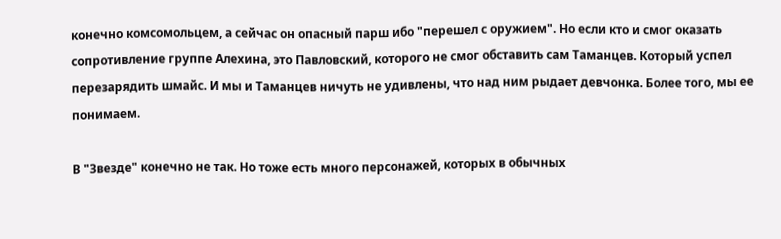конечно комсомольцем, а сейчас он опасный парш ибо "перешел с оружием". Но если кто и смог оказать сопротивление группе Алехина, это Павловский, которого не смог обставить сам Таманцев. Который успел перезарядить шмайс. И мы и Таманцев ничуть не удивлены, что над ним рыдает девчонка. Более того, мы ее понимаем.

В "Звезде" конечно не так. Но тоже есть много персонажей, которых в обычных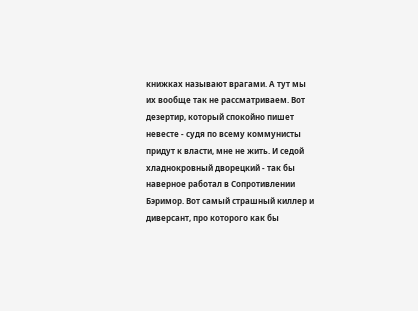книжках называют врагами. А тут мы их вообще так не рассматриваем. Вот дезертир, который спокойно пишет невесте - судя по всему коммунисты придут к власти, мне не жить. И седой хладнокровный дворецкий - так бы наверное работал в Сопротивлении Бэримор. Вот самый страшный киллер и диверсант, про которого как бы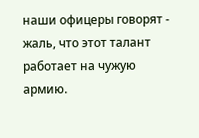наши офицеры говорят - жаль, что этот талант работает на чужую армию.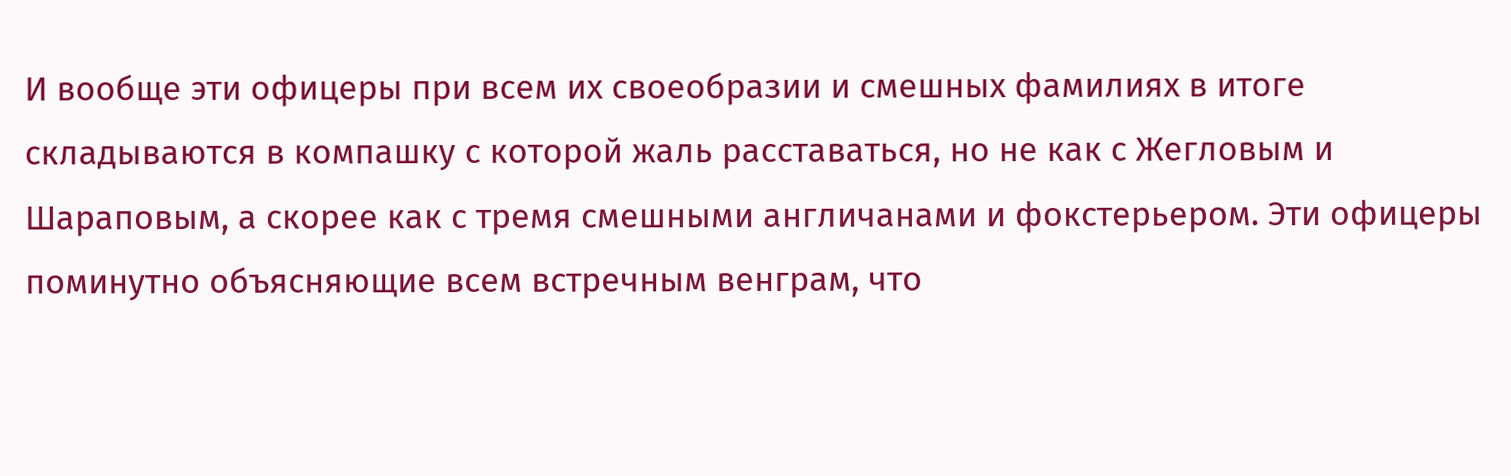И вообще эти офицеры при всем их своеобразии и смешных фамилиях в итоге складываются в компашку с которой жаль расставаться, но не как с Жегловым и Шараповым, а скорее как с тремя смешными англичанами и фокстерьером. Эти офицеры поминутно объясняющие всем встречным венграм, что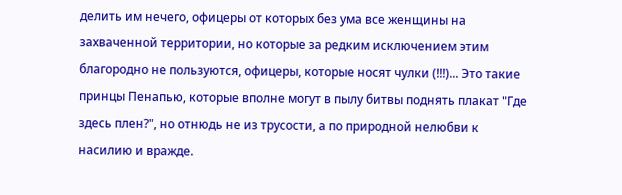делить им нечего, офицеры от которых без ума все женщины на захваченной территории, но которые за редким исключением этим благородно не пользуются, офицеры, которые носят чулки (!!!)... Это такие принцы Пенапью, которые вполне могут в пылу битвы поднять плакат "Где здесь плен?", но отнюдь не из трусости, а по природной нелюбви к насилию и вражде.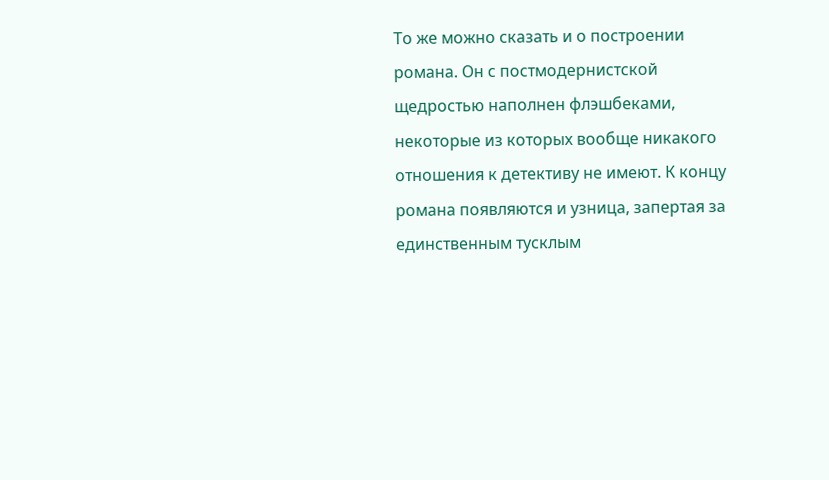То же можно сказать и о построении романа. Он с постмодернистской щедростью наполнен флэшбеками, некоторые из которых вообще никакого отношения к детективу не имеют. К концу романа появляются и узница, запертая за единственным тусклым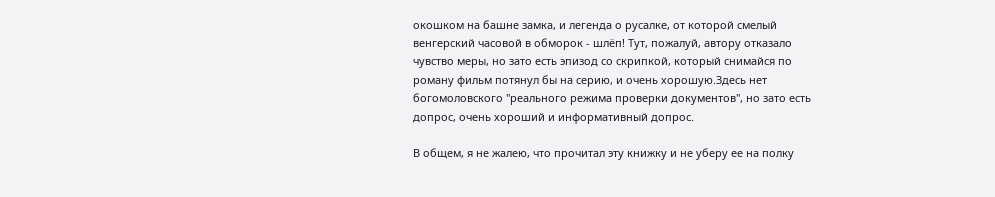окошком на башне замка, и легенда о русалке, от которой смелый венгерский часовой в обморок - шлёп! Тут, пожалуй, автору отказало чувство меры, но зато есть эпизод со скрипкой, который снимайся по роману фильм потянул бы на серию, и очень хорошую.Здесь нет богомоловского "реального режима проверки документов", но зато есть допрос, очень хороший и информативный допрос.

В общем, я не жалею, что прочитал эту книжку и не уберу ее на полку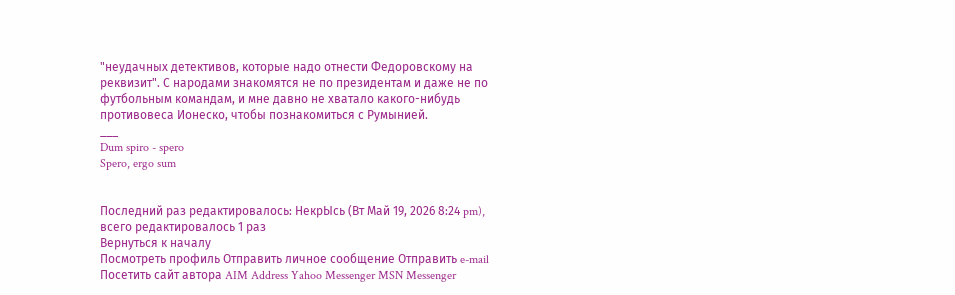"неудачных детективов, которые надо отнести Федоровскому на реквизит". С народами знакомятся не по президентам и даже не по футбольным командам, и мне давно не хватало какого-нибудь противовеса Ионеско, чтобы познакомиться с Румынией.
___
Dum spiro - spero
Spero, ergo sum


Последний раз редактировалось: НекрЫсь (Вт Май 19, 2026 8:24 pm), всего редактировалось 1 раз
Вернуться к началу
Посмотреть профиль Отправить личное сообщение Отправить e-mail Посетить сайт автора AIM Address Yahoo Messenger MSN Messenger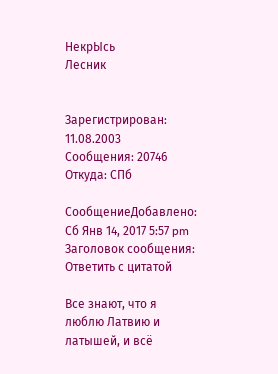НекрЫсь
Лесник


Зарегистрирован: 11.08.2003
Сообщения: 20746
Откуда: СПб

СообщениеДобавлено: Сб Янв 14, 2017 5:57 pm    Заголовок сообщения: Ответить с цитатой

Все знают, что я люблю Латвию и латышей, и всё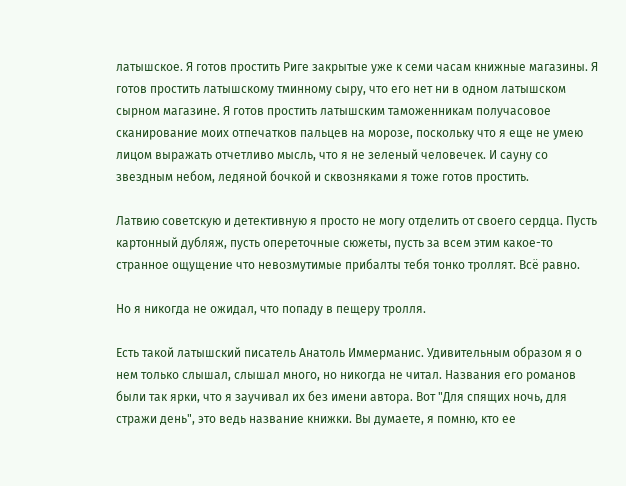латышское. Я готов простить Риге закрытые уже к семи часам книжные магазины. Я готов простить латышскому тминному сыру, что его нет ни в одном латышском сырном магазине. Я готов простить латышским таможенникам получасовое сканирование моих отпечатков пальцев на морозе, поскольку что я еще не умею лицом выражать отчетливо мысль, что я не зеленый человечек. И сауну со звездным небом, ледяной бочкой и сквозняками я тоже готов простить.

Латвию советскую и детективную я просто не могу отделить от своего сердца. Пусть картонный дубляж, пусть опереточные сюжеты, пусть за всем этим какое-то странное ощущение что невозмутимые прибалты тебя тонко троллят. Всё равно.

Но я никогда не ожидал, что попаду в пещеру тролля.

Есть такой латышский писатель Анатоль Иммерманис. Удивительным образом я о нем только слышал, слышал много, но никогда не читал. Названия его романов были так ярки, что я заучивал их без имени автора. Вот "Для спящих ночь, для стражи день", это ведь название книжки. Вы думаете, я помню, кто ее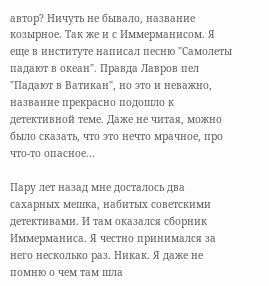автор? Ничуть не бывало, название козырное. Так же и с Иммерманисом. Я еще в институте написал песню "Самолеты падают в океан". Правда Лавров пел "Падают в Ватикан", но это и неважно, название прекрасно подошло к детективной теме. Даже не читая, можно было сказать, что это нечто мрачное, про что-то опасное...

Пару лет назад мне досталось два сахарных мешка, набитых советскими детективами. И там оказался сборник Иммерманиса. Я честно принимался за него несколько раз. Никак. Я даже не помню о чем там шла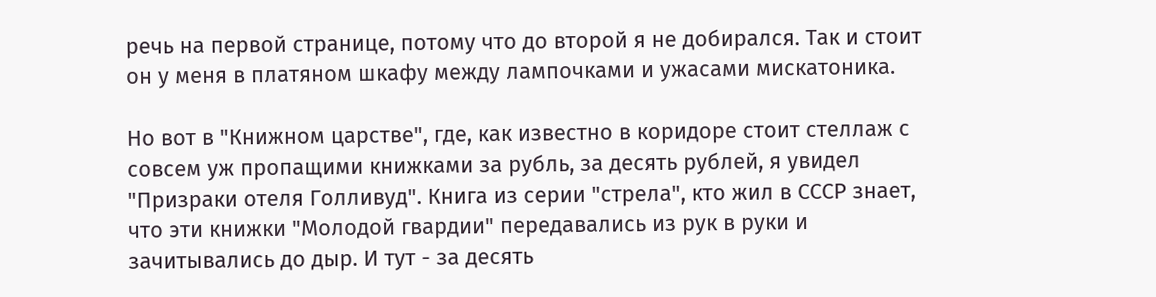речь на первой странице, потому что до второй я не добирался. Так и стоит он у меня в платяном шкафу между лампочками и ужасами мискатоника.

Но вот в "Книжном царстве", где, как известно в коридоре стоит стеллаж с совсем уж пропащими книжками за рубль, за десять рублей, я увидел "Призраки отеля Голливуд". Книга из серии "стрела", кто жил в СССР знает, что эти книжки "Молодой гвардии" передавались из рук в руки и зачитывались до дыр. И тут - за десять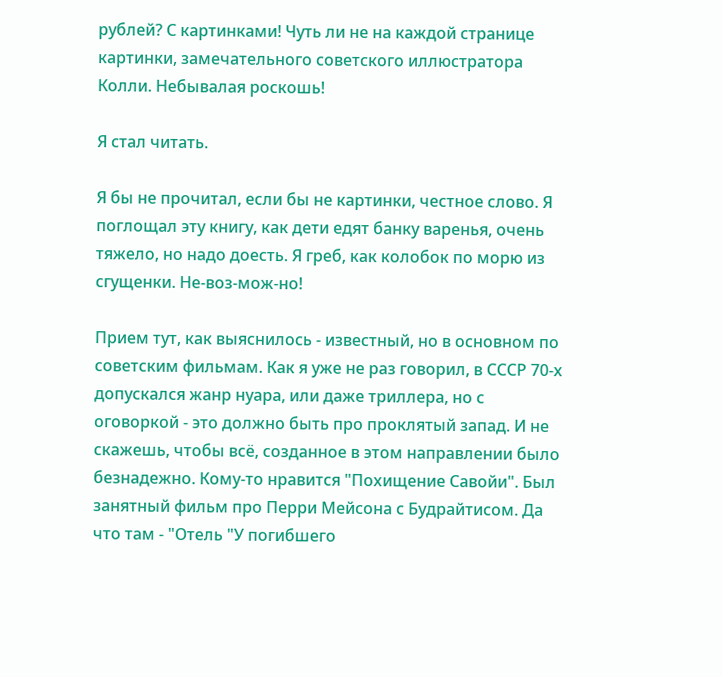рублей? С картинками! Чуть ли не на каждой странице картинки, замечательного советского иллюстратора Колли. Небывалая роскошь!

Я стал читать.

Я бы не прочитал, если бы не картинки, честное слово. Я поглощал эту книгу, как дети едят банку варенья, очень тяжело, но надо доесть. Я греб, как колобок по морю из сгущенки. Не-воз-мож-но!

Прием тут, как выяснилось - известный, но в основном по советским фильмам. Как я уже не раз говорил, в СССР 70-х допускался жанр нуара, или даже триллера, но с оговоркой - это должно быть про проклятый запад. И не скажешь, чтобы всё, созданное в этом направлении было безнадежно. Кому-то нравится "Похищение Савойи". Был занятный фильм про Перри Мейсона с Будрайтисом. Да что там - "Отель "У погибшего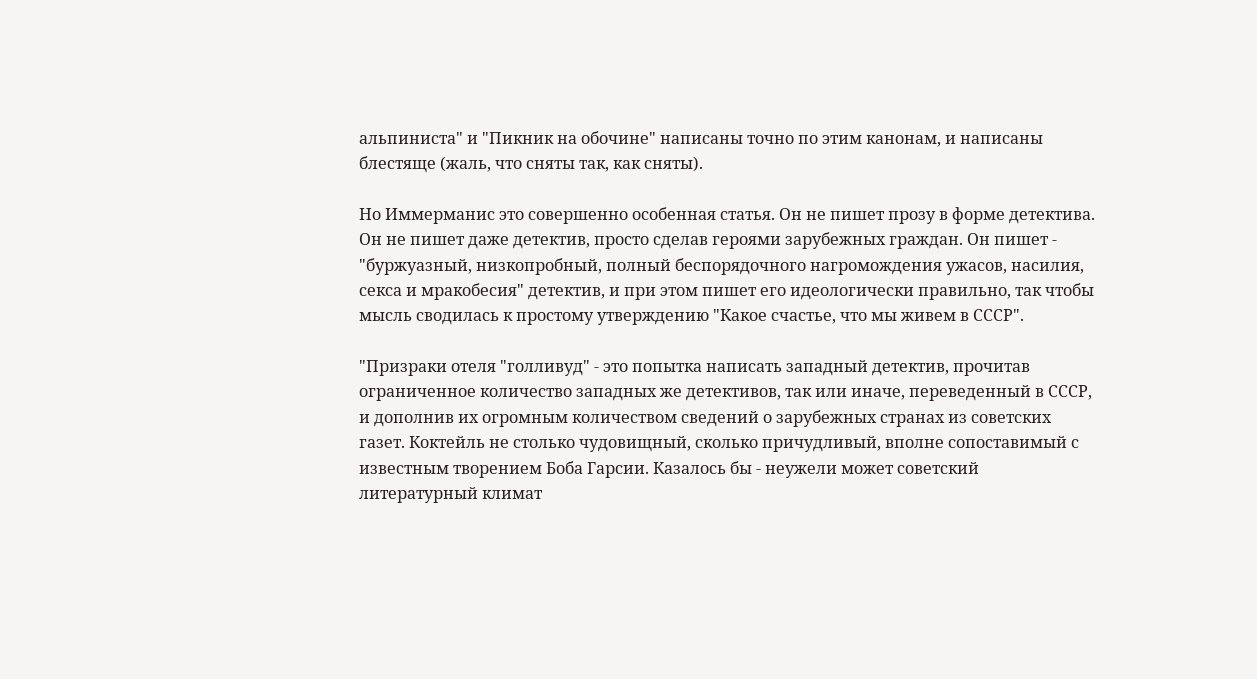альпиниста" и "Пикник на обочине" написаны точно по этим канонам, и написаны блестяще (жаль, что сняты так, как сняты).

Но Иммерманис это совершенно особенная статья. Он не пишет прозу в форме детектива. Он не пишет даже детектив, просто сделав героями зарубежных граждан. Он пишет - "буржуазный, низкопробный, полный беспорядочного нагромождения ужасов, насилия, секса и мракобесия" детектив, и при этом пишет его идеологически правильно, так чтобы мысль сводилась к простому утверждению "Какое счастье, что мы живем в СССР".

"Призраки отеля "голливуд" - это попытка написать западный детектив, прочитав ограниченное количество западных же детективов, так или иначе, переведенный в СССР, и дополнив их огромным количеством сведений о зарубежных странах из советских газет. Коктейль не столько чудовищный, сколько причудливый, вполне сопоставимый с известным творением Боба Гарсии. Казалось бы - неужели может советский литературный климат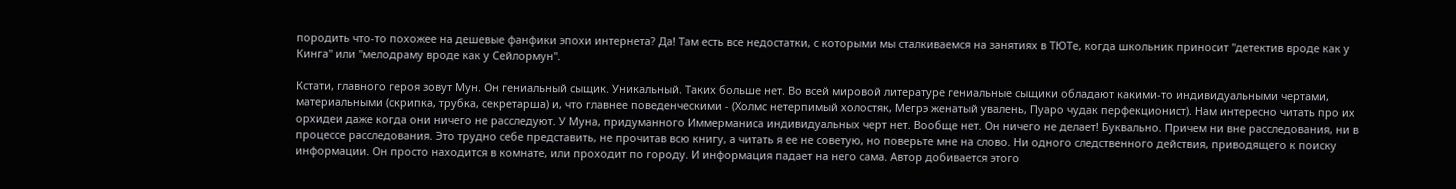породить что-то похожее на дешевые фанфики эпохи интернета? Да! Там есть все недостатки, с которыми мы сталкиваемся на занятиях в ТЮТе, когда школьник приносит "детектив вроде как у Кинга" или "мелодраму вроде как у Сейлормун".

Кстати, главного героя зовут Мун. Он гениальный сыщик. Уникальный. Таких больше нет. Во всей мировой литературе гениальные сыщики обладают какими-то индивидуальными чертами, материальными (скрипка, трубка, секретарша) и, что главнее поведенческими - (Холмс нетерпимый холостяк, Мегрэ женатый увалень, Пуаро чудак перфекционист). Нам интересно читать про их орхидеи даже когда они ничего не расследуют. У Муна, придуманного Иммерманиса индивидуальных черт нет. Вообще нет. Он ничего не делает! Буквально. Причем ни вне расследования, ни в процессе расследования. Это трудно себе представить, не прочитав всю книгу, а читать я ее не советую, но поверьте мне на слово. Ни одного следственного действия, приводящего к поиску информации. Он просто находится в комнате, или проходит по городу. И информация падает на него сама. Автор добивается этого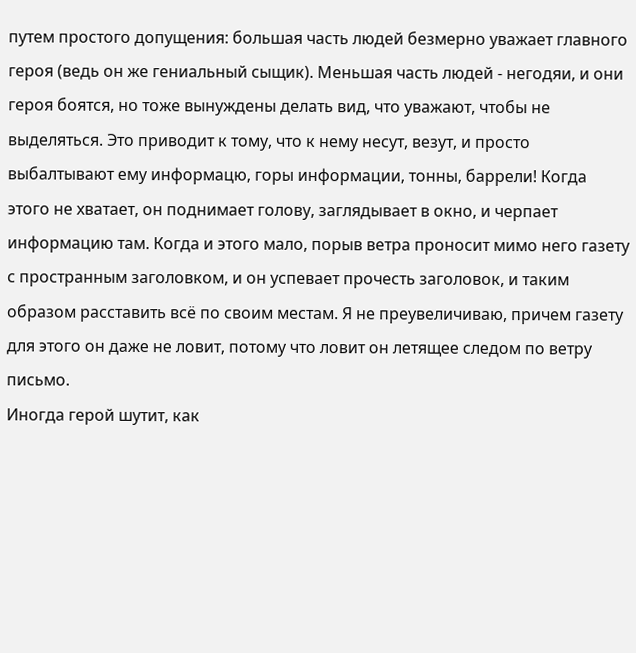путем простого допущения: большая часть людей безмерно уважает главного героя (ведь он же гениальный сыщик). Меньшая часть людей - негодяи, и они героя боятся, но тоже вынуждены делать вид, что уважают, чтобы не выделяться. Это приводит к тому, что к нему несут, везут, и просто выбалтывают ему информацю, горы информации, тонны, баррели! Когда этого не хватает, он поднимает голову, заглядывает в окно, и черпает информацию там. Когда и этого мало, порыв ветра проносит мимо него газету с пространным заголовком, и он успевает прочесть заголовок, и таким образом расставить всё по своим местам. Я не преувеличиваю, причем газету для этого он даже не ловит, потому что ловит он летящее следом по ветру письмо.
Иногда герой шутит, как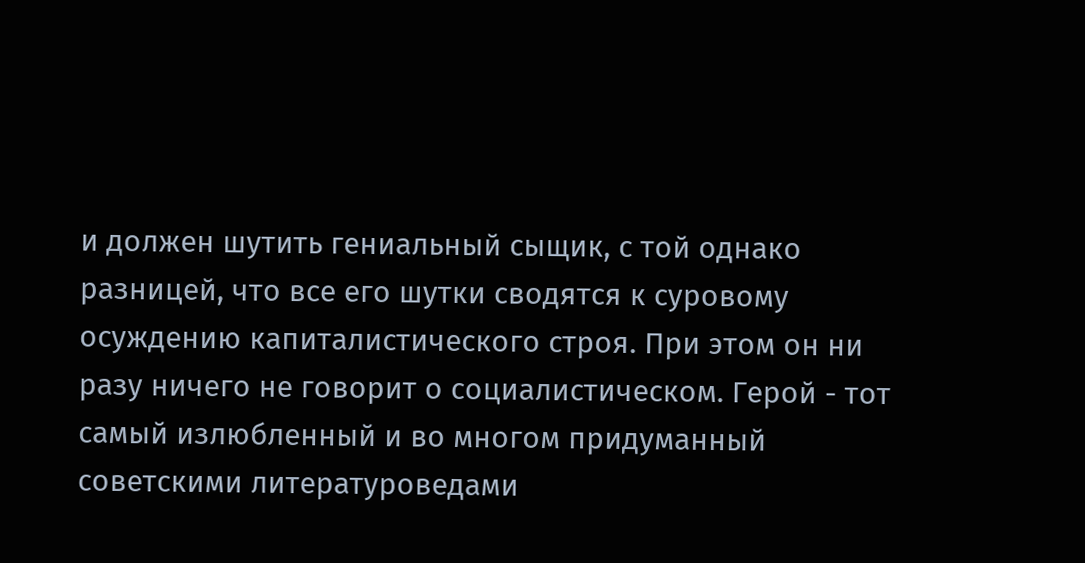и должен шутить гениальный сыщик, с той однако разницей, что все его шутки сводятся к суровому осуждению капиталистического строя. При этом он ни разу ничего не говорит о социалистическом. Герой - тот самый излюбленный и во многом придуманный советскими литературоведами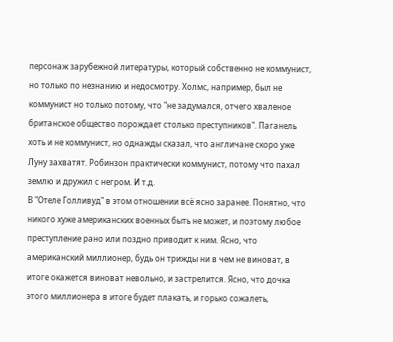персонаж зарубежной литературы, который собственно не коммунист, но только по незнанию и недосмотру. Холмс, например, был не коммунист но только потому, что "не задумался, отчего хваленое британское общество порождает столько преступников". Паганель хоть и не коммунист, но однажды сказал, что англичане скоро уже Луну захватят. Робинзон практически коммунист, потому что пахал землю и дружил с негром. И т.д.
В "Отеле Голливуд" в этом отношении всё ясно заранее. Понятно, что никого хуже американских военных быть не может, и поэтому любое преступление рано или поздно приводит к ним. Ясно, что американский миллионер, будь он трижды ни в чем не виноват, в итоге окажется виноват невольно, и застрелится. Ясно, что дочка этого миллионера в итоге будет плакать, и горько сожалеть,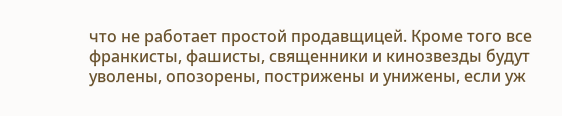что не работает простой продавщицей. Кроме того все франкисты, фашисты, священники и кинозвезды будут уволены, опозорены, пострижены и унижены, если уж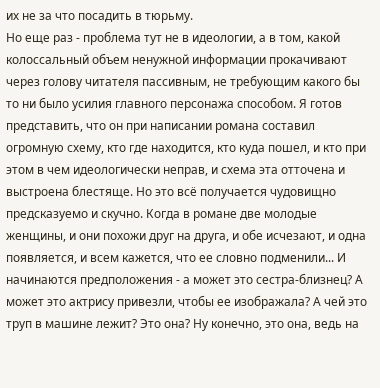их не за что посадить в тюрьму.
Но еще раз - проблема тут не в идеологии, а в том, какой колоссальный объем ненужной информации прокачивают через голову читателя пассивным, не требующим какого бы то ни было усилия главного персонажа способом. Я готов представить, что он при написании романа составил огромную схему, кто где находится, кто куда пошел, и кто при этом в чем идеологически неправ, и схема эта отточена и выстроена блестяще. Но это всё получается чудовищно предсказуемо и скучно. Когда в романе две молодые женщины, и они похожи друг на друга, и обе исчезают, и одна появляется, и всем кажется, что ее словно подменили... И начинаются предположения - а может это сестра-близнец? А может это актрису привезли, чтобы ее изображала? А чей это труп в машине лежит? Это она? Ну конечно, это она, ведь на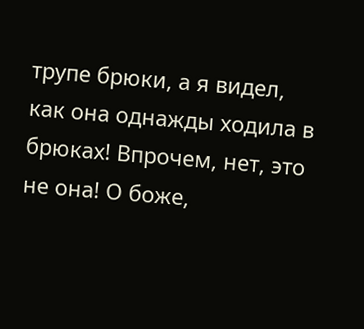трупе брюки, а я видел, как она однажды ходила в брюках! Впрочем, нет, это не она! О боже,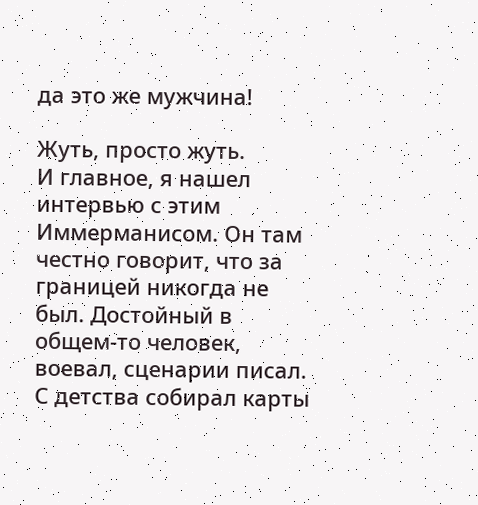да это же мужчина!

Жуть, просто жуть.
И главное, я нашел интервью с этим Иммерманисом. Он там честно говорит, что за границей никогда не был. Достойный в общем-то человек, воевал, сценарии писал. С детства собирал карты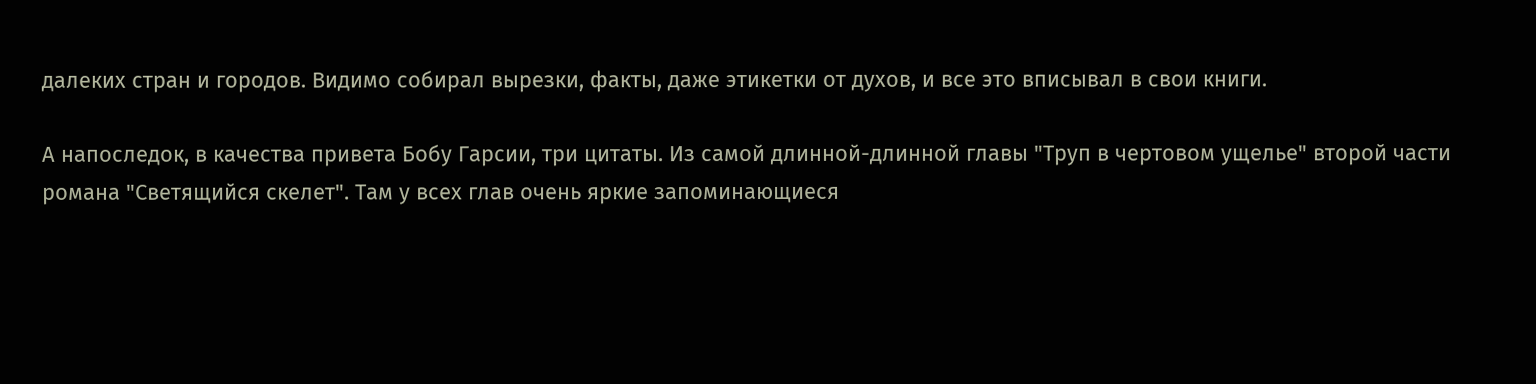далеких стран и городов. Видимо собирал вырезки, факты, даже этикетки от духов, и все это вписывал в свои книги.

А напоследок, в качества привета Бобу Гарсии, три цитаты. Из самой длинной-длинной главы "Труп в чертовом ущелье" второй части романа "Светящийся скелет". Там у всех глав очень яркие запоминающиеся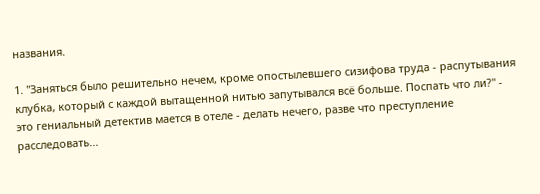названия.

1. "Заняться было решительно нечем, кроме опостылевшего сизифова труда - распутывания клубка, который с каждой вытащенной нитью запутывался всё больше. Поспать что ли?" - это гениальный детектив мается в отеле - делать нечего, разве что преступление расследовать...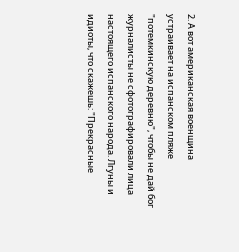2. А вот американская военщина устраивает на испанском пляже "потемкинскую деревню", чтобы не дай бог журналисты не сфотографировали лица настоящего испанского народа. Лгуны и идиоты, что скажешь: "Прекрасные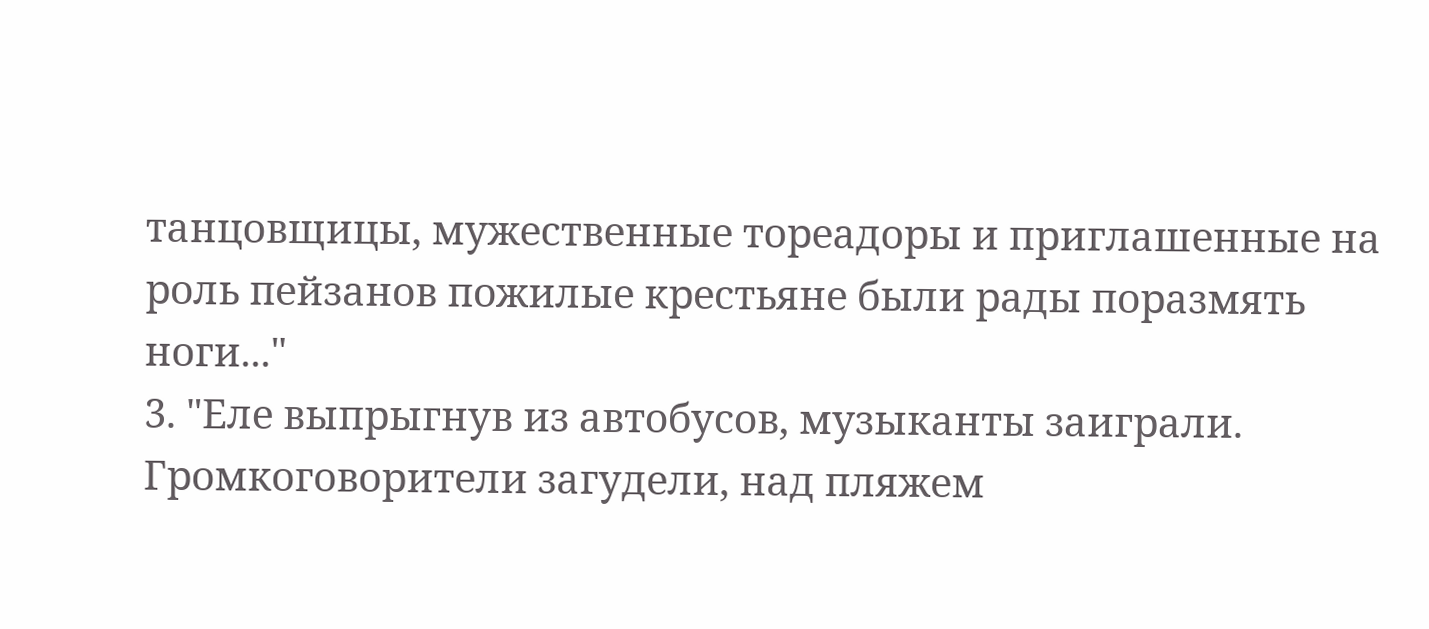танцовщицы, мужественные тореадоры и приглашенные на роль пейзанов пожилые крестьяне были рады поразмять ноги..."
3. "Еле выпрыгнув из автобусов, музыканты заиграли. Громкоговорители загудели, над пляжем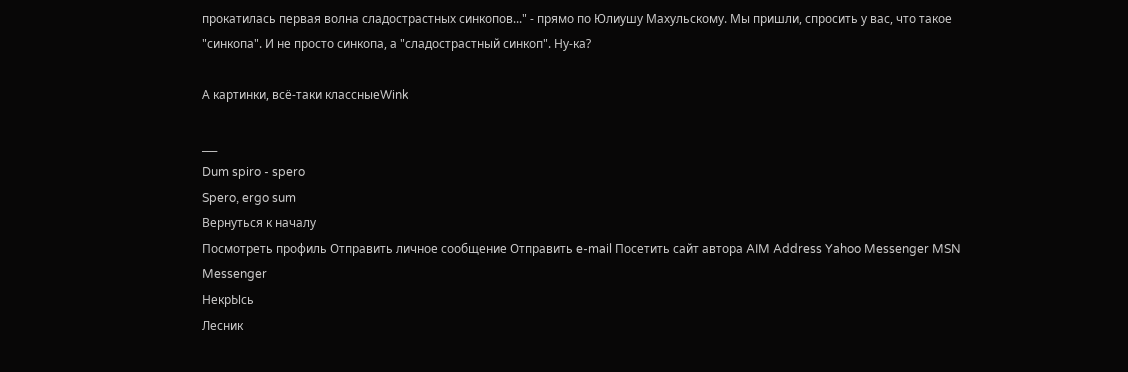прокатилась первая волна сладострастных синкопов..." - прямо по Юлиушу Махульскому. Мы пришли, спросить у вас, что такое "синкопа". И не просто синкопа, а "сладострастный синкоп". Ну-ка?

А картинки, всё-таки классныеWink

___
Dum spiro - spero
Spero, ergo sum
Вернуться к началу
Посмотреть профиль Отправить личное сообщение Отправить e-mail Посетить сайт автора AIM Address Yahoo Messenger MSN Messenger
НекрЫсь
Лесник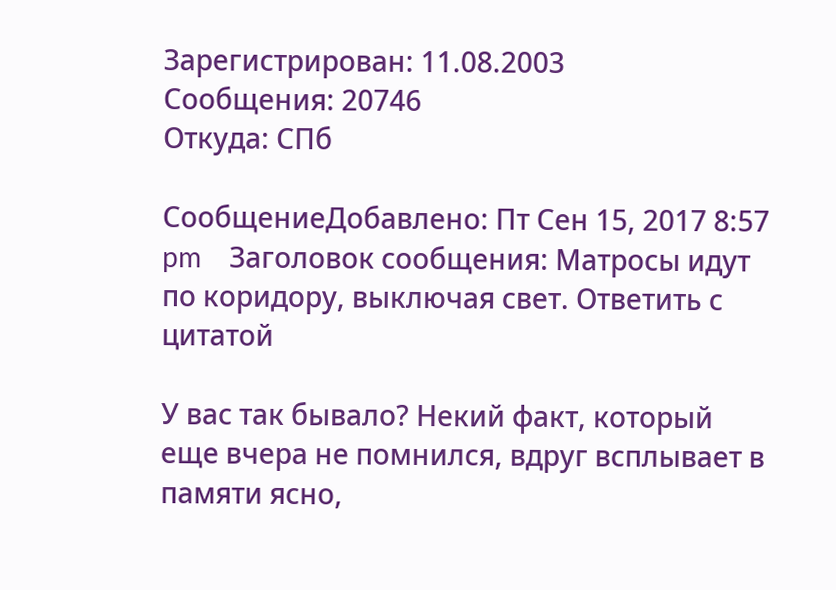Зарегистрирован: 11.08.2003
Сообщения: 20746
Откуда: СПб

СообщениеДобавлено: Пт Сен 15, 2017 8:57 pm    Заголовок сообщения: Матросы идут по коридору, выключая свет. Ответить с цитатой

У вас так бывало? Некий факт, который еще вчера не помнился, вдруг всплывает в памяти ясно,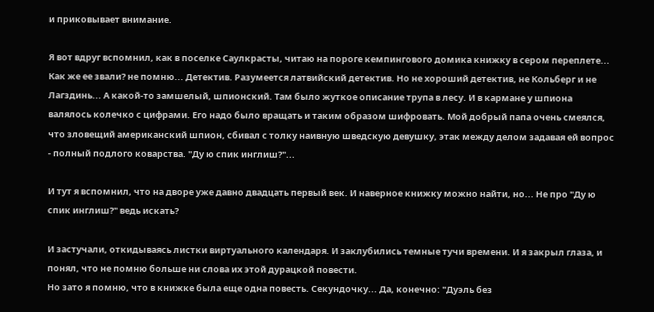и приковывает внимание.

Я вот вдруг вспомнил, как в поселке Саулкрасты, читаю на пороге кемпингового домика книжку в сером переплете... Как же ее звали? не помню... Детектив. Разумеется латвийский детектив. Но не хороший детектив, не Кольберг и не Лагздинь... А какой-то замшелый, шпионский. Там было жуткое описание трупа в лесу. И в кармане у шпиона валялось колечко с цифрами. Его надо было вращать и таким образом шифровать. Мой добрый папа очень смеялся, что зловещий американский шпион, сбивал с толку наивную шведскую девушку, этак между делом задавая ей вопрос - полный подлого коварства. "Ду ю спик инглиш?"...

И тут я вспомнил, что на дворе уже давно двадцать первый век. И наверное книжку можно найти, но... Не про "Ду ю спик инглиш?" ведь искать?

И застучали, откидываясь листки виртуального календаря. И заклубились темные тучи времени. И я закрыл глаза, и понял, что не помню больше ни слова их этой дурацкой повести.
Но зато я помню, что в книжке была еще одна повесть. Секундочку... Да, конечно: "Дуэль без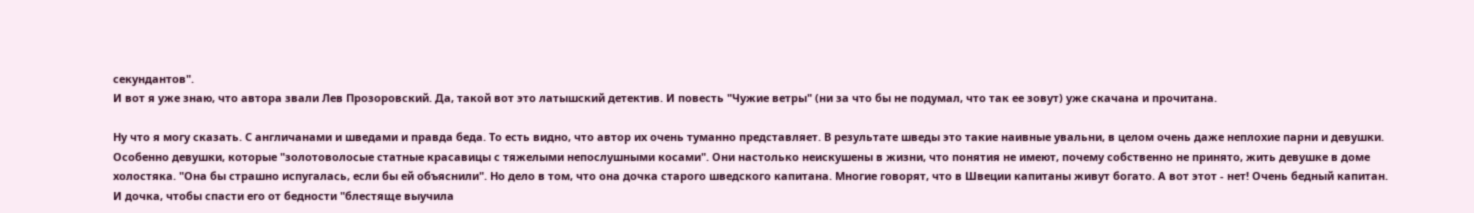секундантов".
И вот я уже знаю, что автора звали Лев Прозоровский. Да, такой вот это латышский детектив. И повесть "Чужие ветры" (ни за что бы не подумал, что так ее зовут) уже скачана и прочитана.

Ну что я могу сказать. С англичанами и шведами и правда беда. То есть видно, что автор их очень туманно представляет. В результате шведы это такие наивные увальни, в целом очень даже неплохие парни и девушки. Особенно девушки, которые "золотоволосые статные красавицы с тяжелыми непослушными косами". Они настолько неискушены в жизни, что понятия не имеют, почему собственно не принято, жить девушке в доме холостяка. "Она бы страшно испугалась, если бы ей объяснили". Но дело в том, что она дочка старого шведского капитана. Многие говорят, что в Швеции капитаны живут богато. А вот этот - нет! Очень бедный капитан. И дочка, чтобы спасти его от бедности "блестяще выучила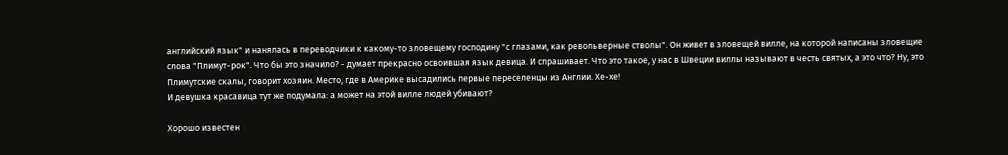английский язык" и нанялась в переводчики к какому-то зловещему господину "с глазами, как револьверные стволы". Он живет в зловещей вилле, на которой написаны зловещие слова "Плимут-рок". Что бы это значило? - думает прекрасно освоившая язык девица. И спрашивает. Что это такое, у нас в Швеции виллы называют в честь святых, а это что? Ну, это Плимутские скалы, говорит хозяин. Место, где в Америке высадились первые переселенцы из Англии. Хе-хе!
И девушка красавица тут же подумала: а может на этой вилле людей убивают?

Хорошо известен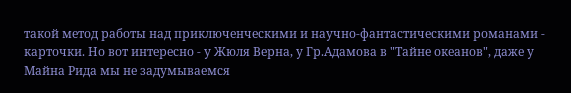такой метод работы над приключенческими и научно-фантастическими романами - карточки. Но вот интересно - у Жюля Верна, у Гр.Адамова в "Тайне океанов", даже у Майна Рида мы не задумываемся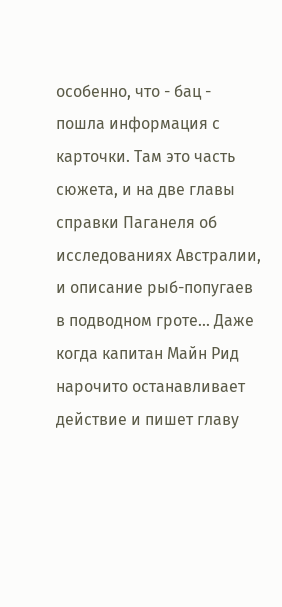особенно, что - бац - пошла информация с карточки. Там это часть сюжета, и на две главы справки Паганеля об исследованиях Австралии, и описание рыб-попугаев в подводном гроте... Даже когда капитан Майн Рид нарочито останавливает действие и пишет главу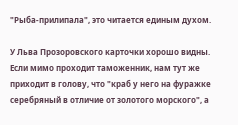"Рыба-прилипала", это читается единым духом.

У Льва Прозоровского карточки хорошо видны. Если мимо проходит таможенник, нам тут же приходит в голову, что "краб у него на фуражке серебряный в отличие от золотого морского", а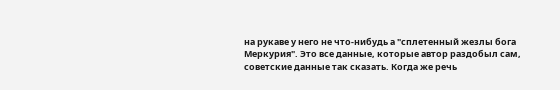на рукаве у него не что-нибудь а "сплетенный жезлы бога Меркурия". Это все данные, которые автор раздобыл сам, советские данные так сказать. Когда же речь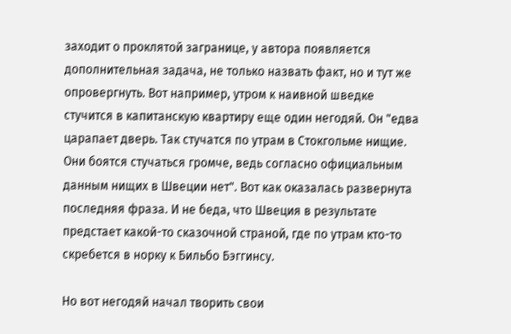заходит о проклятой загранице, у автора появляется дополнительная задача, не только назвать факт, но и тут же опровергнуть. Вот например, утром к наивной шведке стучится в капитанскую квартиру еще один негодяй. Он "едва царапает дверь. Так стучатся по утрам в Стокгольме нищие. Они боятся стучаться громче, ведь согласно официальным данным нищих в Швеции нет". Вот как оказалась развернута последняя фраза. И не беда, что Швеция в результате предстает какой-то сказочной страной, где по утрам кто-то скребется в норку к Бильбо Бэггинсу.

Но вот негодяй начал творить свои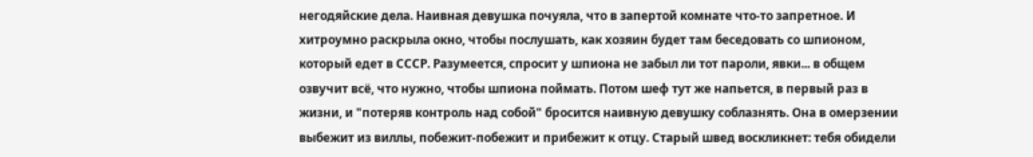негодяйские дела. Наивная девушка почуяла, что в запертой комнате что-то запретное. И хитроумно раскрыла окно, чтобы послушать, как хозяин будет там беседовать со шпионом, который едет в СССР. Разумеется, спросит у шпиона не забыл ли тот пароли, явки... в общем озвучит всё, что нужно, чтобы шпиона поймать. Потом шеф тут же напьется, в первый раз в жизни, и "потеряв контроль над собой" бросится наивную девушку соблазнять. Она в омерзении выбежит из виллы, побежит-побежит и прибежит к отцу. Старый швед воскликнет: тебя обидели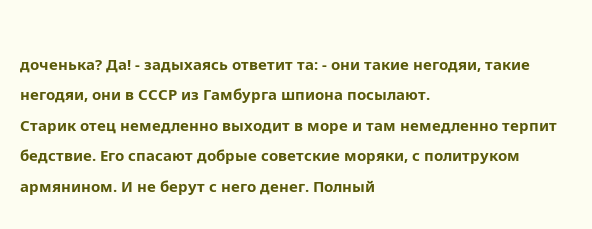доченька? Да! - задыхаясь ответит та: - они такие негодяи, такие негодяи, они в СССР из Гамбурга шпиона посылают.
Старик отец немедленно выходит в море и там немедленно терпит бедствие. Его спасают добрые советские моряки, с политруком армянином. И не берут с него денег. Полный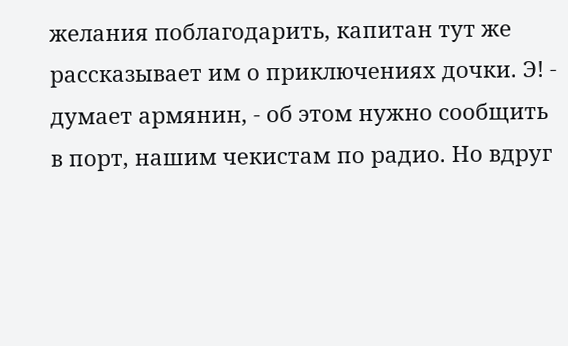желания поблагодарить, капитан тут же рассказывает им о приключениях дочки. Э! - думает армянин, - об этом нужно сообщить в порт, нашим чекистам по радио. Но вдруг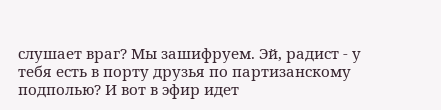слушает враг? Мы зашифруем. Эй, радист - у тебя есть в порту друзья по партизанскому подполью? И вот в эфир идет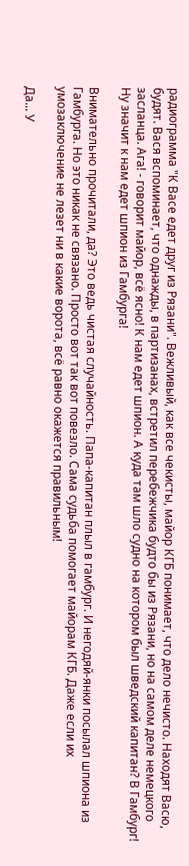радиограмма "К Васе едет друг из Рязани". Вежливый, как все чекисты, майор КГБ понимает, что дело нечисто. Находят Васю, будят. Вася вспоминает, что однажды, в партизанах, встретил перебежчика будто бы из Рязани, но на самом деле немецкого засланца. Ага! - говорит майор, всё ясно! К нам едет шпион. А куда там шло судно на котором был шведский капитан? В Гамбург! Ну значит к нам едет шпион из Гамбурга!

Внимательно прочитали, да? Это ведь чистая случайность. Папа-капитан плыл в гамбург. И негодяй-янки посылал шпиона из Гамбурга. Но это никак не связано. Просто вот так вот повезло. Сама судьба помогает майорам КГБ. Даже если их умозаключение не лезет ни в какие ворота, всё равно окажется правильным!

Да... У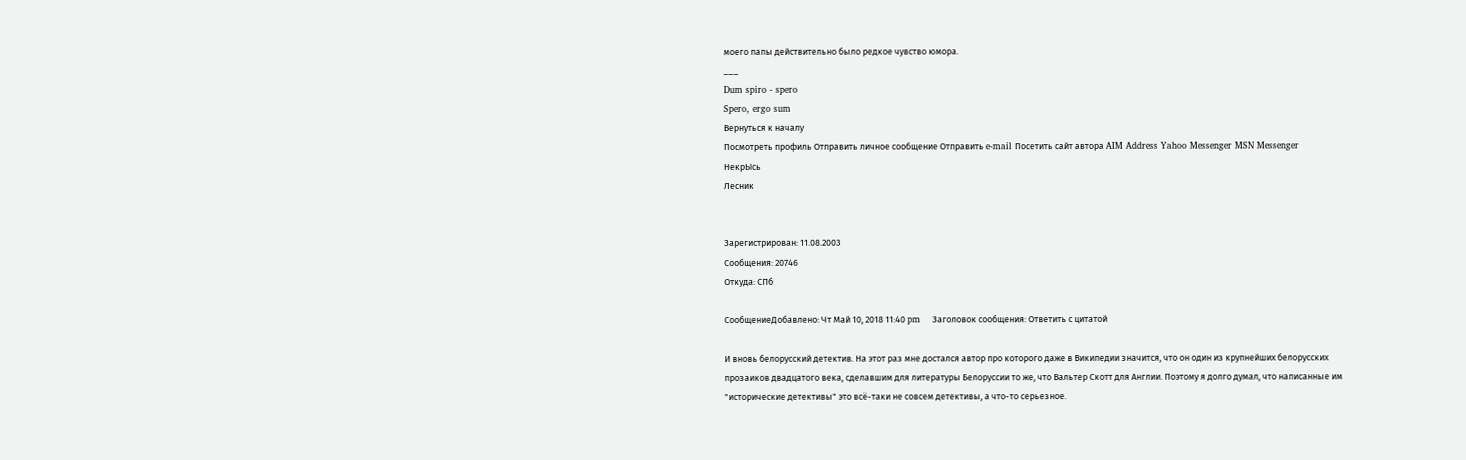моего папы действительно было редкое чувство юмора.
___
Dum spiro - spero
Spero, ergo sum
Вернуться к началу
Посмотреть профиль Отправить личное сообщение Отправить e-mail Посетить сайт автора AIM Address Yahoo Messenger MSN Messenger
НекрЫсь
Лесник


Зарегистрирован: 11.08.2003
Сообщения: 20746
Откуда: СПб

СообщениеДобавлено: Чт Май 10, 2018 11:40 pm    Заголовок сообщения: Ответить с цитатой

И вновь белорусский детектив. На этот раз мне достался автор про которого даже в Википедии значится, что он один из крупнейших белорусских прозаиков двадцатого века, сделавшим для литературы Белоруссии то же, что Вальтер Скотт для Англии. Поэтому я долго думал, что написанные им "исторические детективы" это всё-таки не совсем детективы, а что-то серьезное.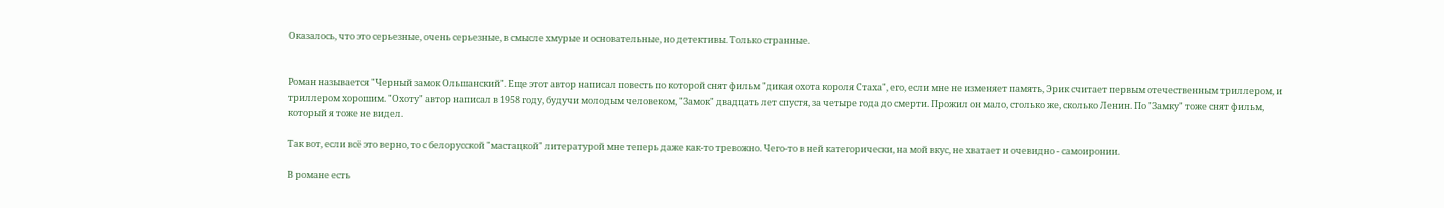Оказалось, что это серьезные, очень серьезные, в смысле хмурые и основательные, но детективы. Только странные.


Роман называется "Черный замок Ольшанский". Еще этот автор написал повесть по которой снят фильм "дикая охота короля Стаха", его, если мне не изменяет память, Эрик считает первым отечественным триллером, и триллером хорошим. "Охоту" автор написал в 1958 году, будучи молодым человеком, "Замок" двадцать лет спустя, за четыре года до смерти. Прожил он мало, столько же, сколько Ленин. По "Замку" тоже снят фильм, который я тоже не видел.

Так вот, если всё это верно, то с белорусской "мастацкой" литературой мне теперь даже как-то тревожно. Чего-то в ней категорически, на мой вкус, не хватает и очевидно - самоиронии.

В романе есть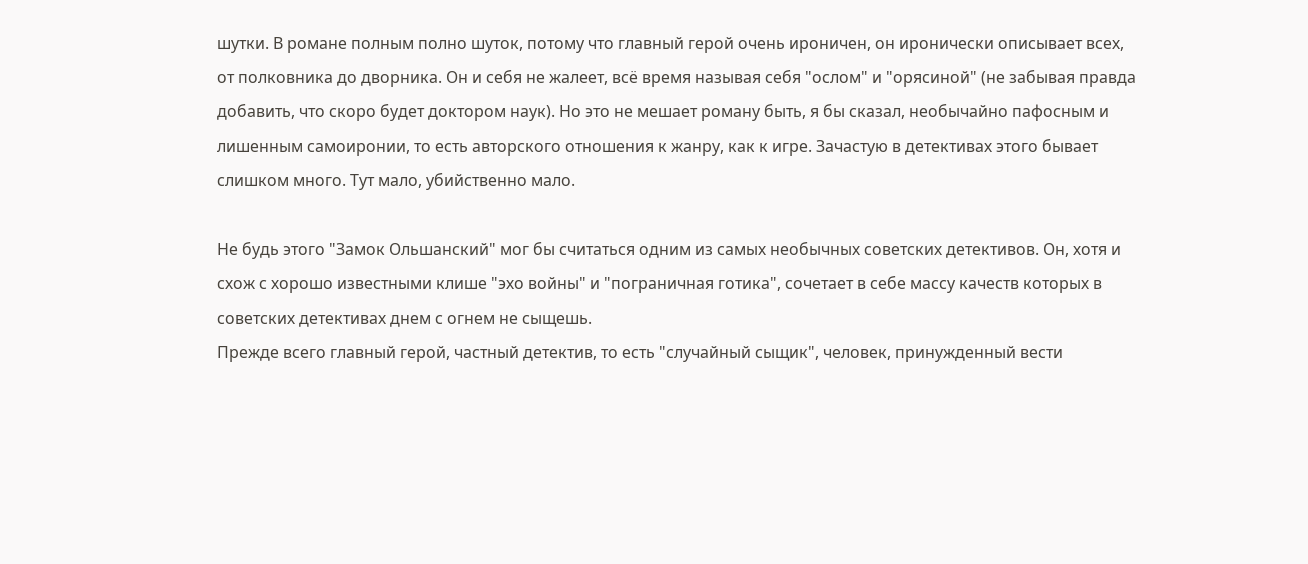шутки. В романе полным полно шуток, потому что главный герой очень ироничен, он иронически описывает всех, от полковника до дворника. Он и себя не жалеет, всё время называя себя "ослом" и "орясиной" (не забывая правда добавить, что скоро будет доктором наук). Но это не мешает роману быть, я бы сказал, необычайно пафосным и лишенным самоиронии, то есть авторского отношения к жанру, как к игре. Зачастую в детективах этого бывает слишком много. Тут мало, убийственно мало.

Не будь этого "Замок Ольшанский" мог бы считаться одним из самых необычных советских детективов. Он, хотя и схож с хорошо известными клише "эхо войны" и "пограничная готика", сочетает в себе массу качеств которых в советских детективах днем с огнем не сыщешь.
Прежде всего главный герой, частный детектив, то есть "случайный сыщик", человек, принужденный вести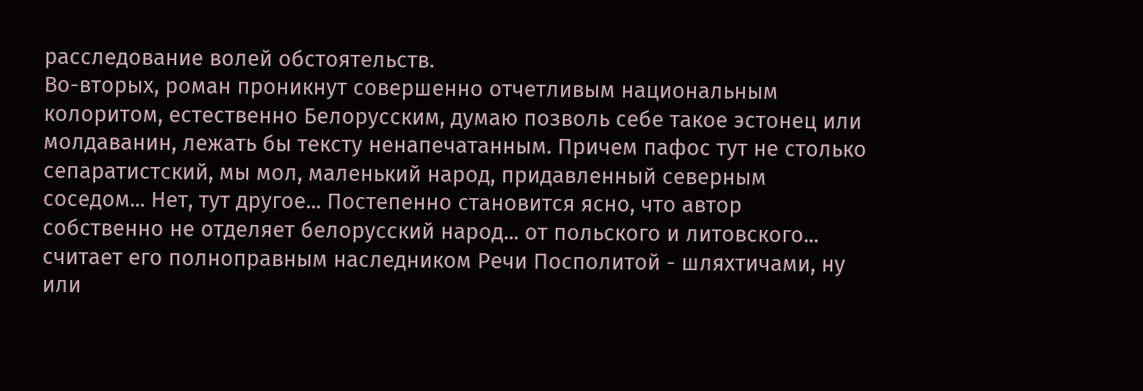расследование волей обстоятельств.
Во-вторых, роман проникнут совершенно отчетливым национальным колоритом, естественно Белорусским, думаю позволь себе такое эстонец или молдаванин, лежать бы тексту ненапечатанным. Причем пафос тут не столько сепаратистский, мы мол, маленький народ, придавленный северным соседом... Нет, тут другое... Постепенно становится ясно, что автор собственно не отделяет белорусский народ... от польского и литовского... считает его полноправным наследником Речи Посполитой - шляхтичами, ну или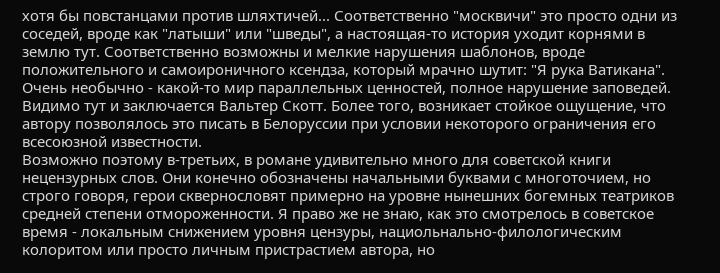хотя бы повстанцами против шляхтичей... Соответственно "москвичи" это просто одни из соседей, вроде как "латыши" или "шведы", а настоящая-то история уходит корнями в землю тут. Соответственно возможны и мелкие нарушения шаблонов, вроде положительного и самоироничного ксендза, который мрачно шутит: "Я рука Ватикана".
Очень необычно - какой-то мир параллельных ценностей, полное нарушение заповедей. Видимо тут и заключается Вальтер Скотт. Более того, возникает стойкое ощущение, что автору позволялось это писать в Белоруссии при условии некоторого ограничения его всесоюзной известности.
Возможно поэтому в-третьих, в романе удивительно много для советской книги нецензурных слов. Они конечно обозначены начальными буквами с многоточием, но строго говоря, герои сквернословят примерно на уровне нынешних богемных театриков средней степени отмороженности. Я право же не знаю, как это смотрелось в советское время - локальным снижением уровня цензуры, нациольнально-филологическим колоритом или просто личным пристрастием автора, но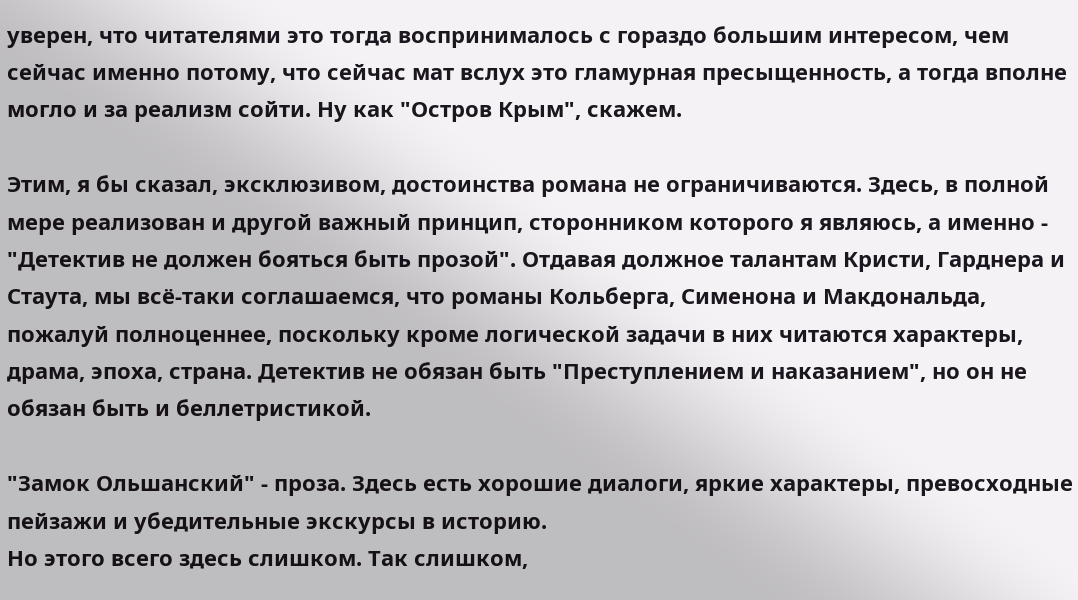уверен, что читателями это тогда воспринималось с гораздо большим интересом, чем сейчас именно потому, что сейчас мат вслух это гламурная пресыщенность, а тогда вполне могло и за реализм сойти. Ну как "Остров Крым", скажем.

Этим, я бы сказал, эксклюзивом, достоинства романа не ограничиваются. Здесь, в полной мере реализован и другой важный принцип, сторонником которого я являюсь, а именно - "Детектив не должен бояться быть прозой". Отдавая должное талантам Кристи, Гарднера и Стаута, мы всё-таки соглашаемся, что романы Кольберга, Сименона и Макдональда, пожалуй полноценнее, поскольку кроме логической задачи в них читаются характеры, драма, эпоха, страна. Детектив не обязан быть "Преступлением и наказанием", но он не обязан быть и беллетристикой.

"Замок Ольшанский" - проза. Здесь есть хорошие диалоги, яркие характеры, превосходные пейзажи и убедительные экскурсы в историю.
Но этого всего здесь слишком. Так слишком,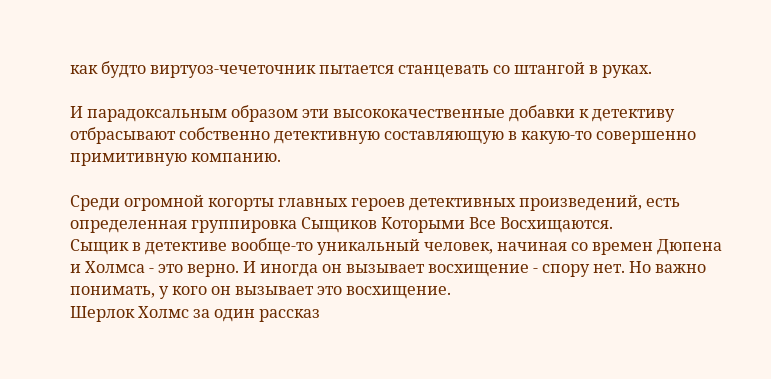как будто виртуоз-чечеточник пытается станцевать со штангой в руках.

И парадоксальным образом эти высококачественные добавки к детективу отбрасывают собственно детективную составляющую в какую-то совершенно примитивную компанию.

Среди огромной когорты главных героев детективных произведений, есть определенная группировка Сыщиков Которыми Все Восхищаются.
Сыщик в детективе вообще-то уникальный человек, начиная со времен Дюпена и Холмса - это верно. И иногда он вызывает восхищение - спору нет. Но важно понимать, у кого он вызывает это восхищение.
Шерлок Холмс за один рассказ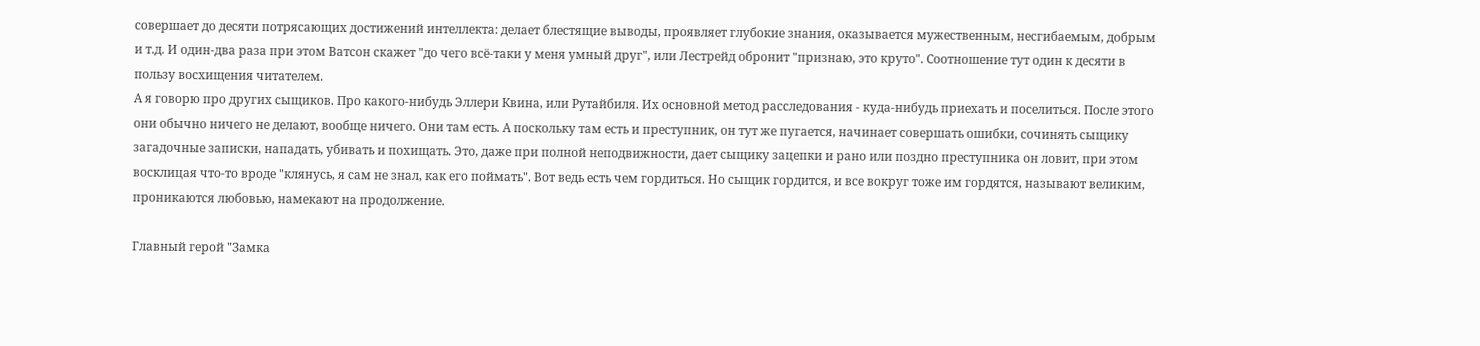совершает до десяти потрясающих достижений интеллекта: делает блестящие выводы, проявляет глубокие знания, оказывается мужественным, несгибаемым, добрым и т.д. И один-два раза при этом Ватсон скажет "до чего всё-таки у меня умный друг", или Лестрейд обронит "признаю, это круто". Соотношение тут один к десяти в пользу восхищения читателем.
А я говорю про других сыщиков. Про какого-нибудь Эллери Квина, или Рутайбиля. Их основной метод расследования - куда-нибудь приехать и поселиться. После этого они обычно ничего не делают, вообще ничего. Они там есть. А поскольку там есть и преступник, он тут же пугается, начинает совершать ошибки, сочинять сыщику загадочные записки, нападать, убивать и похищать. Это, даже при полной неподвижности, дает сыщику зацепки и рано или поздно преступника он ловит, при этом восклицая что-то вроде "клянусь, я сам не знал, как его поймать". Вот ведь есть чем гордиться. Но сыщик гордится, и все вокруг тоже им гордятся, называют великим, проникаются любовью, намекают на продолжение.

Главный герой "Замка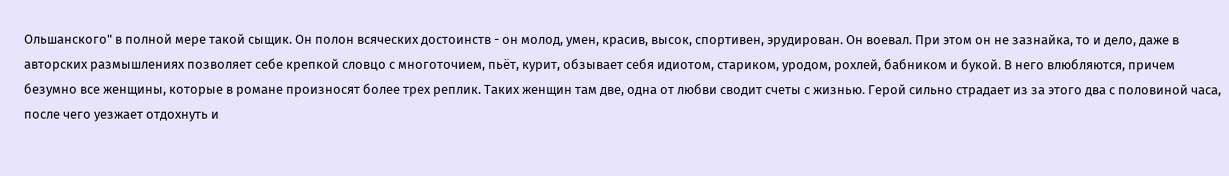Ольшанского" в полной мере такой сыщик. Он полон всяческих достоинств - он молод, умен, красив, высок, спортивен, эрудирован. Он воевал. При этом он не зазнайка, то и дело, даже в авторских размышлениях позволяет себе крепкой словцо с многоточием, пьёт, курит, обзывает себя идиотом, стариком, уродом, рохлей, бабником и букой. В него влюбляются, причем безумно все женщины, которые в романе произносят более трех реплик. Таких женщин там две, одна от любви сводит счеты с жизнью. Герой сильно страдает из за этого два с половиной часа, после чего уезжает отдохнуть и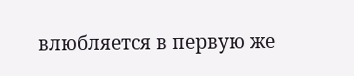влюбляется в первую же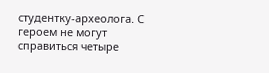студентку-археолога. С героем не могут справиться четыре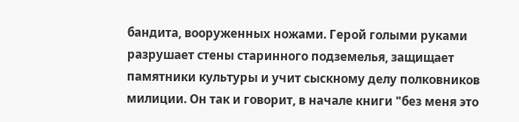бандита, вооруженных ножами. Герой голыми руками разрушает стены старинного подземелья, защищает памятники культуры и учит сыскному делу полковников милиции. Он так и говорит, в начале книги "без меня это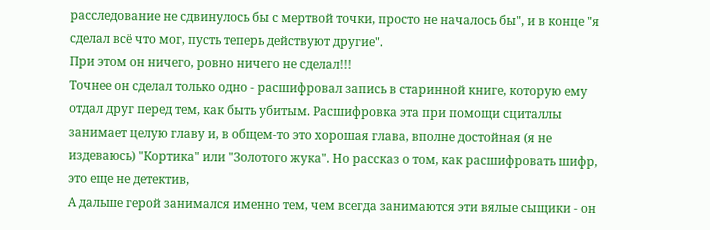расследование не сдвинулось бы с мертвой точки, просто не началось бы", и в конце "я сделал всё что мог, пусть теперь действуют другие".
При этом он ничего, ровно ничего не сделал!!!
Точнее он сделал только одно - расшифровал запись в старинной книге, которую ему отдал друг перед тем, как быть убитым. Расшифровка эта при помощи сциталлы занимает целую главу и, в общем-то это хорошая глава, вполне достойная (я не издеваюсь) "Кортика" или "Золотого жука". Но рассказ о том, как расшифровать шифр, это еще не детектив,
А дальше герой занимался именно тем, чем всегда занимаются эти вялые сыщики - он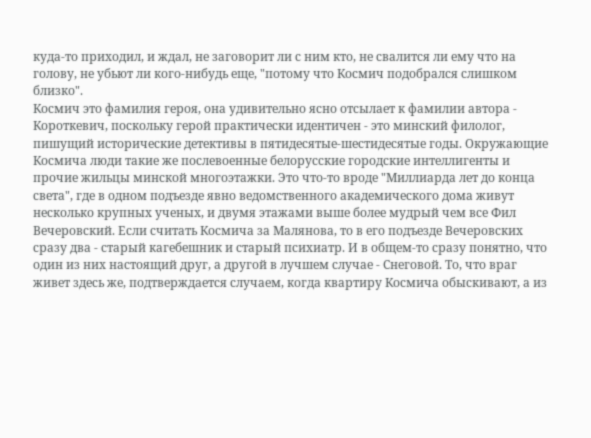куда-то приходил, и ждал, не заговорит ли с ним кто, не свалится ли ему что на голову, не убьют ли кого-нибудь еще, "потому что Космич подобрался слишком близко".
Космич это фамилия героя, она удивительно ясно отсылает к фамилии автора - Короткевич, поскольку герой практически идентичен - это минский филолог, пишущий исторические детективы в пятидесятые-шестидесятые годы. Окружающие Космича люди такие же послевоенные белорусские городские интеллигенты и прочие жильцы минской многоэтажки. Это что-то вроде "Миллиарда лет до конца света", где в одном подъезде явно ведомственного академического дома живут несколько крупных ученых, и двумя этажами выше более мудрый чем все Фил Вечеровский. Если считать Космича за Малянова, то в его подъезде Вечеровских сразу два - старый кагебешник и старый психиатр. И в общем-то сразу понятно, что один из них настоящий друг, а другой в лучшем случае - Снеговой. То, что враг живет здесь же, подтверждается случаем, когда квартиру Космича обыскивают, а из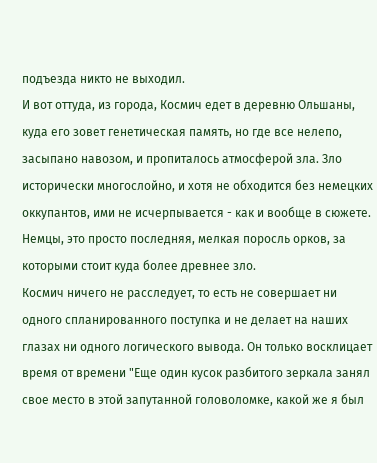подъезда никто не выходил.
И вот оттуда, из города, Космич едет в деревню Ольшаны, куда его зовет генетическая память, но где все нелепо, засыпано навозом, и пропиталось атмосферой зла. Зло исторически многослойно, и хотя не обходится без немецких оккупантов, ими не исчерпывается - как и вообще в сюжете. Немцы, это просто последняя, мелкая поросль орков, за которыми стоит куда более древнее зло.
Космич ничего не расследует, то есть не совершает ни одного спланированного поступка и не делает на наших глазах ни одного логического вывода. Он только восклицает время от времени "Еще один кусок разбитого зеркала занял свое место в этой запутанной головоломке, какой же я был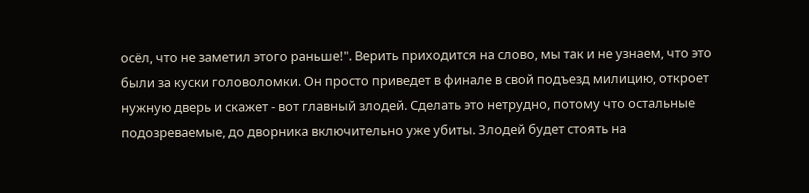осёл, что не заметил этого раньше!". Верить приходится на слово, мы так и не узнаем, что это были за куски головоломки. Он просто приведет в финале в свой подъезд милицию, откроет нужную дверь и скажет - вот главный злодей. Сделать это нетрудно, потому что остальные подозреваемые, до дворника включительно уже убиты. Злодей будет стоять на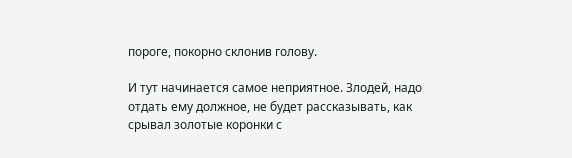пороге, покорно склонив голову.

И тут начинается самое неприятное. Злодей, надо отдать ему должное, не будет рассказывать, как срывал золотые коронки с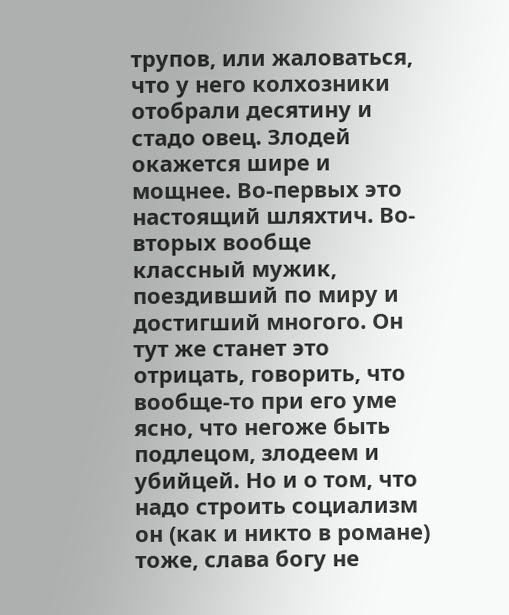трупов, или жаловаться, что у него колхозники отобрали десятину и стадо овец. Злодей окажется шире и мощнее. Во-первых это настоящий шляхтич. Во-вторых вообще классный мужик, поездивший по миру и достигший многого. Он тут же станет это отрицать, говорить, что вообще-то при его уме ясно, что негоже быть подлецом, злодеем и убийцей. Но и о том, что надо строить социализм он (как и никто в романе) тоже, слава богу не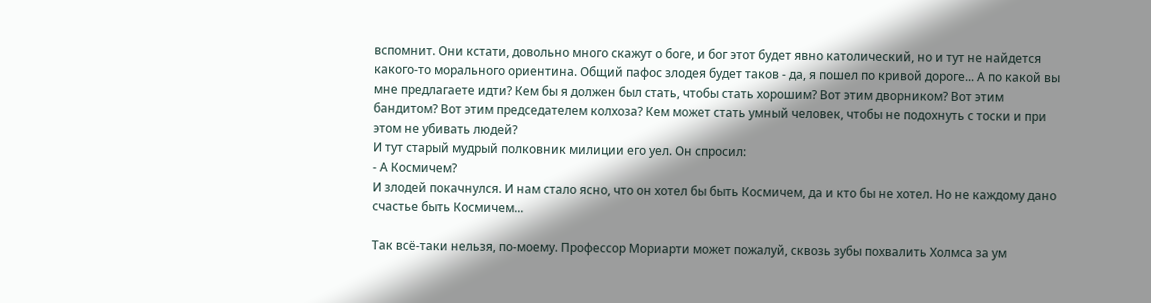вспомнит. Они кстати, довольно много скажут о боге, и бог этот будет явно католический, но и тут не найдется какого-то морального ориентина. Общий пафос злодея будет таков - да, я пошел по кривой дороге... А по какой вы мне предлагаете идти? Кем бы я должен был стать, чтобы стать хорошим? Вот этим дворником? Вот этим бандитом? Вот этим председателем колхоза? Кем может стать умный человек, чтобы не подохнуть с тоски и при этом не убивать людей?
И тут старый мудрый полковник милиции его уел. Он спросил:
- А Космичем?
И злодей покачнулся. И нам стало ясно, что он хотел бы быть Космичем, да и кто бы не хотел. Но не каждому дано счастье быть Космичем...

Так всё-таки нельзя, по-моему. Профессор Мориарти может пожалуй, сквозь зубы похвалить Холмса за ум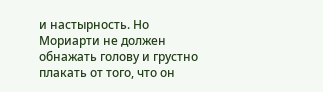и настырность. Но Мориарти не должен обнажать голову и грустно плакать от того, что он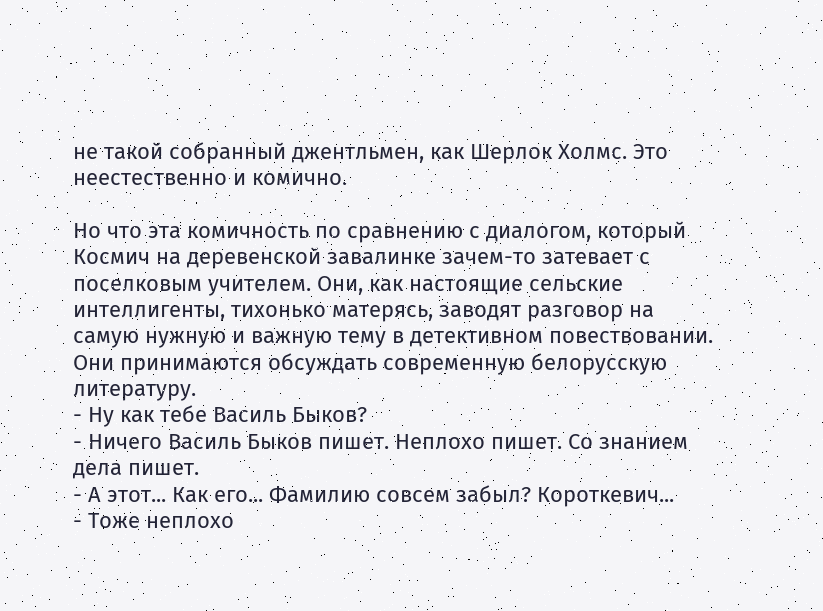не такой собранный джентльмен, как Шерлок Холмс. Это неестественно и комично.

Но что эта комичность по сравнению с диалогом, который Космич на деревенской завалинке зачем-то затевает с поселковым учителем. Они, как настоящие сельские интеллигенты, тихонько матерясь, заводят разговор на самую нужную и важную тему в детективном повествовании.
Они принимаются обсуждать современную белорусскую литературу.
- Ну как тебе Василь Быков?
- Ничего Василь Быков пишет. Неплохо пишет. Со знанием дела пишет.
- А этот... Как его... Фамилию совсем забыл? Короткевич...
- Тоже неплохо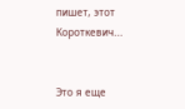пишет, этот Короткевич...


Это я еще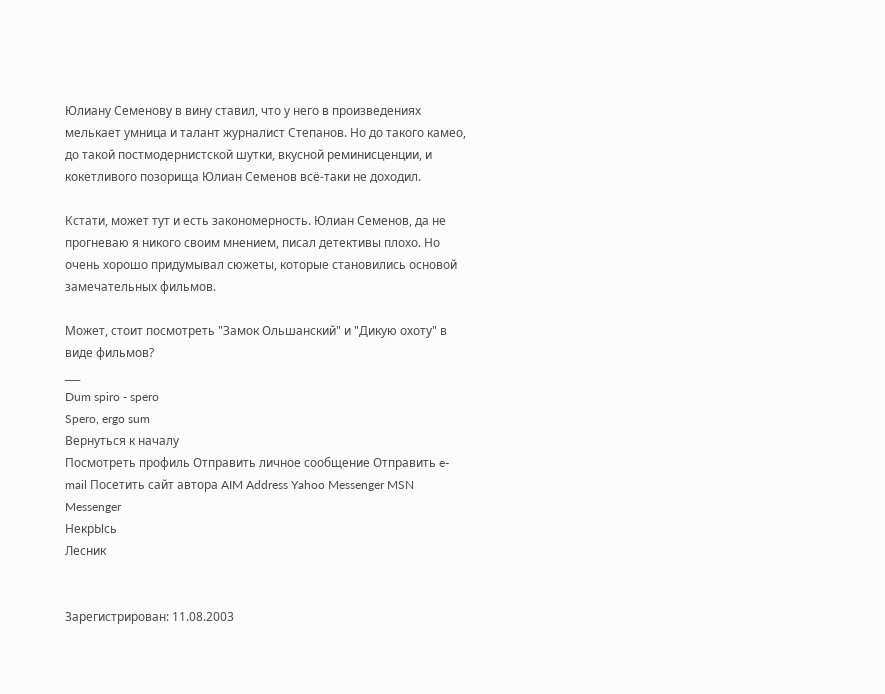Юлиану Семенову в вину ставил, что у него в произведениях мелькает умница и талант журналист Степанов. Но до такого камео, до такой постмодернистской шутки, вкусной реминисценции, и кокетливого позорища Юлиан Семенов всё-таки не доходил.

Кстати, может тут и есть закономерность. Юлиан Семенов, да не прогневаю я никого своим мнением, писал детективы плохо. Но очень хорошо придумывал сюжеты, которые становились основой замечательных фильмов.

Может, стоит посмотреть "Замок Ольшанский" и "Дикую охоту" в виде фильмов?
___
Dum spiro - spero
Spero, ergo sum
Вернуться к началу
Посмотреть профиль Отправить личное сообщение Отправить e-mail Посетить сайт автора AIM Address Yahoo Messenger MSN Messenger
НекрЫсь
Лесник


Зарегистрирован: 11.08.2003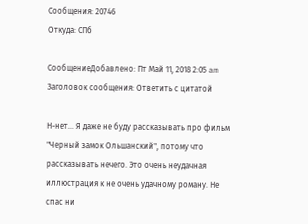Сообщения: 20746
Откуда: СПб

СообщениеДобавлено: Пт Май 11, 2018 2:05 am    Заголовок сообщения: Ответить с цитатой

Н-нет... Я даже не буду рассказывать про фильм "Черный замок Ольшанский", потому что рассказывать нечего. Это очень неудачная иллюстрация к не очень удачному роману. Не спас ни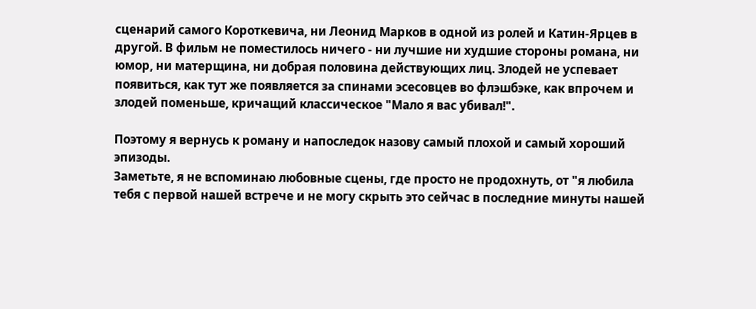сценарий самого Короткевича, ни Леонид Марков в одной из ролей и Катин-Ярцев в другой. В фильм не поместилось ничего - ни лучшие ни худшие стороны романа, ни юмор, ни матерщина, ни добрая половина действующих лиц. Злодей не успевает появиться, как тут же появляется за спинами эсесовцев во флэшбэке, как впрочем и злодей поменьше, кричащий классическое "Мало я вас убивал!".

Поэтому я вернусь к роману и напоследок назову самый плохой и самый хороший эпизоды.
Заметьте, я не вспоминаю любовные сцены, где просто не продохнуть, от "я любила тебя с первой нашей встрече и не могу скрыть это сейчас в последние минуты нашей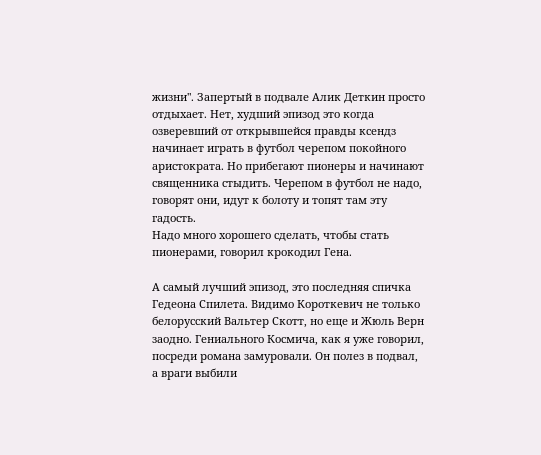жизни". Запертый в подвале Алик Деткин просто отдыхает. Нет, худший эпизод это когда озверевший от открывшейся правды ксендз начинает играть в футбол черепом покойного аристократа. Но прибегают пионеры и начинают священника стыдить. Черепом в футбол не надо, говорят они, идут к болоту и топят там эту гадость.
Надо много хорошего сделать, чтобы стать пионерами, говорил крокодил Гена.

А самый лучший эпизод, это последняя спичка Гедеона Спилета. Видимо Короткевич не только белорусский Вальтер Скотт, но еще и Жюль Верн заодно. Гениального Космича, как я уже говорил, посреди романа замуровали. Он полез в подвал, а враги выбили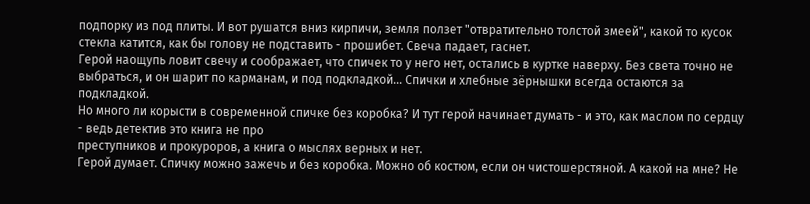подпорку из под плиты. И вот рушатся вниз кирпичи, земля ползет "отвратительно толстой змеей", какой то кусок стекла катится, как бы голову не подставить - прошибет. Свеча падает, гаснет.
Герой наощупь ловит свечу и соображает, что спичек то у него нет, остались в куртке наверху. Без света точно не выбраться, и он шарит по карманам, и под подкладкой... Спички и хлебные зёрнышки всегда остаются за подкладкой.
Но много ли корысти в современной спичке без коробка? И тут герой начинает думать - и это, как маслом по сердцу - ведь детектив это книга не про
преступников и прокуроров, а книга о мыслях верных и нет.
Герой думает. Спичку можно зажечь и без коробка. Можно об костюм, если он чистошерстяной. А какой на мне? Не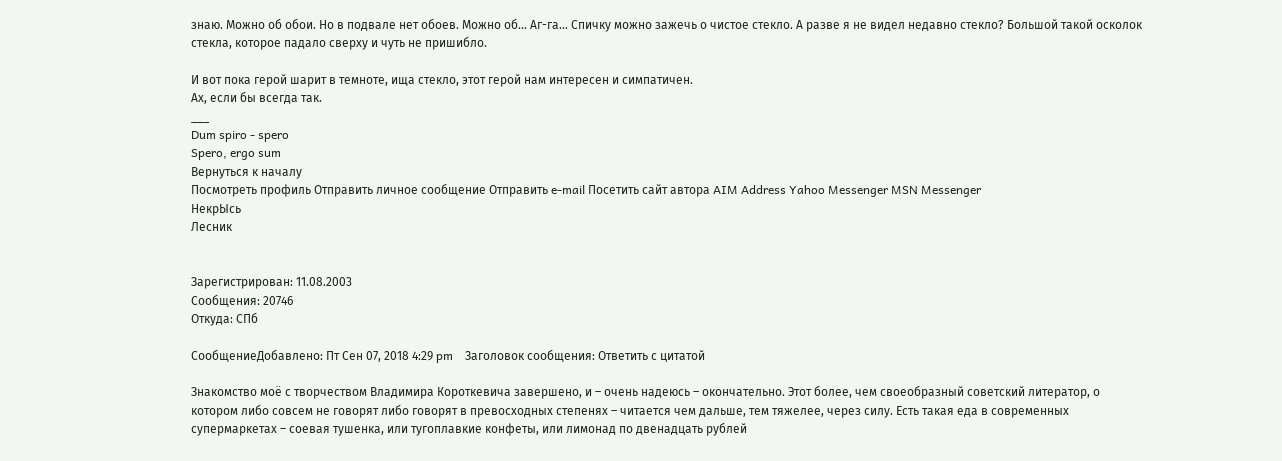знаю. Можно об обои. Но в подвале нет обоев. Можно об... Аг-га... Спичку можно зажечь о чистое стекло. А разве я не видел недавно стекло? Большой такой осколок стекла, которое падало сверху и чуть не пришибло.

И вот пока герой шарит в темноте, ища стекло, этот герой нам интересен и симпатичен.
Ах, если бы всегда так.
___
Dum spiro - spero
Spero, ergo sum
Вернуться к началу
Посмотреть профиль Отправить личное сообщение Отправить e-mail Посетить сайт автора AIM Address Yahoo Messenger MSN Messenger
НекрЫсь
Лесник


Зарегистрирован: 11.08.2003
Сообщения: 20746
Откуда: СПб

СообщениеДобавлено: Пт Сен 07, 2018 4:29 pm    Заголовок сообщения: Ответить с цитатой

Знакомство моё с творчеством Владимира Короткевича завершено, и – очень надеюсь – окончательно. Этот более, чем своеобразный советский литератор, о котором либо совсем не говорят либо говорят в превосходных степенях – читается чем дальше, тем тяжелее, через силу. Есть такая еда в современных супермаркетах – соевая тушенка, или тугоплавкие конфеты, или лимонад по двенадцать рублей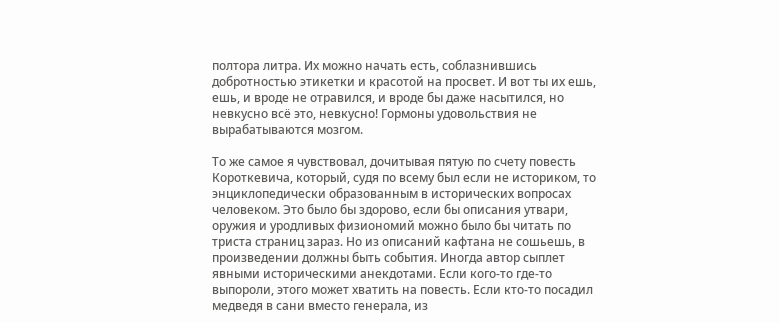полтора литра. Их можно начать есть, соблазнившись добротностью этикетки и красотой на просвет. И вот ты их ешь, ешь, и вроде не отравился, и вроде бы даже насытился, но невкусно всё это, невкусно! Гормоны удовольствия не вырабатываются мозгом.

То же самое я чувствовал, дочитывая пятую по счету повесть Короткевича, который, судя по всему был если не историком, то энциклопедически образованным в исторических вопросах человеком. Это было бы здорово, если бы описания утвари, оружия и уродливых физиономий можно было бы читать по триста страниц зараз. Но из описаний кафтана не сошьешь, в произведении должны быть события. Иногда автор сыплет явными историческими анекдотами. Если кого-то где-то выпороли, этого может хватить на повесть. Если кто-то посадил медведя в сани вместо генерала, из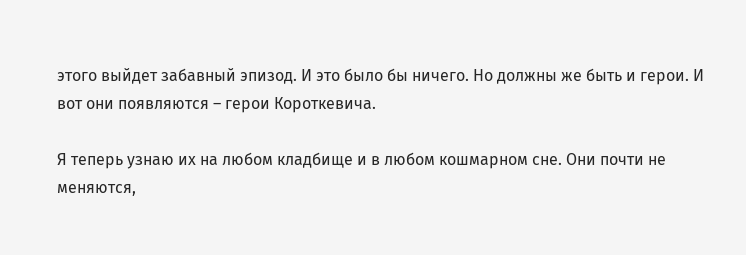этого выйдет забавный эпизод. И это было бы ничего. Но должны же быть и герои. И вот они появляются – герои Короткевича.

Я теперь узнаю их на любом кладбище и в любом кошмарном сне. Они почти не меняются,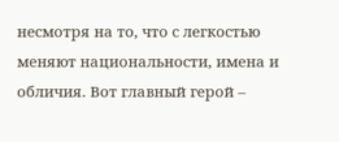несмотря на то, что с легкостью меняют национальности, имена и обличия. Вот главный герой –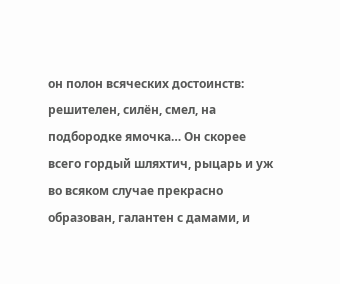он полон всяческих достоинств: решителен, силён, смел, на подбородке ямочка… Он скорее всего гордый шляхтич, рыцарь и уж во всяком случае прекрасно образован, галантен с дамами, и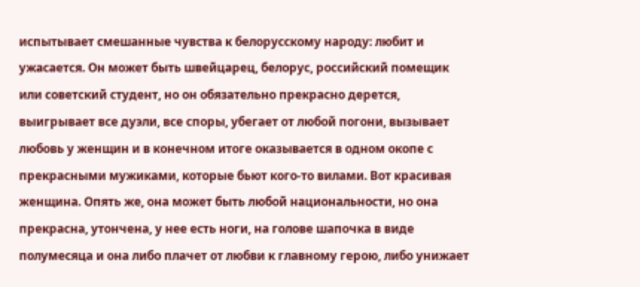испытывает смешанные чувства к белорусскому народу: любит и ужасается. Он может быть швейцарец, белорус, российский помещик или советский студент, но он обязательно прекрасно дерется, выигрывает все дуэли, все споры, убегает от любой погони, вызывает любовь у женщин и в конечном итоге оказывается в одном окопе с прекрасными мужиками, которые бьют кого-то вилами. Вот красивая женщина. Опять же, она может быть любой национальности, но она прекрасна, утончена, у нее есть ноги, на голове шапочка в виде полумесяца и она либо плачет от любви к главному герою, либо унижает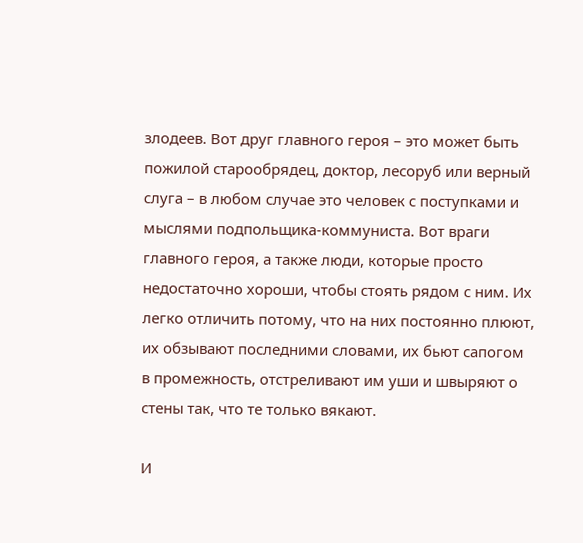злодеев. Вот друг главного героя – это может быть пожилой старообрядец, доктор, лесоруб или верный слуга – в любом случае это человек с поступками и мыслями подпольщика-коммуниста. Вот враги главного героя, а также люди, которые просто недостаточно хороши, чтобы стоять рядом с ним. Их легко отличить потому, что на них постоянно плюют, их обзывают последними словами, их бьют сапогом в промежность, отстреливают им уши и швыряют о стены так, что те только вякают.

И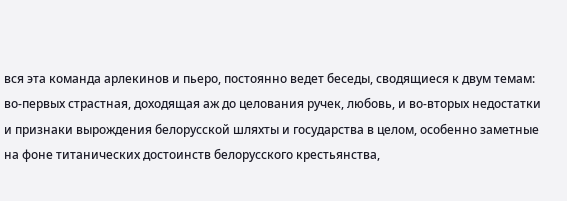вся эта команда арлекинов и пьеро, постоянно ведет беседы, сводящиеся к двум темам: во-первых страстная, доходящая аж до целования ручек, любовь, и во-вторых недостатки и признаки вырождения белорусской шляхты и государства в целом, особенно заметные на фоне титанических достоинств белорусского крестьянства,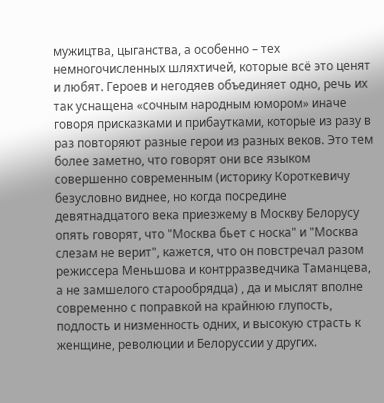мужицтва, цыганства, а особенно – тех немногочисленных шляхтичей, которые всё это ценят и любят. Героев и негодяев объединяет одно, речь их так уснащена «сочным народным юмором» иначе говоря присказками и прибаутками, которые из разу в раз повторяют разные герои из разных веков. Это тем более заметно, что говорят они все языком совершенно современным (историку Короткевичу безусловно виднее, но когда посредине девятнадцатого века приезжему в Москву Белорусу опять говорят, что "Москва бьет с носка" и "Москва слезам не верит", кажется, что он повстречал разом режиссера Меньшова и контрразведчика Таманцева, а не замшелого старообрядца) , да и мыслят вполне современно с поправкой на крайнюю глупость, подлость и низменность одних, и высокую страсть к женщине, революции и Белоруссии у других.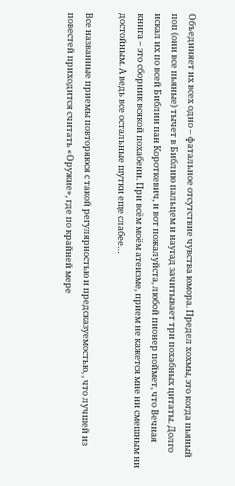Объединяет их всех одно – фатальное отсутствие чувства юмора. Предел хохмы, это когда пьяный поп (они все пьяные) тычет в Библию пальцем и наугад зачитывает три похабных цитаты. Долго искал их по всей Библии пан Короткевич, и вот пожалуйста, любой пионер поймет, что Вечная книга – это сборник всякой похабени. При всём моём атеизме, прием не кажется мне ни смешным ни достойным. А ведь все остальные шутки еще слабее…

Все названные приемы повторяюся с такой регулярностью и предсказуемостью, , что лучшей из повестей приходится считать «Оружие», где по крайней мере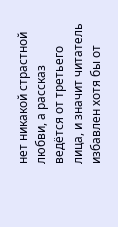нет никакой страстной любви, а рассказ ведётся от третьего лица, и значит читатель избавлен хотя бы от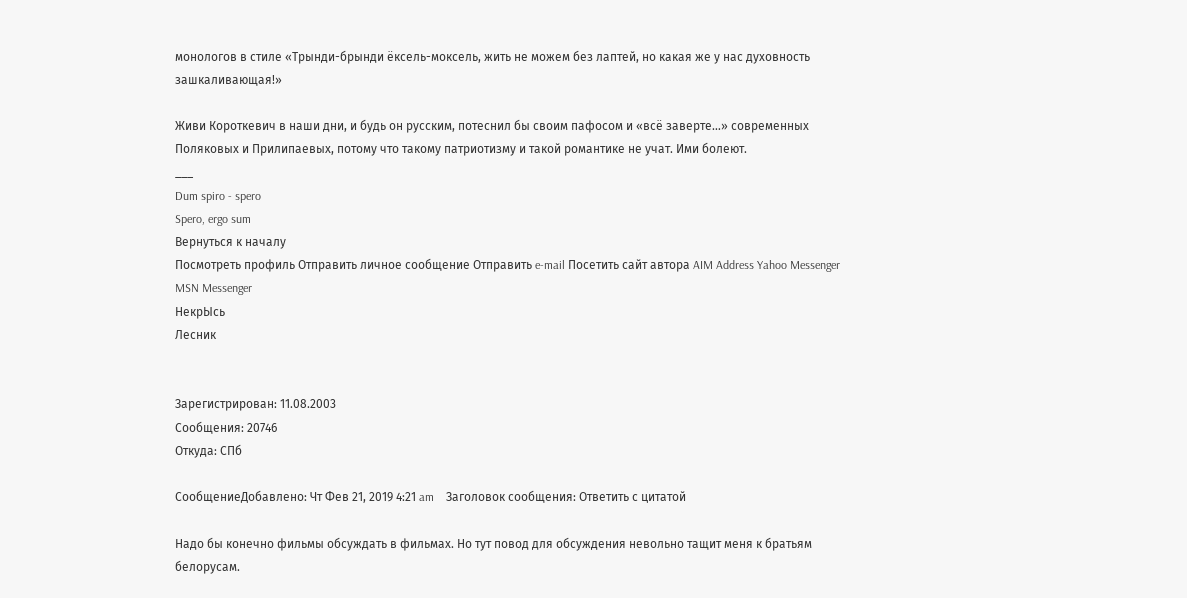монологов в стиле «Трынди-брынди ёксель-моксель, жить не можем без лаптей, но какая же у нас духовность зашкаливающая!»

Живи Короткевич в наши дни, и будь он русским, потеснил бы своим пафосом и «всё заверте…» современных Поляковых и Прилипаевых, потому что такому патриотизму и такой романтике не учат. Ими болеют.
___
Dum spiro - spero
Spero, ergo sum
Вернуться к началу
Посмотреть профиль Отправить личное сообщение Отправить e-mail Посетить сайт автора AIM Address Yahoo Messenger MSN Messenger
НекрЫсь
Лесник


Зарегистрирован: 11.08.2003
Сообщения: 20746
Откуда: СПб

СообщениеДобавлено: Чт Фев 21, 2019 4:21 am    Заголовок сообщения: Ответить с цитатой

Надо бы конечно фильмы обсуждать в фильмах. Но тут повод для обсуждения невольно тащит меня к братьям белорусам.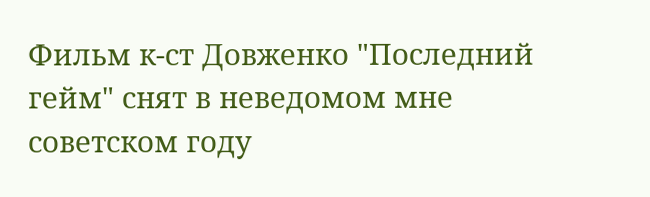Фильм к-ст Довженко "Последний гейм" снят в неведомом мне советском году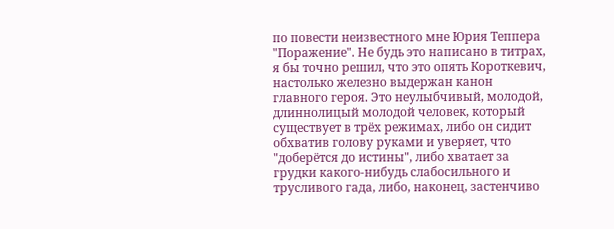по повести неизвестного мне Юрия Теппера "Поражение". Не будь это написано в титрах, я бы точно решил, что это опять Короткевич, настолько железно выдержан канон главного героя. Это неулыбчивый, молодой, длиннолицый молодой человек, который существует в трёх режимах, либо он сидит обхватив голову руками и уверяет, что "доберётся до истины", либо хватает за грудки какого-нибудь слабосильного и трусливого гада, либо, наконец, застенчиво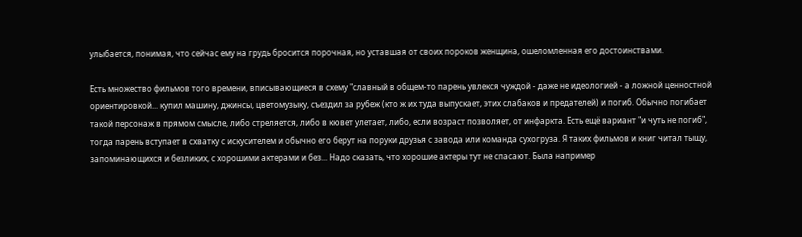улыбается, понимая, что сейчас ему на грудь бросится порочная, но уставшая от своих пороков женщина, ошеломленная его достоинствами.

Есть множество фильмов того времени, вписывающиеся в схему "славный в общем-то парень увлекся чуждой - даже не идеологией - а ложной ценностной ориентировкой... купил машину, джинсы, цветомузыку, съездил за рубеж (кто ж их туда выпускает, этих слабаков и предателей) и погиб. Обычно погибает такой персонаж в прямом смысле, либо стреляется, либо в кювет улетает, либо, если возраст позволяет, от инфаркта. Есть ещё вариант "и чуть не погиб", тогда парень вступает в схватку с искусителем и обычно его берут на поруки друзья с завода или команда сухогруза. Я таких фильмов и книг читал тыщу, запоминающихся и безликих, с хорошими актерами и без... Надо сказать, что хорошие актеры тут не спасают. Была например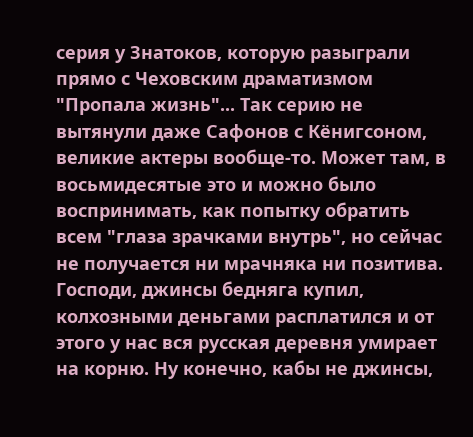серия у Знатоков, которую разыграли прямо с Чеховским драматизмом "Пропала жизнь"... Так серию не вытянули даже Сафонов с Кёнигсоном, великие актеры вообще-то. Может там, в восьмидесятые это и можно было воспринимать, как попытку обратить всем "глаза зрачками внутрь", но сейчас не получается ни мрачняка ни позитива. Господи, джинсы бедняга купил, колхозными деньгами расплатился и от этого у нас вся русская деревня умирает на корню. Ну конечно, кабы не джинсы,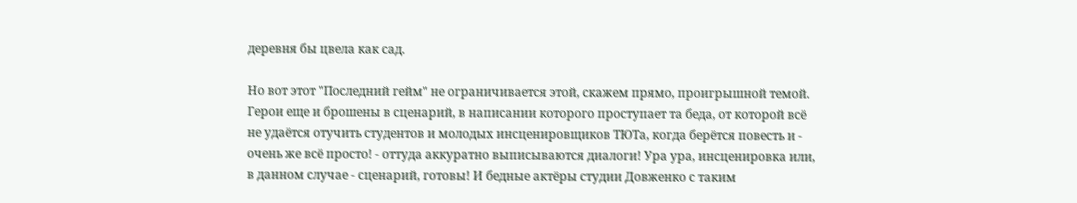деревня бы цвела как сад.

Но вот этот "Последний гейм" не ограничивается этой, скажем прямо, проигрышной темой. Герои еще и брошены в сценарий, в написании которого проступает та беда, от которой всё не удаётся отучить студентов и молодых инсценировщиков ТЮТа, когда берётся повесть и - очень же всё просто! - оттуда аккуратно выписываются диалоги! Ура ура, инсценировка или, в данном случае - сценарий, готовы! И бедные актёры студии Довженко с таким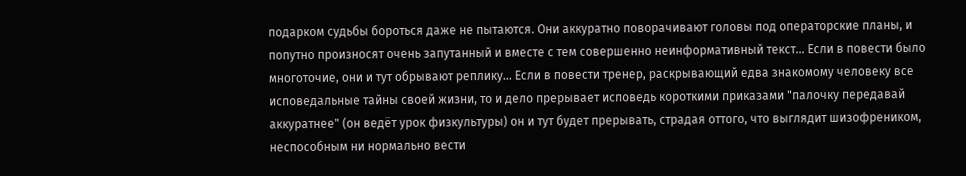подарком судьбы бороться даже не пытаются. Они аккуратно поворачивают головы под операторские планы, и попутно произносят очень запутанный и вместе с тем совершенно неинформативный текст... Если в повести было многоточие, они и тут обрывают реплику... Если в повести тренер, раскрывающий едва знакомому человеку все исповедальные тайны своей жизни, то и дело прерывает исповедь короткими приказами "палочку передавай аккуратнее" (он ведёт урок физкультуры) он и тут будет прерывать, страдая оттого, что выглядит шизофреником, неспособным ни нормально вести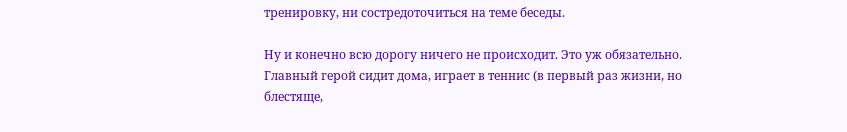тренировку, ни состредоточиться на теме беседы.

Ну и конечно всю дорогу ничего не происходит. Это уж обязательно. Главный герой сидит дома, играет в теннис (в первый раз жизни, но блестяще,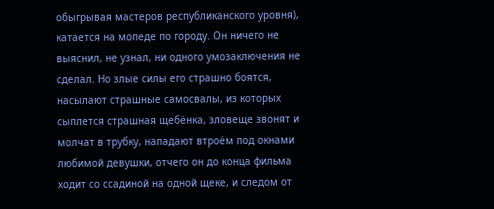обыгрывая мастеров республиканского уровня), катается на мопеде по городу. Он ничего не выяснил, не узнал, ни одного умозаключения не сделал. Но злые силы его страшно боятся, насылают страшные самосвалы, из которых сыплется страшная щебёнка, зловеще звонят и молчат в трубку, нападают втроём под окнами любимой девушки, отчего он до конца фильма ходит со ссадиной на одной щеке, и следом от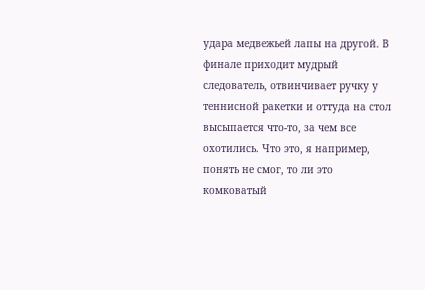удара медвежьей лапы на другой. В финале приходит мудрый следователь, отвинчивает ручку у теннисной ракетки и оттуда на стол высыпается что-то, за чем все охотились. Что это, я например, понять не смог, то ли это комковатый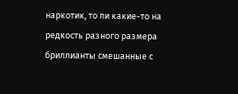наркотик, то ли какие-то на редкость разного размера бриллианты смешанные с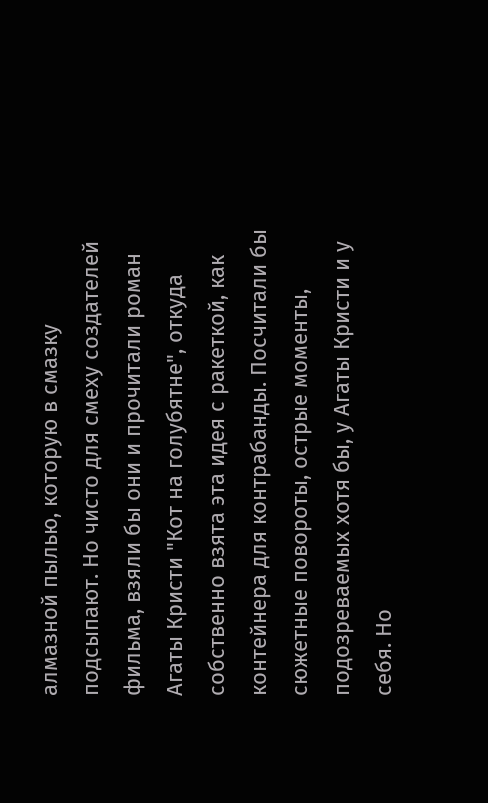алмазной пылью, которую в смазку подсыпают. Но чисто для смеху создателей фильма, взяли бы они и прочитали роман Агаты Кристи "Кот на голубятне", откуда собственно взята эта идея с ракеткой, как контейнера для контрабанды. Посчитали бы сюжетные повороты, острые моменты, подозреваемых хотя бы, у Агаты Кристи и у себя. Но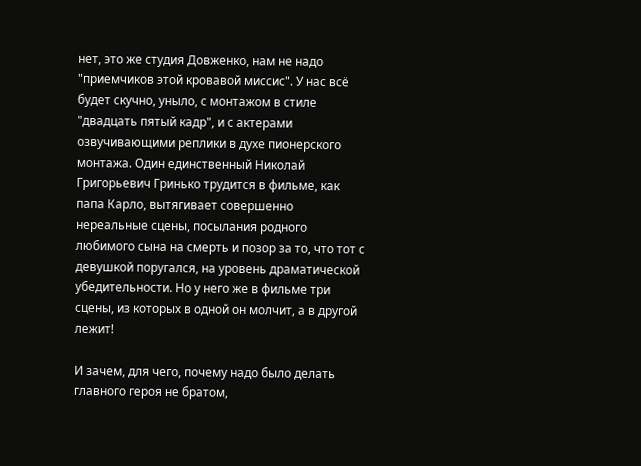нет, это же студия Довженко, нам не надо "приемчиков этой кровавой миссис". У нас всё будет скучно, уныло, с монтажом в стиле "двадцать пятый кадр", и с актерами озвучивающими реплики в духе пионерского монтажа. Один единственный Николай Григорьевич Гринько трудится в фильме, как папа Карло, вытягивает совершенно нереальные сцены, посылания родного любимого сына на смерть и позор за то, что тот с девушкой поругался, на уровень драматической убедительности. Но у него же в фильме три сцены, из которых в одной он молчит, а в другой лежит!

И зачем, для чего, почему надо было делать главного героя не братом,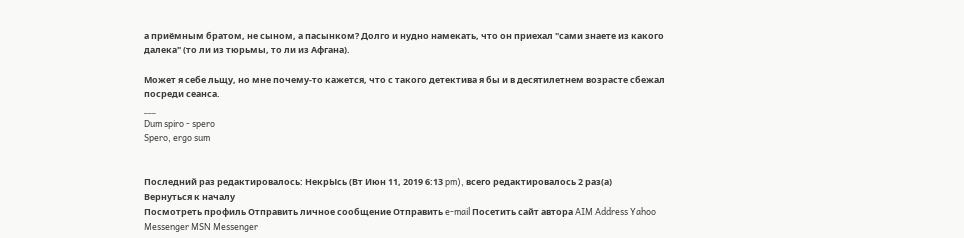а приёмным братом, не сыном, а пасынком? Долго и нудно намекать, что он приехал "сами знаете из какого далека" (то ли из тюрьмы, то ли из Афгана).

Может я себе льщу, но мне почему-то кажется, что с такого детектива я бы и в десятилетнем возрасте сбежал посреди сеанса.
___
Dum spiro - spero
Spero, ergo sum


Последний раз редактировалось: НекрЫсь (Вт Июн 11, 2019 6:13 pm), всего редактировалось 2 раз(а)
Вернуться к началу
Посмотреть профиль Отправить личное сообщение Отправить e-mail Посетить сайт автора AIM Address Yahoo Messenger MSN Messenger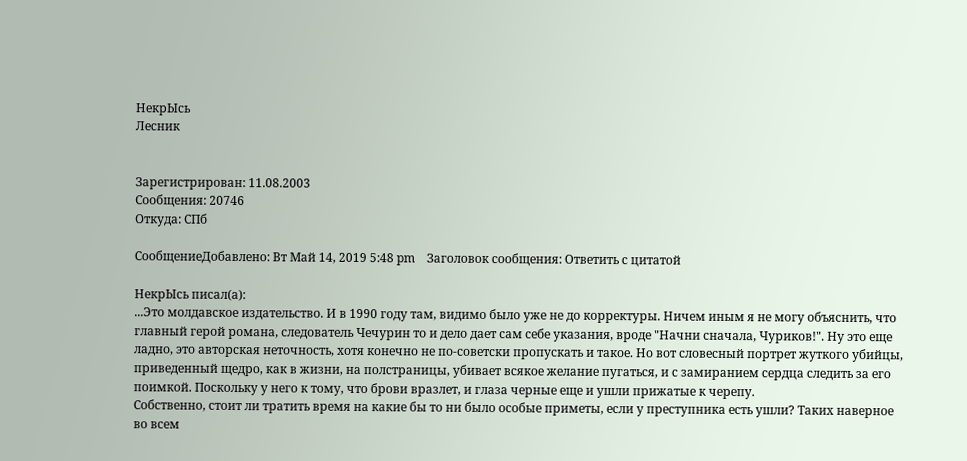НекрЫсь
Лесник


Зарегистрирован: 11.08.2003
Сообщения: 20746
Откуда: СПб

СообщениеДобавлено: Вт Май 14, 2019 5:48 pm    Заголовок сообщения: Ответить с цитатой

НекрЫсь писал(а):
...Это молдавское издательство. И в 1990 году там, видимо было уже не до корректуры. Ничем иным я не могу объяснить, что главный герой романа, следователь Чечурин то и дело дает сам себе указания, вроде "Начни сначала, Чуриков!". Ну это еще ладно, это авторская неточность, хотя конечно не по-советски пропускать и такое. Но вот словесный портрет жуткого убийцы, приведенный щедро, как в жизни, на полстраницы, убивает всякое желание пугаться, и с замиранием сердца следить за его поимкой. Поскольку у него к тому, что брови вразлет, и глаза черные еще и ушли прижатые к черепу.
Собственно, стоит ли тратить время на какие бы то ни было особые приметы, если у преступника есть ушли? Таких наверное во всем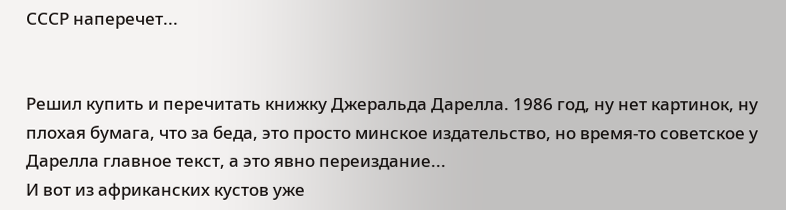СССР наперечет...


Решил купить и перечитать книжку Джеральда Дарелла. 1986 год, ну нет картинок, ну плохая бумага, что за беда, это просто минское издательство, но время-то советское у Дарелла главное текст, а это явно переиздание...
И вот из африканских кустов уже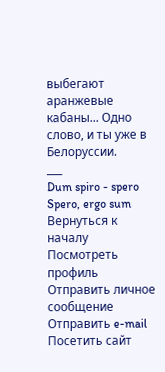выбегают аранжевые кабаны... Одно слово, и ты уже в Белоруссии.
___
Dum spiro - spero
Spero, ergo sum
Вернуться к началу
Посмотреть профиль Отправить личное сообщение Отправить e-mail Посетить сайт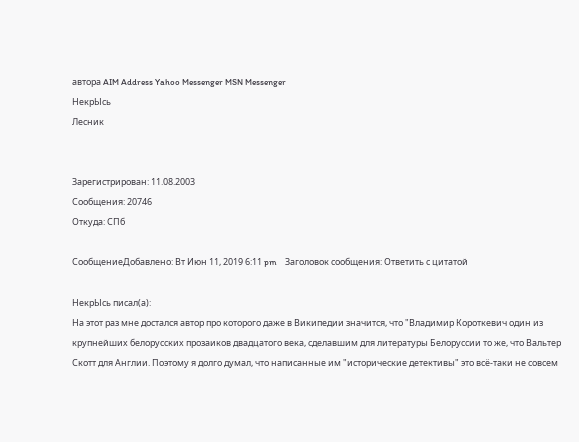автора AIM Address Yahoo Messenger MSN Messenger
НекрЫсь
Лесник


Зарегистрирован: 11.08.2003
Сообщения: 20746
Откуда: СПб

СообщениеДобавлено: Вт Июн 11, 2019 6:11 pm    Заголовок сообщения: Ответить с цитатой

НекрЫсь писал(а):
На этот раз мне достался автор про которого даже в Википедии значится, что "Владимир Короткевич один из крупнейших белорусских прозаиков двадцатого века, сделавшим для литературы Белоруссии то же, что Вальтер Скотт для Англии. Поэтому я долго думал, что написанные им "исторические детективы" это всё-таки не совсем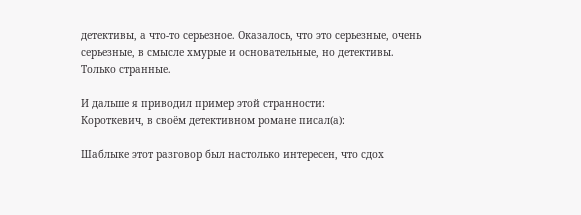детективы, а что-то серьезное. Оказалось, что это серьезные, очень серьезные, в смысле хмурые и основательные, но детективы. Только странные.

И дальше я приводил пример этой странности:
Короткевич, в своём детективном романе писал(а):

Шаблыке этот разговор был настолько интересен, что сдох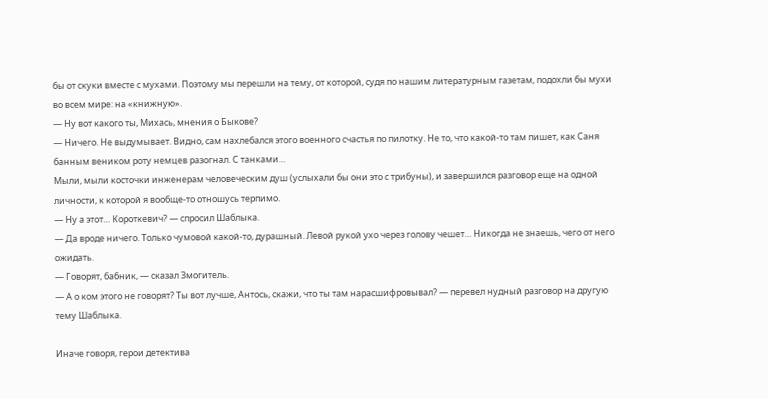бы от скуки вместе с мухами. Поэтому мы перешли на тему, от которой, судя по нашим литературным газетам, подохли бы мухи во всем мире: на «книжную».
— Ну вот какого ты, Михась, мнения о Быкове?
— Ничего. Не выдумывает. Видно, сам нахлебался этого военного счастья по пилотку. Не то, что какой-то там пишет, как Саня банным веником роту немцев разогнал. С танками…
Мыли, мыли косточки инженерам человеческим душ (услыхали бы они это с трибуны), и завершился разговор еще на одной личности, к которой я вообще-то отношусь терпимо.
— Ну а этот… Короткевич? — спросил Шаблыка.
— Да вроде ничего. Только чумовой какой-то, дурашный. Левой рукой ухо через голову чешет… Никогда не знаешь, чего от него ожидать.
— Говорят, бабник, — сказал Змогитель.
— А о ком этого не говорят? Ты вот лучше, Антось, скажи, что ты там нарасшифровывал? — перевел нудный разговор на другую тему Шаблыка.

Иначе говоря, герои детектива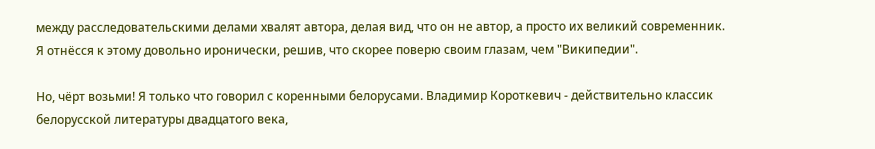между расследовательскими делами хвалят автора, делая вид, что он не автор, а просто их великий современник.
Я отнёсся к этому довольно иронически, решив, что скорее поверю своим глазам, чем "Википедии".

Но, чёрт возьми! Я только что говорил с коренными белорусами. Владимир Короткевич - действительно классик белорусской литературы двадцатого века,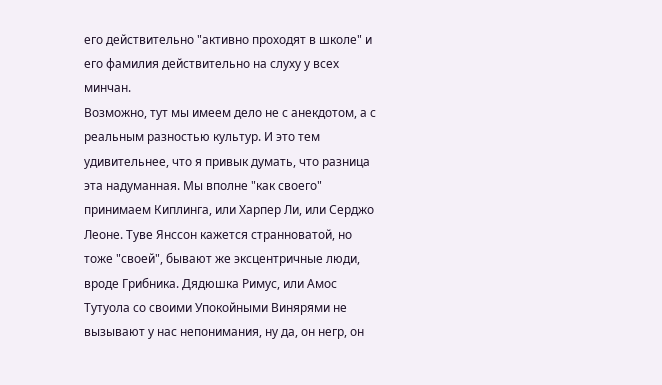его действительно "активно проходят в школе" и его фамилия действительно на слуху у всех минчан.
Возможно, тут мы имеем дело не с анекдотом, а с реальным разностью культур. И это тем удивительнее, что я привык думать, что разница эта надуманная. Мы вполне "как своего" принимаем Киплинга, или Харпер Ли, или Серджо Леоне. Туве Янссон кажется странноватой, но тоже "своей", бывают же эксцентричные люди, вроде Грибника. Дядюшка Римус, или Амос Тутуола со своими Упокойными Винярями не вызывают у нас непонимания, ну да, он негр, он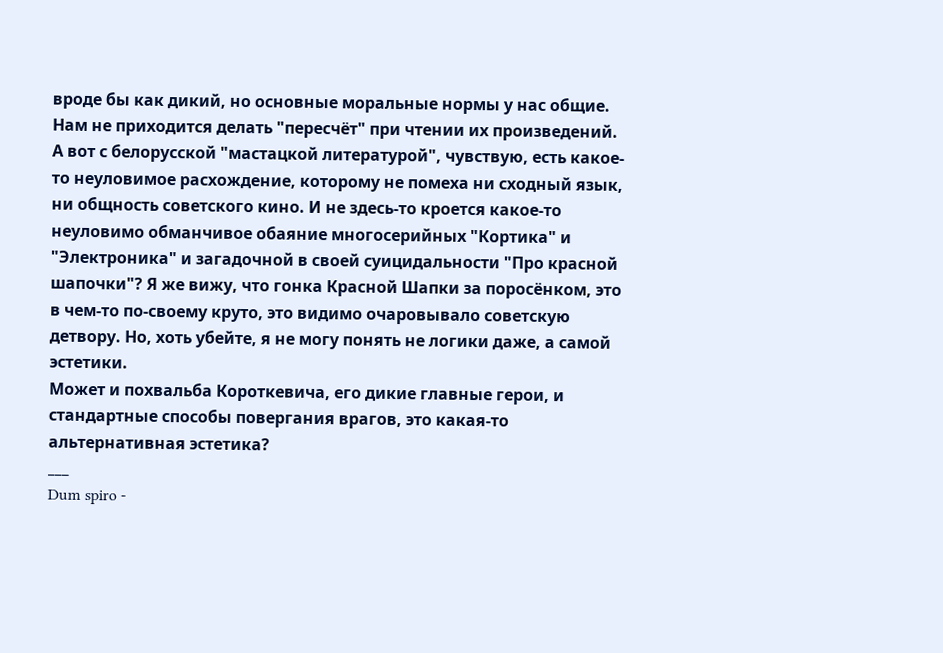вроде бы как дикий, но основные моральные нормы у нас общие. Нам не приходится делать "пересчёт" при чтении их произведений.
А вот с белорусской "мастацкой литературой", чувствую, есть какое-то неуловимое расхождение, которому не помеха ни сходный язык, ни общность советского кино. И не здесь-то кроется какое-то неуловимо обманчивое обаяние многосерийных "Кортика" и "Электроника" и загадочной в своей суицидальности "Про красной шапочки"? Я же вижу, что гонка Красной Шапки за поросёнком, это в чем-то по-своему круто, это видимо очаровывало советскую детвору. Но, хоть убейте, я не могу понять не логики даже, а самой эстетики.
Может и похвальба Короткевича, его дикие главные герои, и стандартные способы повергания врагов, это какая-то альтернативная эстетика?
___
Dum spiro -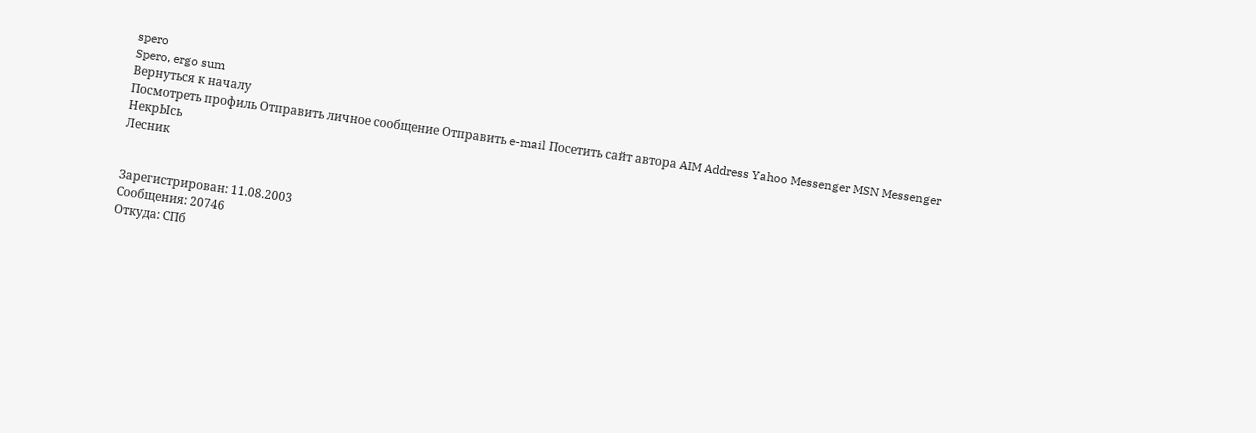spero
Spero, ergo sum
Вернуться к началу
Посмотреть профиль Отправить личное сообщение Отправить e-mail Посетить сайт автора AIM Address Yahoo Messenger MSN Messenger
НекрЫсь
Лесник


Зарегистрирован: 11.08.2003
Сообщения: 20746
Откуда: СПб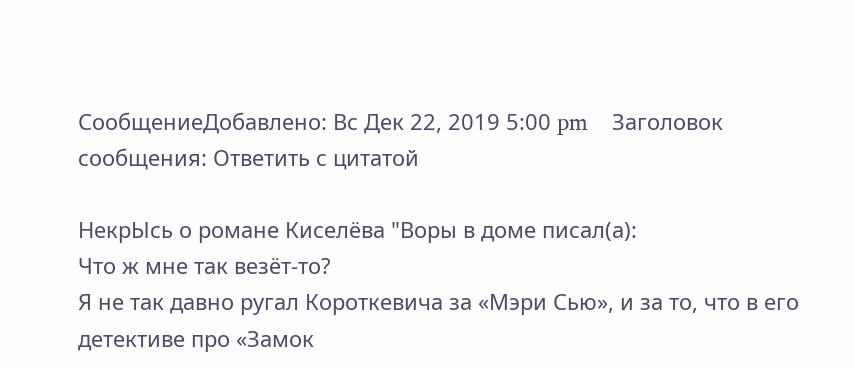СообщениеДобавлено: Вс Дек 22, 2019 5:00 pm    Заголовок сообщения: Ответить с цитатой

НекрЫсь о романе Киселёва "Воры в доме писал(а):
Что ж мне так везёт-то?
Я не так давно ругал Короткевича за «Мэри Сью», и за то, что в его детективе про «Замок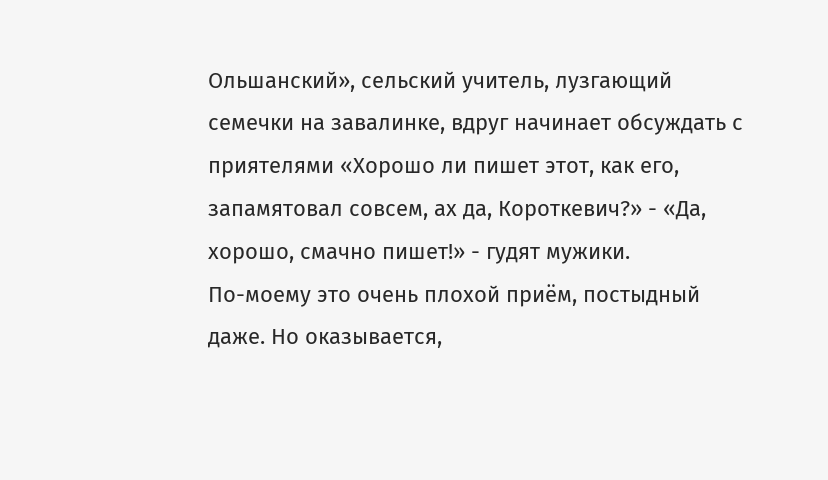Ольшанский», сельский учитель, лузгающий семечки на завалинке, вдруг начинает обсуждать с приятелями «Хорошо ли пишет этот, как его, запамятовал совсем, ах да, Короткевич?» - «Да, хорошо, смачно пишет!» - гудят мужики.
По-моему это очень плохой приём, постыдный даже. Но оказывается,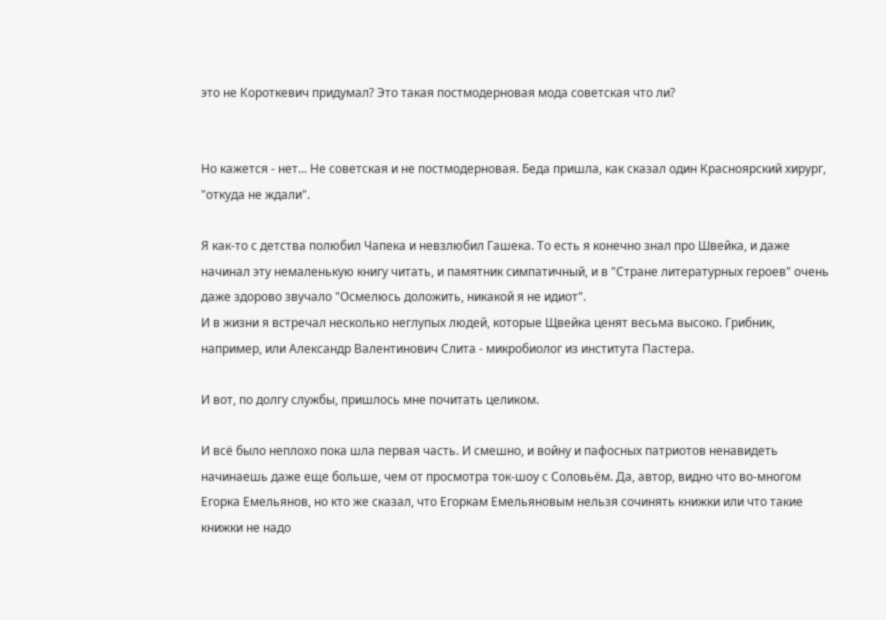это не Короткевич придумал? Это такая постмодерновая мода советская что ли?


Но кажется - нет... Не советская и не постмодерновая. Беда пришла, как сказал один Красноярский хирург, "откуда не ждали".

Я как-то с детства полюбил Чапека и невзлюбил Гашека. То есть я конечно знал про Швейка, и даже начинал эту немаленькую книгу читать, и памятник симпатичный, и в "Стране литературных героев" очень даже здорово звучало "Осмелюсь доложить, никакой я не идиот".
И в жизни я встречал несколько неглупых людей, которые Щвейка ценят весьма высоко. Грибник, например, или Александр Валентинович Слита - микробиолог из института Пастера.

И вот, по долгу службы, пришлось мне почитать целиком.

И всё было неплохо пока шла первая часть. И смешно, и войну и пафосных патриотов ненавидеть начинаешь даже еще больше, чем от просмотра ток-шоу с Соловьём. Да, автор, видно что во-многом Егорка Емельянов, но кто же сказал, что Егоркам Емельяновым нельзя сочинять книжки или что такие книжки не надо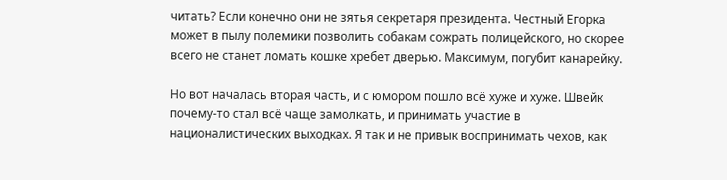читать? Если конечно они не зятья секретаря президента. Честный Егорка может в пылу полемики позволить собакам сожрать полицейского, но скорее всего не станет ломать кошке хребет дверью. Максимум, погубит канарейку.

Но вот началась вторая часть, и с юмором пошло всё хуже и хуже. Швейк почему-то стал всё чаще замолкать, и принимать участие в националистических выходках. Я так и не привык воспринимать чехов, как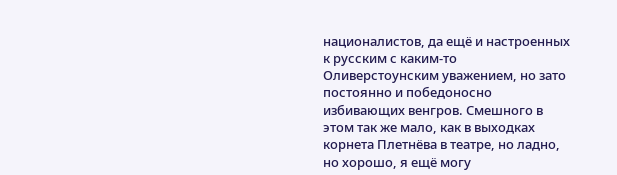националистов, да ещё и настроенных к русским с каким-то Оливерстоунским уважением, но зато постоянно и победоносно избивающих венгров. Смешного в этом так же мало, как в выходках корнета Плетнёва в театре, но ладно, но хорошо, я ещё могу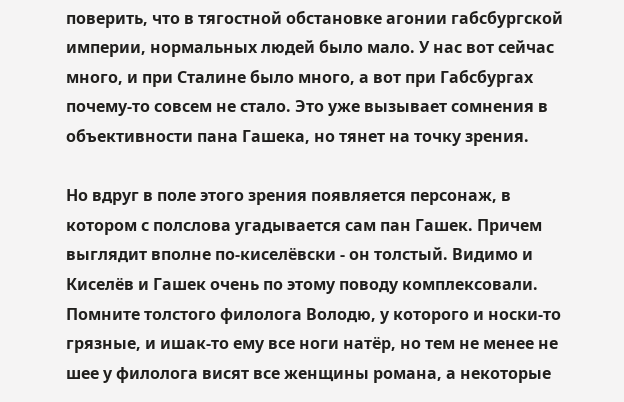поверить, что в тягостной обстановке агонии габсбургской империи, нормальных людей было мало. У нас вот сейчас много, и при Сталине было много, а вот при Габсбургах почему-то совсем не стало. Это уже вызывает сомнения в объективности пана Гашека, но тянет на точку зрения.

Но вдруг в поле этого зрения появляется персонаж, в котором с полслова угадывается сам пан Гашек. Причем выглядит вполне по-киселёвски - он толстый. Видимо и Киселёв и Гашек очень по этому поводу комплексовали. Помните толстого филолога Володю, у которого и носки-то грязные, и ишак-то ему все ноги натёр, но тем не менее не шее у филолога висят все женщины романа, а некоторые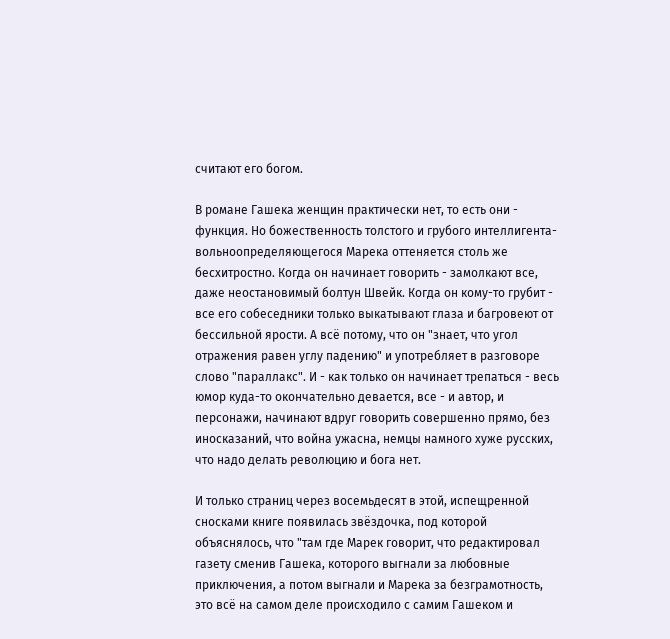считают его богом.

В романе Гашека женщин практически нет, то есть они - функция. Но божественность толстого и грубого интеллигента-вольноопределяющегося Марека оттеняется столь же бесхитростно. Когда он начинает говорить - замолкают все, даже неостановимый болтун Швейк. Когда он кому-то грубит - все его собеседники только выкатывают глаза и багровеют от бессильной ярости. А всё потому, что он "знает, что угол отражения равен углу падению" и употребляет в разговоре слово "параллакс". И - как только он начинает трепаться - весь юмор куда-то окончательно девается, все - и автор, и персонажи, начинают вдруг говорить совершенно прямо, без иносказаний, что война ужасна, немцы намного хуже русских, что надо делать революцию и бога нет.

И только страниц через восемьдесят в этой, испещренной сносками книге появилась звёздочка, под которой объяснялось, что "там где Марек говорит, что редактировал газету сменив Гашека, которого выгнали за любовные приключения, а потом выгнали и Марека за безграмотность, это всё на самом деле происходило с самим Гашеком и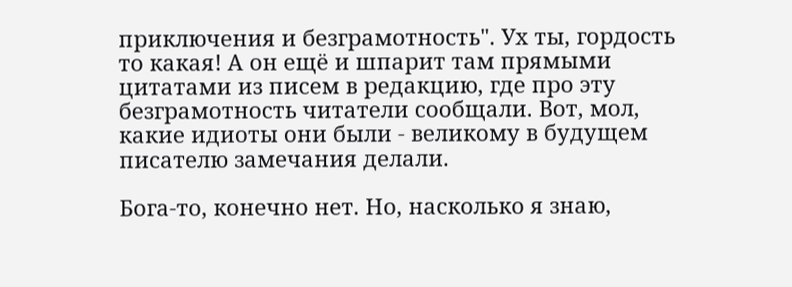приключения и безграмотность". Ух ты, гордость то какая! А он ещё и шпарит там прямыми цитатами из писем в редакцию, где про эту безграмотность читатели сообщали. Вот, мол, какие идиоты они были - великому в будущем писателю замечания делали.

Бога-то, конечно нет. Но, насколько я знаю,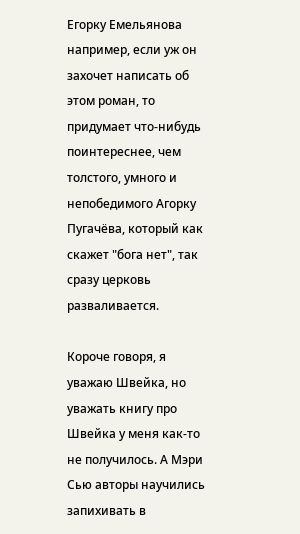Егорку Емельянова например, если уж он захочет написать об этом роман, то придумает что-нибудь поинтереснее, чем толстого, умного и непобедимого Агорку Пугачёва, который как скажет "бога нет", так сразу церковь разваливается.

Короче говоря, я уважаю Швейка, но уважать книгу про Швейка у меня как-то не получилось. А Мэри Сью авторы научились запихивать в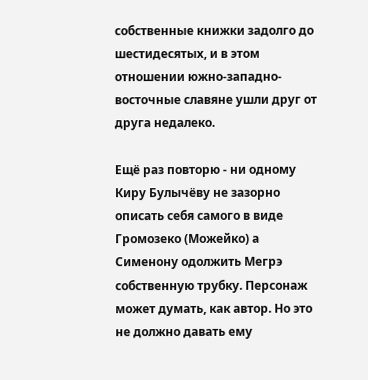собственные книжки задолго до шестидесятых, и в этом отношении южно-западно-восточные славяне ушли друг от друга недалеко.

Ещё раз повторю - ни одному Киру Булычёву не зазорно описать себя самого в виде Громозеко (Можейко) а Сименону одолжить Мегрэ собственную трубку. Персонаж может думать, как автор. Но это не должно давать ему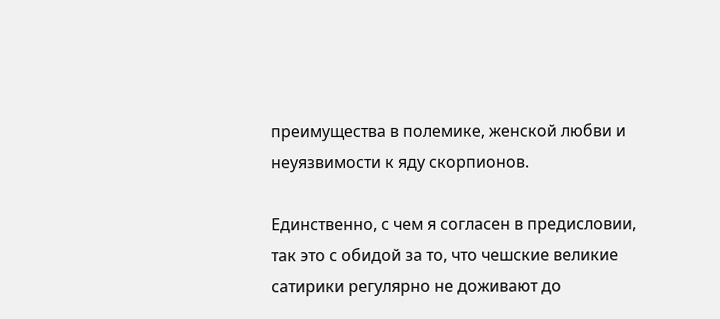преимущества в полемике, женской любви и неуязвимости к яду скорпионов.

Единственно, с чем я согласен в предисловии, так это с обидой за то, что чешские великие сатирики регулярно не доживают до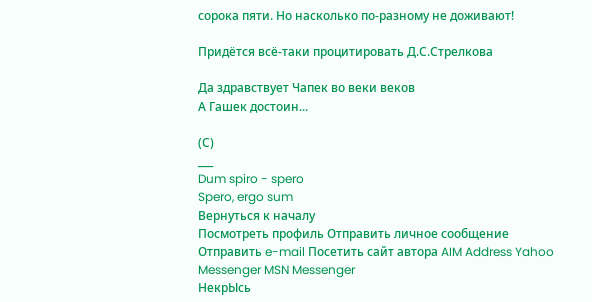сорока пяти. Но насколько по-разному не доживают!

Придётся всё-таки процитировать Д.С.Стрелкова

Да здравствует Чапек во веки веков
А Гашек достоин...

(С)
___
Dum spiro - spero
Spero, ergo sum
Вернуться к началу
Посмотреть профиль Отправить личное сообщение Отправить e-mail Посетить сайт автора AIM Address Yahoo Messenger MSN Messenger
НекрЫсь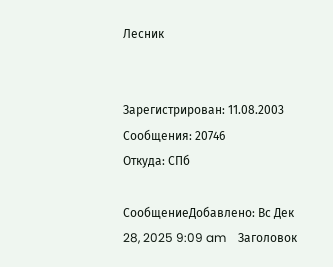Лесник


Зарегистрирован: 11.08.2003
Сообщения: 20746
Откуда: СПб

СообщениеДобавлено: Вс Дек 28, 2025 9:09 am    Заголовок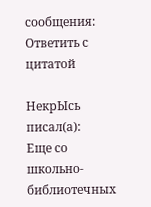сообщения: Ответить с цитатой

НекрЫсь писал(а):
Еще со школьно-библиотечных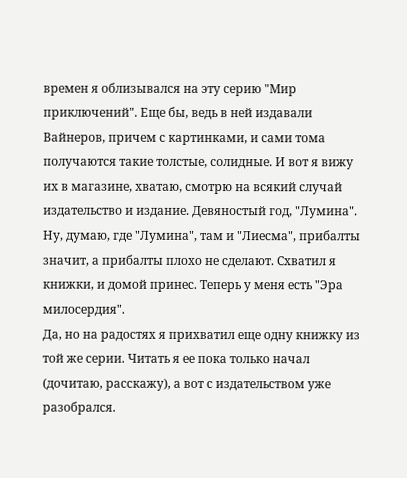времен я облизывался на эту серию "Мир приключений". Еще бы, ведь в ней издавали Вайнеров, причем с картинками, и сами тома получаются такие толстые, солидные. И вот я вижу их в магазине, хватаю, смотрю на всякий случай издательство и издание. Девяностый год, "Лумина". Ну, думаю, где "Лумина", там и "Лиесма", прибалты значит, а прибалты плохо не сделают. Схватил я книжки, и домой принес. Теперь у меня есть "Эра милосердия".
Да, но на радостях я прихватил еще одну книжку из той же серии. Читать я ее пока только начал (дочитаю, расскажу), а вот с издательством уже разобрался.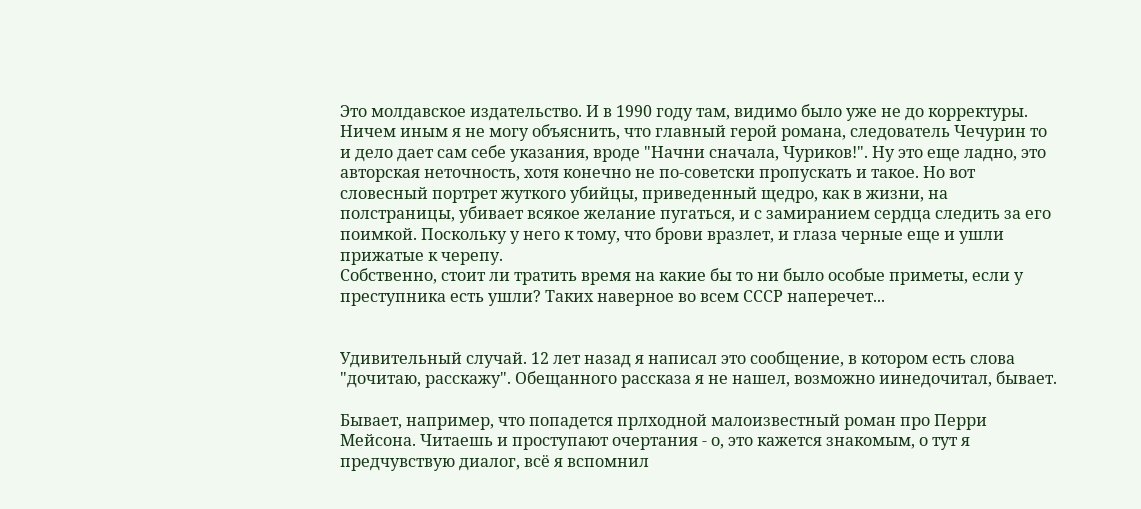Это молдавское издательство. И в 1990 году там, видимо было уже не до корректуры. Ничем иным я не могу объяснить, что главный герой романа, следователь Чечурин то и дело дает сам себе указания, вроде "Начни сначала, Чуриков!". Ну это еще ладно, это авторская неточность, хотя конечно не по-советски пропускать и такое. Но вот словесный портрет жуткого убийцы, приведенный щедро, как в жизни, на полстраницы, убивает всякое желание пугаться, и с замиранием сердца следить за его поимкой. Поскольку у него к тому, что брови вразлет, и глаза черные еще и ушли прижатые к черепу.
Собственно, стоит ли тратить время на какие бы то ни было особые приметы, если у преступника есть ушли? Таких наверное во всем СССР наперечет...


Удивительный случай. 12 лет назад я написал это сообщение, в котором есть слова "дочитаю, расскажу". Обещанного рассказа я не нашел, возможно иинедочитал, бывает.

Бывает, например, что попадется прлходной малоизвестный роман про Перри Мейсона. Читаешь и проступают очертания - о, это кажется знакомым, о тут я предчувствую диалог, всё я вспомнил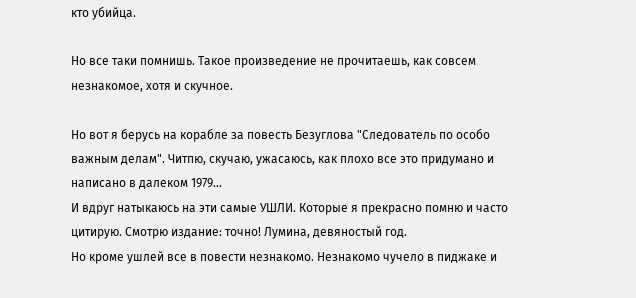кто убийца.

Но все таки помнишь. Такое произведение не прочитаешь, как совсем незнакомое, хотя и скучное.

Но вот я берусь на корабле за повесть Безуглова "Следователь по особо важным делам". Читпю, скучаю, ужасаюсь, как плохо все это придумано и написано в далеком 1979...
И вдруг натыкаюсь на эти самые УШЛИ. Которые я прекрасно помню и часто цитирую. Смотрю издание: точно! Лумина, девяностый год.
Но кроме ушлей все в повести незнакомо. Незнакомо чучело в пиджаке и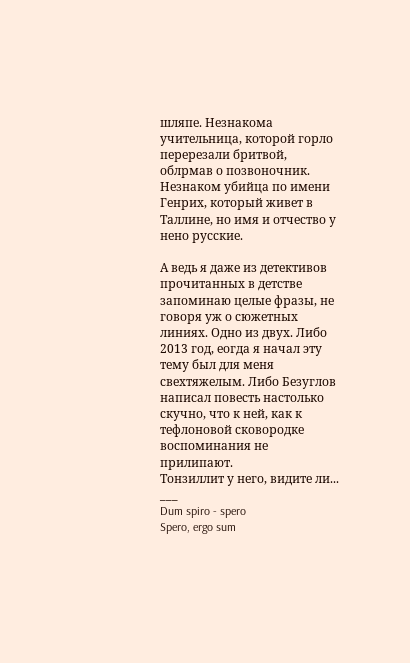шляпе. Незнакома учительница, которой горло перерезали бритвой, облрмав о позвоночник. Незнаком убийца по имени Генрих, который живет в Таллине, но имя и отчество у нено русские.

А ведь я даже из детективов прочитанных в детстве запоминаю целые фразы, не говоря уж о сюжетных линиях. Одно из двух. Либо 2013 год, еогда я начал эту тему был для меня свехтяжелым. Либо Безуглов написал повесть настолько скучно, что к ней, как к тефлоновой сковородке воспоминания не прилипают.
Тонзиллит у него, видите ли...
___
Dum spiro - spero
Spero, ergo sum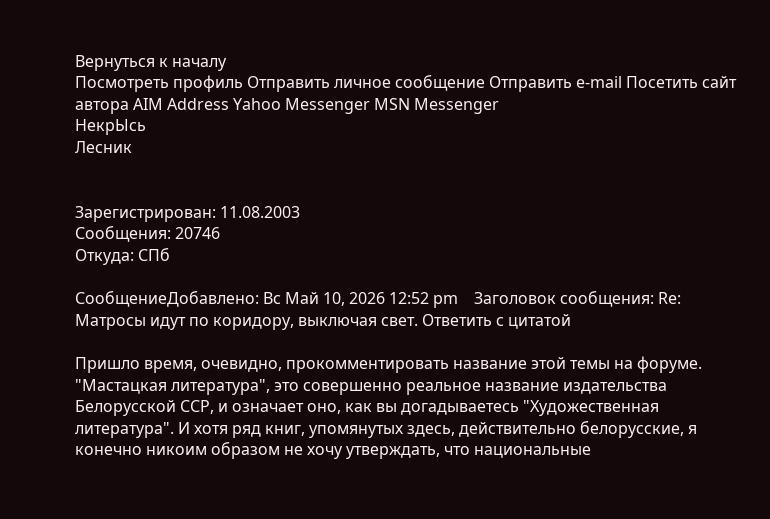Вернуться к началу
Посмотреть профиль Отправить личное сообщение Отправить e-mail Посетить сайт автора AIM Address Yahoo Messenger MSN Messenger
НекрЫсь
Лесник


Зарегистрирован: 11.08.2003
Сообщения: 20746
Откуда: СПб

СообщениеДобавлено: Вс Май 10, 2026 12:52 pm    Заголовок сообщения: Re: Матросы идут по коридору, выключая свет. Ответить с цитатой

Пришло время, очевидно, прокомментировать название этой темы на форуме. "Мастацкая литература", это совершенно реальное название издательства Белорусской ССР, и означает оно, как вы догадываетесь "Художественная литература". И хотя ряд книг, упомянутых здесь, действительно белорусские, я конечно никоим образом не хочу утверждать, что национальные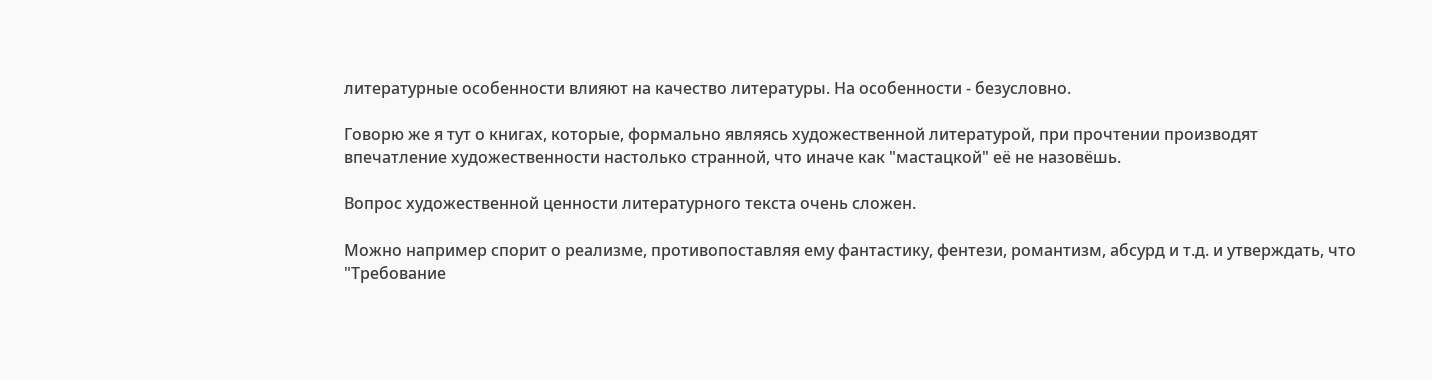литературные особенности влияют на качество литературы. На особенности - безусловно.

Говорю же я тут о книгах, которые, формально являясь художественной литературой, при прочтении производят впечатление художественности настолько странной, что иначе как "мастацкой" её не назовёшь.

Вопрос художественной ценности литературного текста очень сложен.

Можно например спорит о реализме, противопоставляя ему фантастику, фентези, романтизм, абсурд и т.д. и утверждать, что "Требование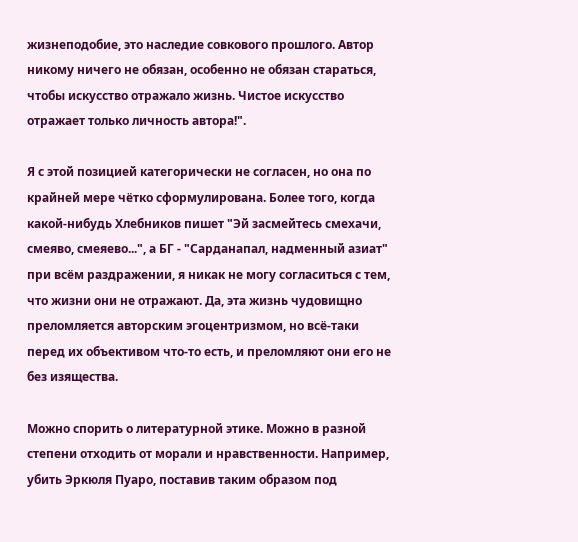жизнеподобие, это наследие совкового прошлого. Автор никому ничего не обязан, особенно не обязан стараться, чтобы искусство отражало жизнь. Чистое искусство отражает только личность автора!".

Я с этой позицией категорически не согласен, но она по крайней мере чётко сформулирована. Более того, когда какой-нибудь Хлебников пишет "Эй засмейтесь смехачи, смеяво, смеяево...", а БГ - "Сарданапал, надменный азиат" при всём раздражении, я никак не могу согласиться с тем, что жизни они не отражают. Да, эта жизнь чудовищно преломляется авторским эгоцентризмом, но всё-таки перед их объективом что-то есть, и преломляют они его не без изящества.

Можно спорить о литературной этике. Можно в разной степени отходить от морали и нравственности. Например, убить Эркюля Пуаро, поставив таким образом под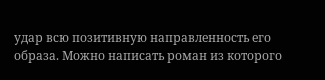удар всю позитивную направленность его образа. Можно написать роман из которого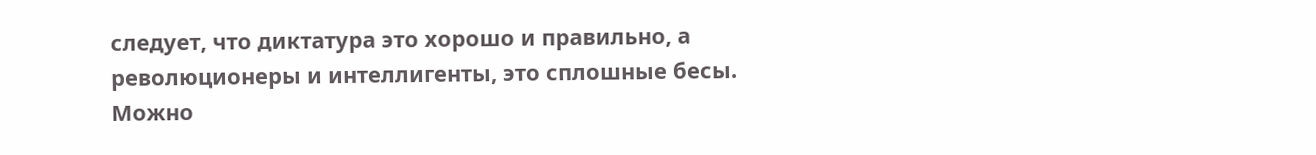следует, что диктатура это хорошо и правильно, а революционеры и интеллигенты, это сплошные бесы. Можно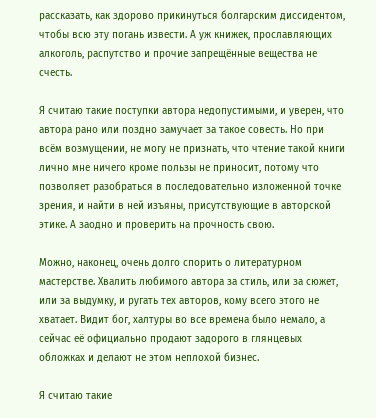рассказать, как здорово прикинуться болгарским диссидентом, чтобы всю эту погань извести. А уж книжек, прославляющих алкоголь, распутство и прочие запрещённые вещества не счесть.

Я считаю такие поступки автора недопустимыми, и уверен, что автора рано или поздно замучает за такое совесть. Но при всём возмущении, не могу не признать, что чтение такой книги лично мне ничего кроме пользы не приносит, потому что позволяет разобраться в последовательно изложенной точке зрения, и найти в ней изъяны, присутствующие в авторской этике. А заодно и проверить на прочность свою.

Можно, наконец, очень долго спорить о литературном мастерстве. Хвалить любимого автора за стиль, или за сюжет, или за выдумку, и ругать тех авторов, кому всего этого не хватает. Видит бог, халтуры во все времена было немало, а сейчас её официально продают задорого в глянцевых обложках и делают не этом неплохой бизнес.

Я считаю такие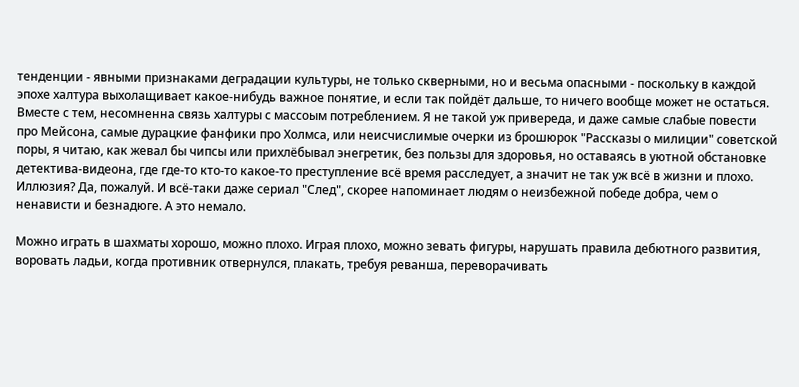тенденции - явными признаками деградации культуры, не только скверными, но и весьма опасными - поскольку в каждой эпохе халтура выхолащивает какое-нибудь важное понятие, и если так пойдёт дальше, то ничего вообще может не остаться. Вместе с тем, несомненна связь халтуры с массоым потреблением. Я не такой уж привереда, и даже самые слабые повести про Мейсона, самые дурацкие фанфики про Холмса, или неисчислимые очерки из брошюрок "Рассказы о милиции" советской поры, я читаю, как жевал бы чипсы или прихлёбывал энегретик, без пользы для здоровья, но оставаясь в уютной обстановке детектива-видеона, где где-то кто-то какое-то преступление всё время расследует, а значит не так уж всё в жизни и плохо. Иллюзия? Да, пожалуй. И всё-таки даже сериал "След", скорее напоминает людям о неизбежной победе добра, чем о ненависти и безнадюге. А это немало.

Можно играть в шахматы хорошо, можно плохо. Играя плохо, можно зевать фигуры, нарушать правила дебютного развития, воровать ладьи, когда противник отвернулся, плакать, требуя реванша, переворачивать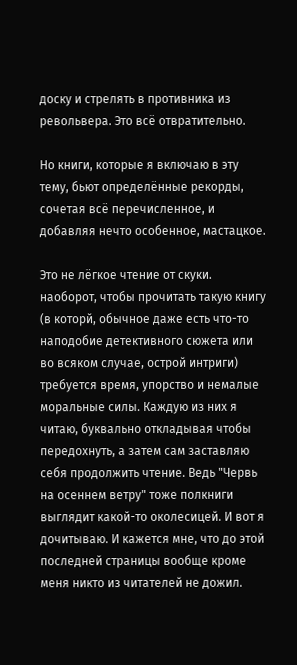доску и стрелять в противника из револьвера. Это всё отвратительно.

Но книги, которые я включаю в эту тему, бьют определённые рекорды, сочетая всё перечисленное, и добавляя нечто особенное, мастацкое.

Это не лёгкое чтение от скуки. наоборот, чтобы прочитать такую книгу (в которй, обычное даже есть что-то наподобие детективного сюжета или во всяком случае, острой интриги) требуется время, упорство и немалые моральные силы. Каждую из них я читаю, буквально откладывая чтобы передохнуть, а затем сам заставляю себя продолжить чтение. Ведь "Червь на осеннем ветру" тоже полкниги выглядит какой-то околесицей. И вот я дочитываю. И кажется мне, что до этой последней страницы вообще кроме меня никто из читателей не дожил.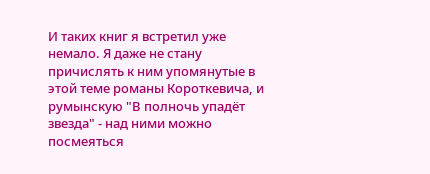И таких книг я встретил уже немало. Я даже не стану причислять к ним упомянутые в этой теме романы Короткевича, и румынскую "В полночь упадёт звезда" - над ними можно посмеяться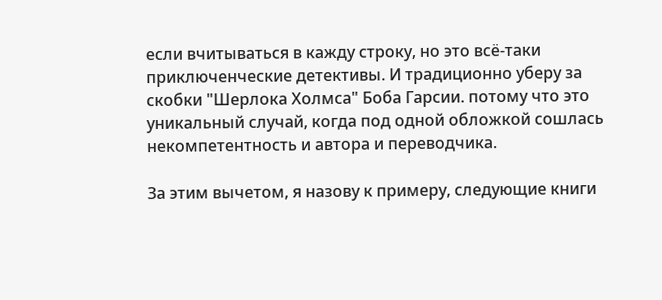если вчитываться в кажду строку, но это всё-таки приключенческие детективы. И традиционно уберу за скобки "Шерлока Холмса" Боба Гарсии. потому что это уникальный случай, когда под одной обложкой сошлась некомпетентность и автора и переводчика.

За этим вычетом, я назову к примеру, следующие книги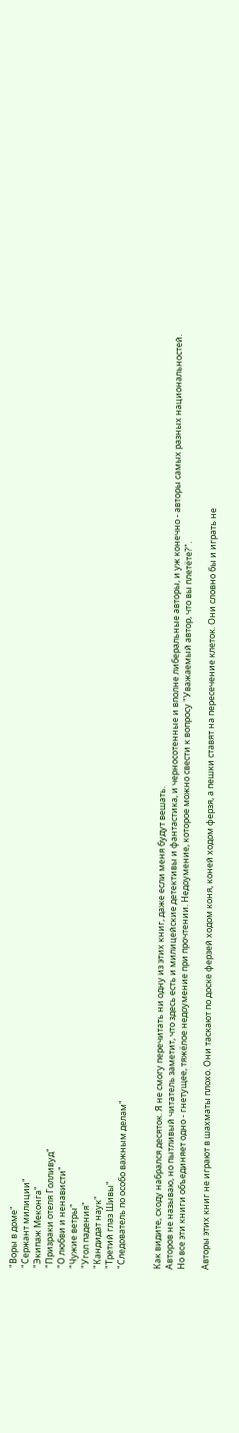"Воры в доме"
"Сержант милиции"
"Экипаж Меконга"
"Призраки отеля Голливуд"
"О любви и ненависти"
"Чужие ветры"
"Угол падения"
"Кандидат наук"
"Третий глаз Шивы"
"Следователь по особо важным делам"


Как видите, сходу набрался десяток. Я не смогу перечитать ни одну из этих книг, даже если меня будут вешать.
Авторов не называю, но пытливый читатель заметит, что здесь есть и милицейские детективы и фантастика, и черносотенные и вполне либеральные авторы, и уж конечно - авторы самых разных национальностей. Но все эти книги объединяет одно - гнетущее, тяжёлое недоумение при прочтении. Недоумение, которое можно свести к вопросу "Уважаемый автор, что вы плетёте?".

Авторы этих книг не играют в шахматы плохо. Они таскают по доске ферзей ходом коня, коней ходом ферзя, а пешки ставят на пересечение клеток. Они словно бы и играть не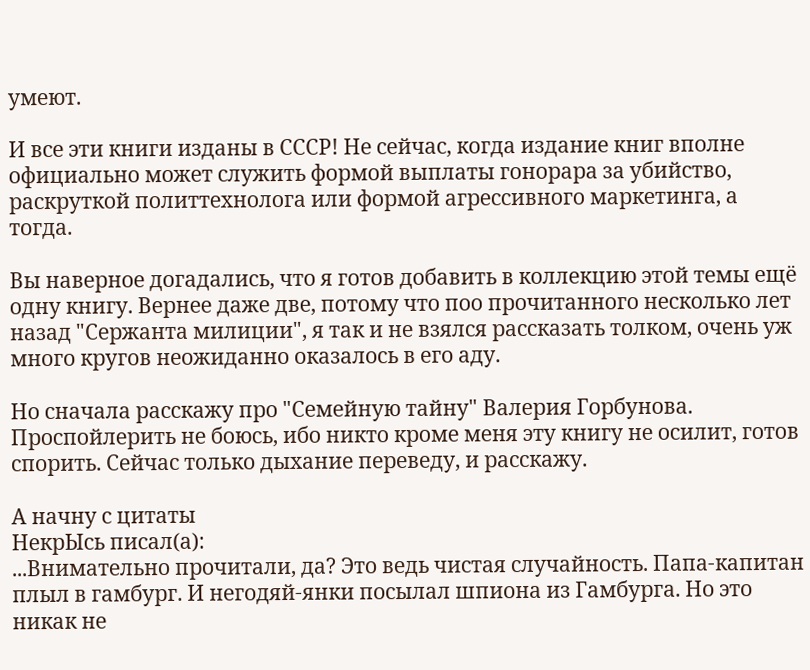умеют.

И все эти книги изданы в СССР! Не сейчас, когда издание книг вполне официально может служить формой выплаты гонорара за убийство, раскруткой политтехнолога или формой агрессивного маркетинга, а тогда.

Вы наверное догадались, что я готов добавить в коллекцию этой темы ещё одну книгу. Вернее даже две, потому что поо прочитанного несколько лет назад "Сержанта милиции", я так и не взялся рассказать толком, очень уж много кругов неожиданно оказалось в его аду.

Но сначала расскажу про "Семейную тайну" Валерия Горбунова. Проспойлерить не боюсь, ибо никто кроме меня эту книгу не осилит, готов спорить. Сейчас только дыхание переведу, и расскажу.

А начну с цитаты
НекрЫсь писал(а):
...Внимательно прочитали, да? Это ведь чистая случайность. Папа-капитан плыл в гамбург. И негодяй-янки посылал шпиона из Гамбурга. Но это никак не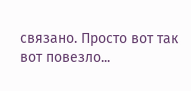связано. Просто вот так вот повезло...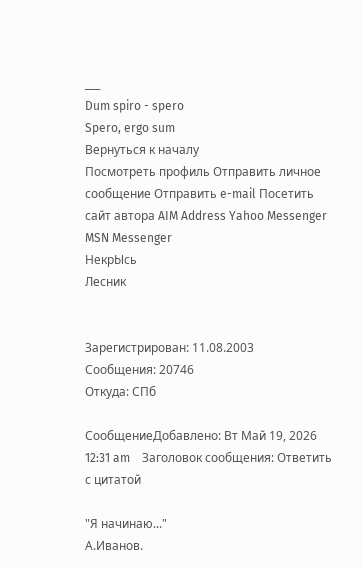___
Dum spiro - spero
Spero, ergo sum
Вернуться к началу
Посмотреть профиль Отправить личное сообщение Отправить e-mail Посетить сайт автора AIM Address Yahoo Messenger MSN Messenger
НекрЫсь
Лесник


Зарегистрирован: 11.08.2003
Сообщения: 20746
Откуда: СПб

СообщениеДобавлено: Вт Май 19, 2026 12:31 am    Заголовок сообщения: Ответить с цитатой

"Я начинаю..."
А.Иванов.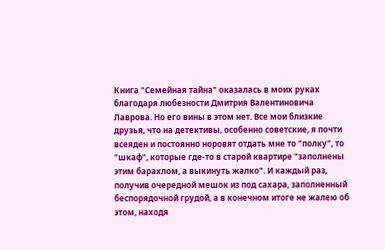Книга "Семейная тайна" оказалась в моих руках благодаря любезности Дмитрия Валентиновича Лаврова. Но его вины в этом нет. Все мои близкие друзья, что на детективы, особенно советские, я почти всеяден и постоянно норовят отдать мне то "полку", то "шкаф", которые где-то в старой квартире "заполнены этим барахлом, а выкинуть жалко". И каждый раз, получив очередной мешок из под сахара, заполненный беспорядочной грудой, а в конечном итоге не жалею об этом, находя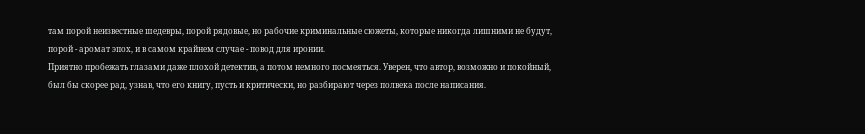там порой неизвестные шедевры, порой рядовые, но рабочие криминальные сюжеты, которые никогда лишними не будут, порой - аромат эпох, и в самом крайнем случае - повод для иронии.
Приятно пробежать глазами даже плохой детектив, а потом немного посмеяться. Уверен, что автор, возможно и покойный, был бы скорее рад, узнав, что его книгу, пусть и критически, но разбирают через полвека после написания.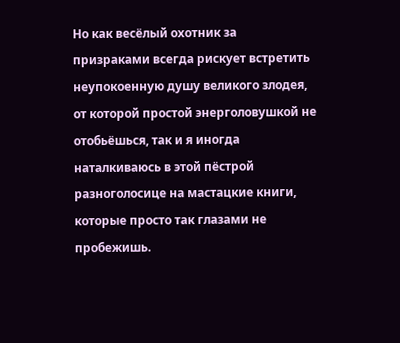Но как весёлый охотник за призраками всегда рискует встретить неупокоенную душу великого злодея, от которой простой энерголовушкой не отобьёшься, так и я иногда наталкиваюсь в этой пёстрой разноголосице на мастацкие книги, которые просто так глазами не пробежишь.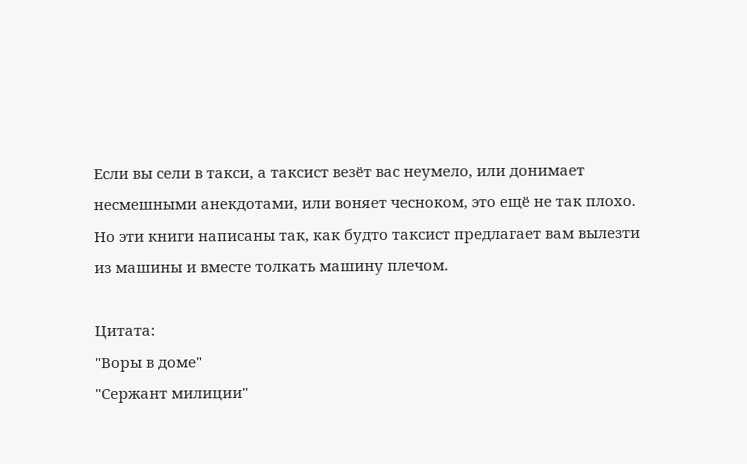Если вы сели в такси, а таксист везёт вас неумело, или донимает несмешными анекдотами, или воняет чесноком, это ещё не так плохо. Но эти книги написаны так, как будто таксист предлагает вам вылезти из машины и вместе толкать машину плечом.

Цитата:
"Воры в доме"
"Сержант милиции"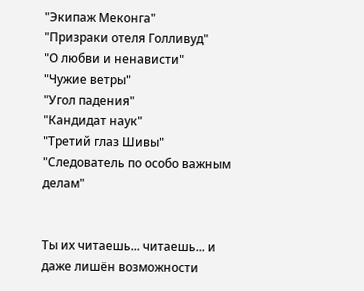"Экипаж Меконга"
"Призраки отеля Голливуд"
"О любви и ненависти"
"Чужие ветры"
"Угол падения"
"Кандидат наук"
"Третий глаз Шивы"
"Следователь по особо важным делам"


Ты их читаешь... читаешь... и даже лишён возможности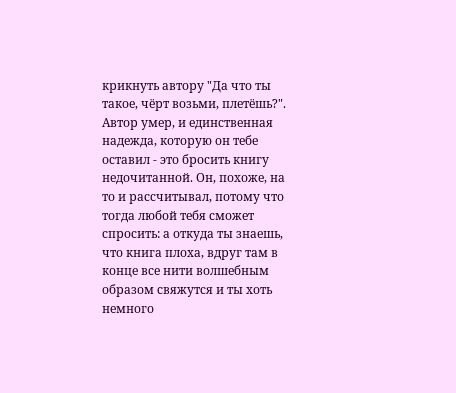крикнуть автору "Да что ты такое, чёрт возьми, плетёшь?". Автор умер, и единственная надежда, которую он тебе оставил - это бросить книгу недочитанной. Он, похоже, на то и рассчитывал, потому что тогда любой тебя сможет спросить: а откуда ты знаешь, что книга плоха, вдруг там в конце все нити волшебным образом свяжутся и ты хоть немного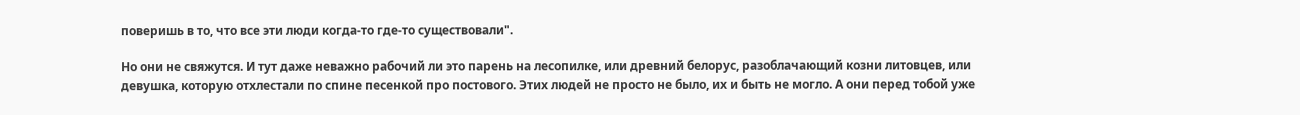поверишь в то, что все эти люди когда-то где-то существовали".

Но они не свяжутся. И тут даже неважно рабочий ли это парень на лесопилке, или древний белорус, разоблачающий козни литовцев, или девушка, которую отхлестали по спине песенкой про постового. Этих людей не просто не было, их и быть не могло. А они перед тобой уже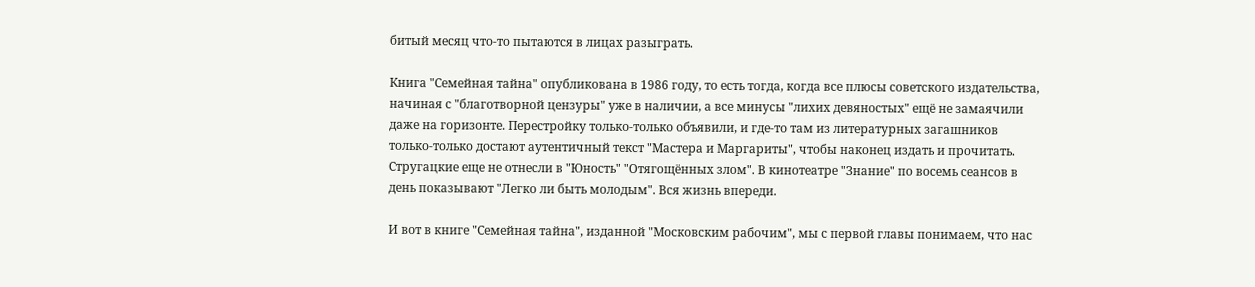битый месяц что-то пытаются в лицах разыграть.

Книга "Семейная тайна" опубликована в 1986 году, то есть тогда, когда все плюсы советского издательства, начиная с "благотворной цензуры" уже в наличии, а все минусы "лихих девяностых" ещё не замаячили даже на горизонте. Перестройку только-только объявили, и где-то там из литературных загашников только-только достают аутентичный текст "Мастера и Маргариты", чтобы наконец издать и прочитать. Стругацкие еще не отнесли в "Юность" "Отягощённых злом". В кинотеатре "Знание" по восемь сеансов в день показывают "Легко ли быть молодым". Вся жизнь впереди.

И вот в книге "Семейная тайна", изданной "Московским рабочим", мы с первой главы понимаем, что нас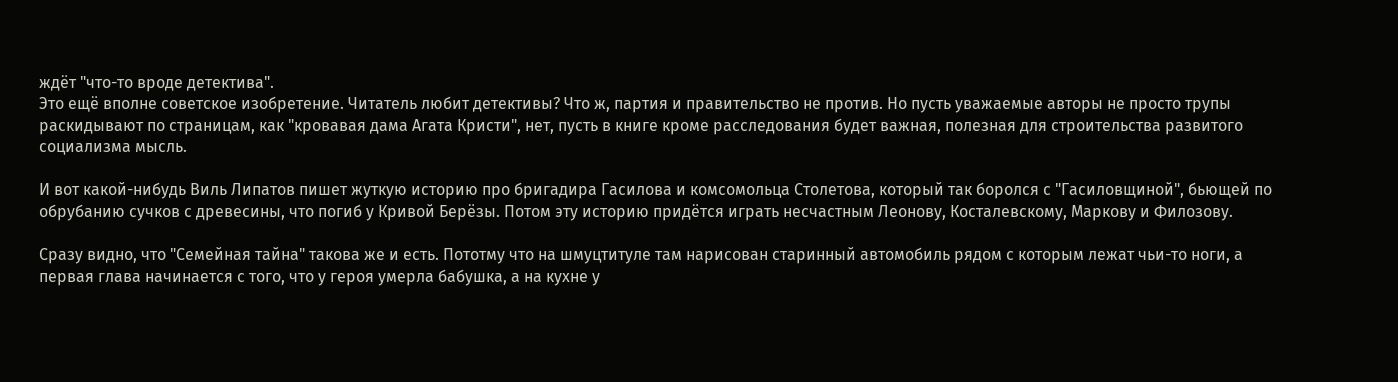ждёт "что-то вроде детектива".
Это ещё вполне советское изобретение. Читатель любит детективы? Что ж, партия и правительство не против. Но пусть уважаемые авторы не просто трупы раскидывают по страницам, как "кровавая дама Агата Кристи", нет, пусть в книге кроме расследования будет важная, полезная для строительства развитого социализма мысль.

И вот какой-нибудь Виль Липатов пишет жуткую историю про бригадира Гасилова и комсомольца Столетова, который так боролся с "Гасиловщиной", бьющей по обрубанию сучков с древесины, что погиб у Кривой Берёзы. Потом эту историю придётся играть несчастным Леонову, Косталевскому, Маркову и Филозову.

Сразу видно, что "Семейная тайна" такова же и есть. Пототму что на шмуцтитуле там нарисован старинный автомобиль рядом с которым лежат чьи-то ноги, а первая глава начинается с того, что у героя умерла бабушка, а на кухне у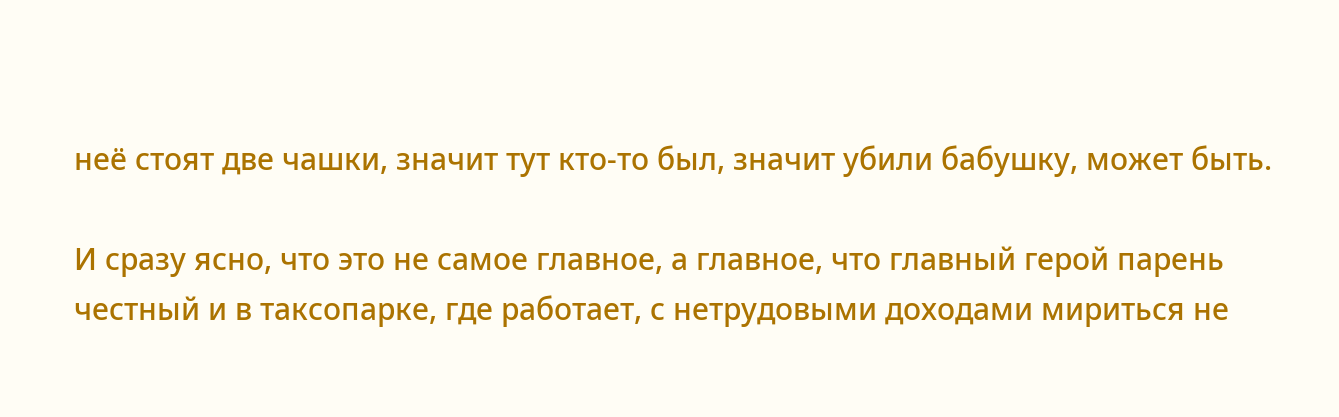неё стоят две чашки, значит тут кто-то был, значит убили бабушку, может быть.

И сразу ясно, что это не самое главное, а главное, что главный герой парень честный и в таксопарке, где работает, с нетрудовыми доходами мириться не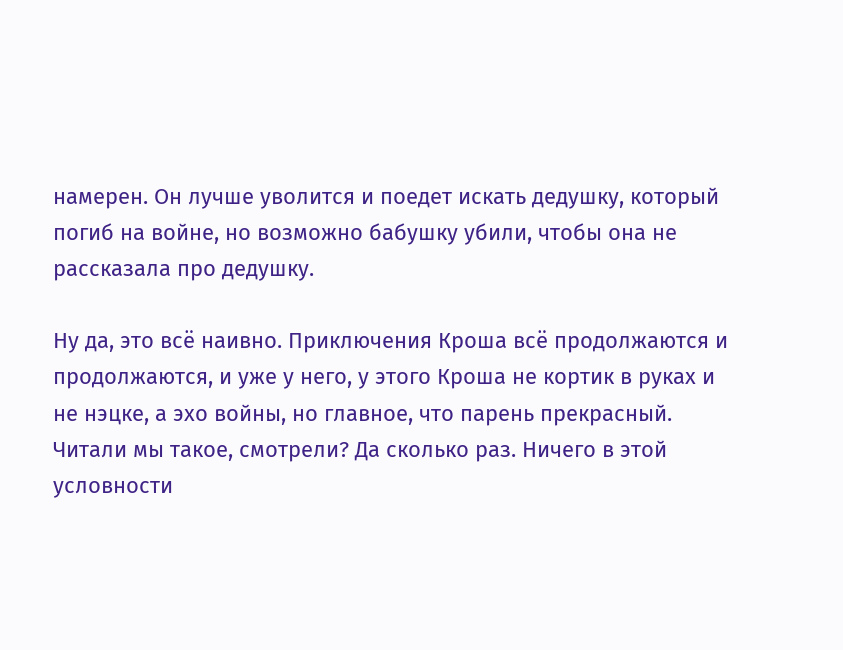намерен. Он лучше уволится и поедет искать дедушку, который погиб на войне, но возможно бабушку убили, чтобы она не рассказала про дедушку.

Ну да, это всё наивно. Приключения Кроша всё продолжаются и продолжаются, и уже у него, у этого Кроша не кортик в руках и не нэцке, а эхо войны, но главное, что парень прекрасный. Читали мы такое, смотрели? Да сколько раз. Ничего в этой условности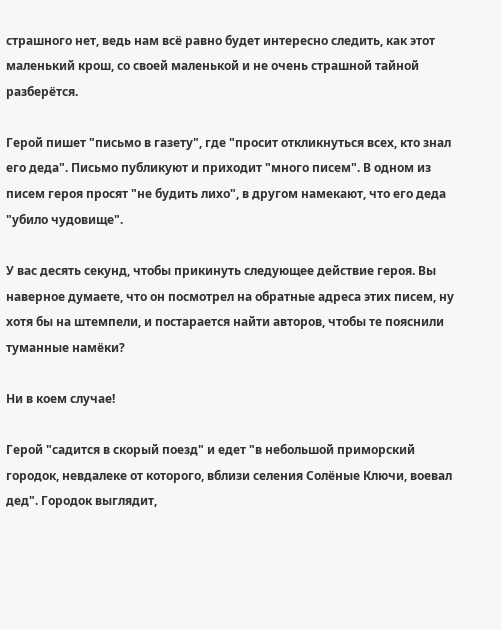страшного нет, ведь нам всё равно будет интересно следить, как этот маленький крош, со своей маленькой и не очень страшной тайной разберётся.

Герой пишет "письмо в газету", где "просит откликнуться всех, кто знал его деда". Письмо публикуют и приходит "много писем". В одном из писем героя просят "не будить лихо", в другом намекают, что его деда "убило чудовище".

У вас десять секунд, чтобы прикинуть следующее действие героя. Вы наверное думаете, что он посмотрел на обратные адреса этих писем, ну хотя бы на штемпели, и постарается найти авторов, чтобы те пояснили туманные намёки?

Ни в коем случае!

Герой "садится в скорый поезд" и едет "в небольшой приморский городок, невдалеке от которого, вблизи селения Солёные Ключи, воевал дед". Городок выглядит,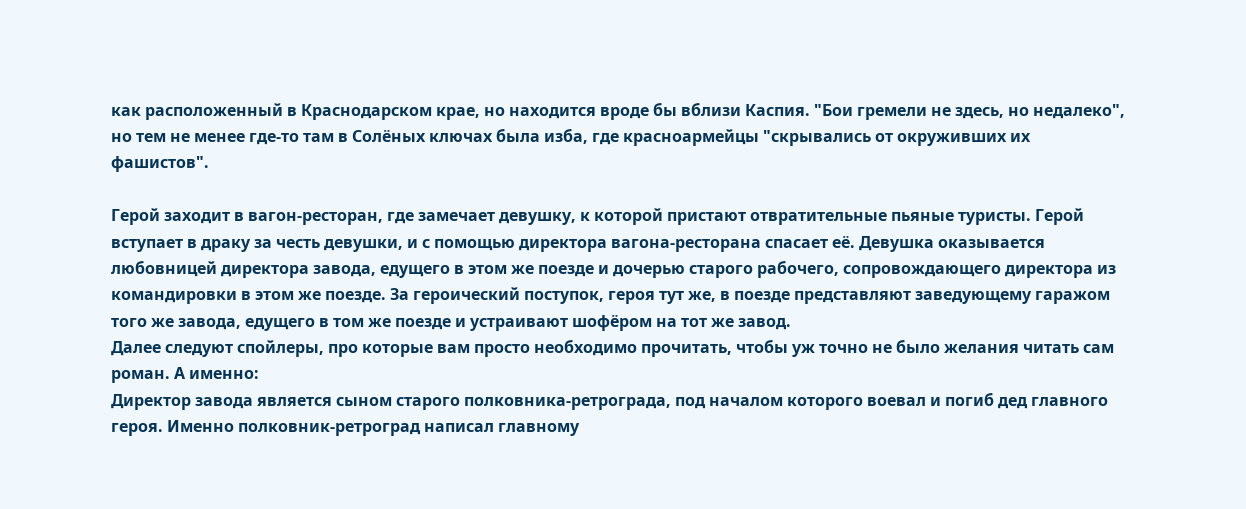как расположенный в Краснодарском крае, но находится вроде бы вблизи Каспия. "Бои гремели не здесь, но недалеко", но тем не менее где-то там в Солёных ключах была изба, где красноармейцы "скрывались от окруживших их фашистов".

Герой заходит в вагон-ресторан, где замечает девушку, к которой пристают отвратительные пьяные туристы. Герой вступает в драку за честь девушки, и с помощью директора вагона-ресторана спасает её. Девушка оказывается любовницей директора завода, едущего в этом же поезде и дочерью старого рабочего, сопровождающего директора из командировки в этом же поезде. За героический поступок, героя тут же, в поезде представляют заведующему гаражом того же завода, едущего в том же поезде и устраивают шофёром на тот же завод.
Далее следуют спойлеры, про которые вам просто необходимо прочитать, чтобы уж точно не было желания читать сам роман. А именно:
Директор завода является сыном старого полковника-ретрограда, под началом которого воевал и погиб дед главного героя. Именно полковник-ретроград написал главному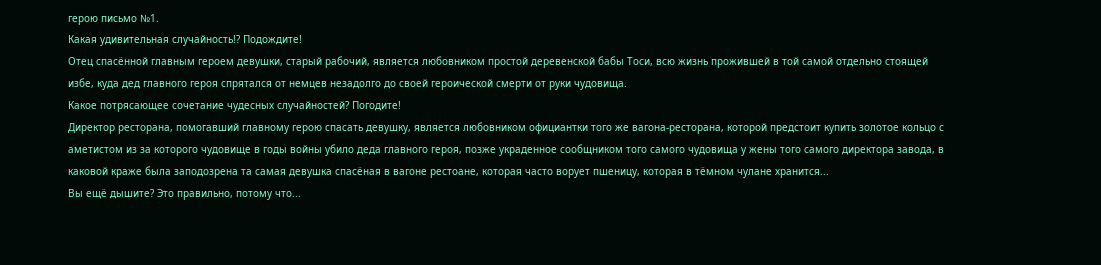герою письмо №1.
Какая удивительная случайность!? Подождите!
Отец спасённой главным героем девушки, старый рабочий, является любовником простой деревенской бабы Тоси, всю жизнь прожившей в той самой отдельно стоящей избе, куда дед главного героя спрятался от немцев незадолго до своей героической смерти от руки чудовища.
Какое потрясающее сочетание чудесных случайностей? Погодите!
Директор ресторана, помогавший главному герою спасать девушку, является любовником официантки того же вагона-ресторана, которой предстоит купить золотое кольцо с аметистом из за которого чудовище в годы войны убило деда главного героя, позже украденное сообщником того самого чудовища у жены того самого директора завода, в каковой краже была заподозрена та самая девушка спасёная в вагоне рестоане, которая часто ворует пшеницу, которая в тёмном чулане хранится...
Вы ещё дышите? Это правильно, потому что...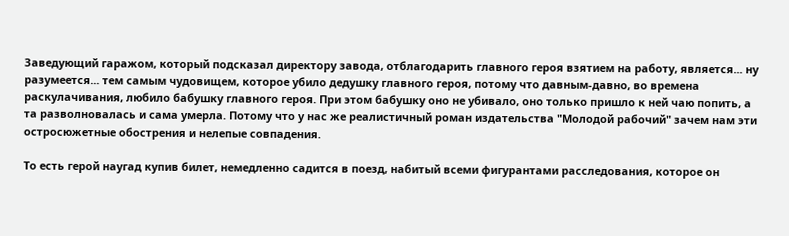Заведующий гаражом, который подсказал директору завода, отблагодарить главного героя взятием на работу, является... ну разумеется... тем самым чудовищем, которое убило дедушку главного героя, потому что давным-давно, во времена раскулачивания, любило бабушку главного героя. При этом бабушку оно не убивало, оно только пришло к ней чаю попить, а та разволновалась и сама умерла. Потому что у нас же реалистичный роман издательства "Молодой рабочий" зачем нам эти остросюжетные обострения и нелепые совпадения.

То есть герой наугад купив билет, немедленно садится в поезд, набитый всеми фигурантами расследования, которое он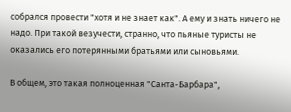собрался провести "хотя и не знает как". А ему и знать ничего не надо. При такой везучести, странно, что пьяные туристы не оказались его потерянными братьями или сыновьями.

В общем, это такая полноценная "Санта-Барбара",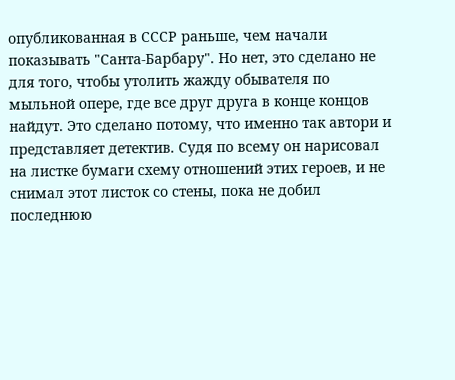опубликованная в СССР раньше, чем начали показывать "Санта-Барбару". Но нет, это сделано не для того, чтобы утолить жажду обывателя по мыльной опере, где все друг друга в конце концов найдут. Это сделано потому, что именно так автори и представляет детектив. Судя по всему он нарисовал на листке бумаги схему отношений этих героев, и не снимал этот листок со стены, пока не добил последнюю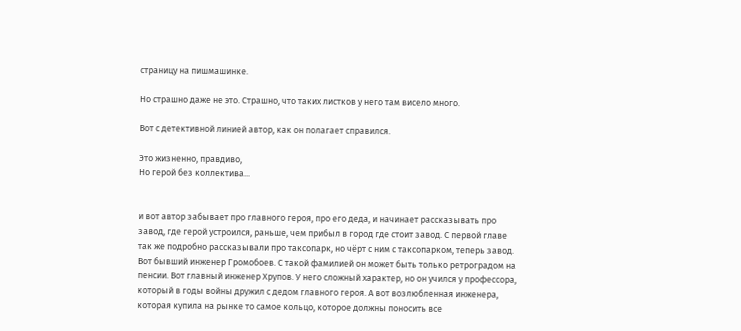страницу на пишмашинке.

Но страшно даже не это. Страшно, что таких листков у него там висело много.

Вот с детективной линией автор, как он полагает справился.

Это жизненно, правдиво,
Но герой без коллектива...


и вот автор забывает про главного героя, про его деда, и начинает рассказывать про завод, где герой устроился, раньше, чем прибыл в город где стоит завод. С первой главе так же подробно рассказывали про таксопарк, но чёрт с ним с таксопарком, теперь завод. Вот бывший инженер Громобоев. С такой фамилией он может быть только ретроградом на пенсии. Вот главный инженер Хрупов. У него сложный характер, но он учился у профессора, который в годы войны дружил с дедом главного героя. А вот возлюбленная инженера, которая купила на рынке то самое кольцо, которое должны поносить все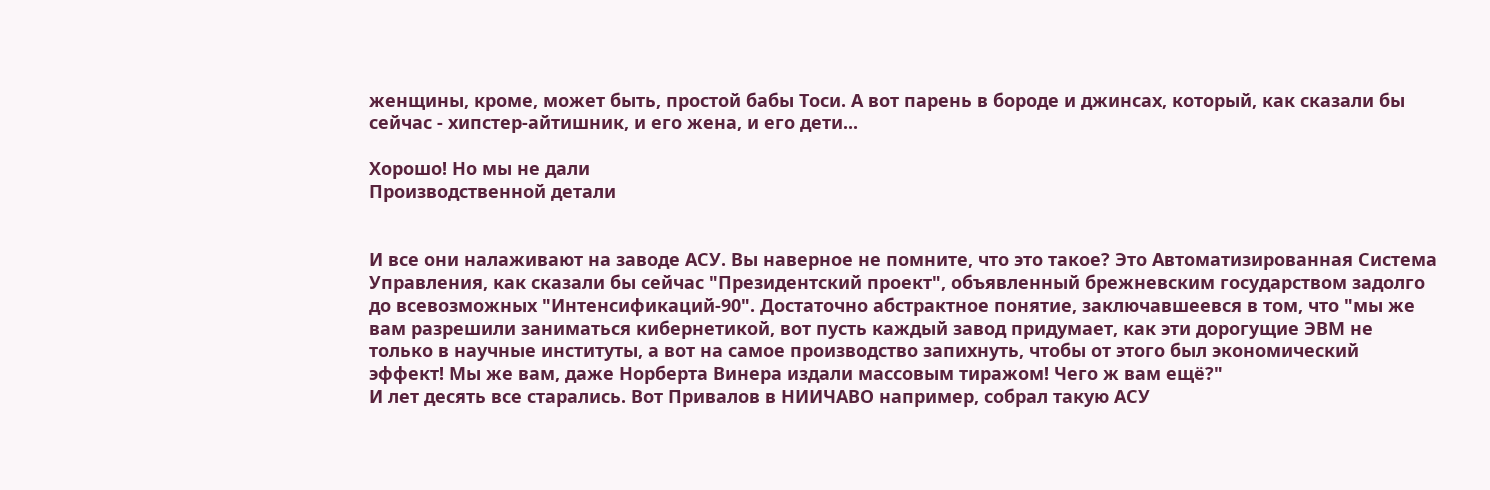женщины, кроме, может быть, простой бабы Тоси. А вот парень в бороде и джинсах, который, как сказали бы сейчас - хипстер-айтишник, и его жена, и его дети...

Хорошо! Но мы не дали
Производственной детали


И все они налаживают на заводе АСУ. Вы наверное не помните, что это такое? Это Автоматизированная Система Управления, как сказали бы сейчас "Президентский проект", объявленный брежневским государством задолго до всевозможных "Интенсификаций-90". Достаточно абстрактное понятие, заключавшеевся в том, что "мы же вам разрешили заниматься кибернетикой, вот пусть каждый завод придумает, как эти дорогущие ЭВМ не только в научные институты, а вот на самое производство запихнуть, чтобы от этого был экономический эффект! Мы же вам, даже Норберта Винера издали массовым тиражом! Чего ж вам ещё?"
И лет десять все старались. Вот Привалов в НИИЧАВО например, собрал такую АСУ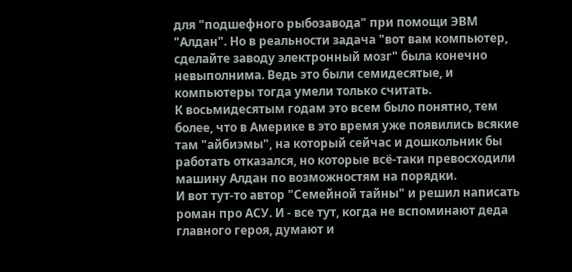для "подшефного рыбозавода" при помощи ЭВМ "Алдан". Но в реальности задача "вот вам компьютер, сделайте заводу электронный мозг" была конечно невыполнима. Ведь это были семидесятые, и компьютеры тогда умели только считать.
К восьмидесятым годам это всем было понятно, тем более, что в Америке в это время уже появились всякие там "айбиэмы", на который сейчас и дошкольник бы работать отказался, но которые всё-таки превосходили машину Алдан по возможностям на порядки.
И вот тут-то автор "Семейной тайны" и решил написать роман про АСУ. И - все тут, когда не вспоминают деда главного героя, думают и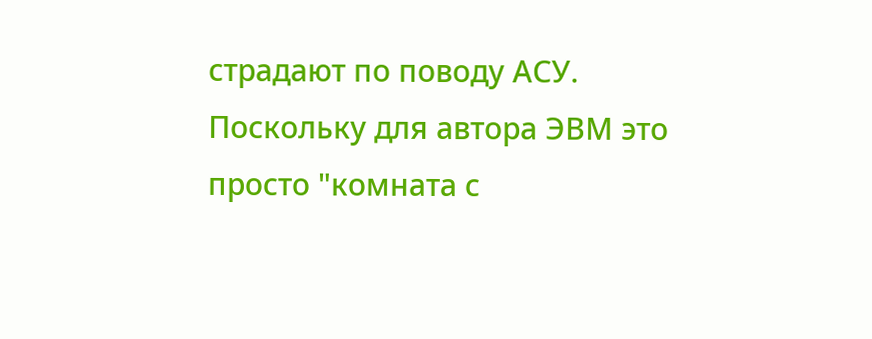страдают по поводу АСУ. Поскольку для автора ЭВМ это просто "комната с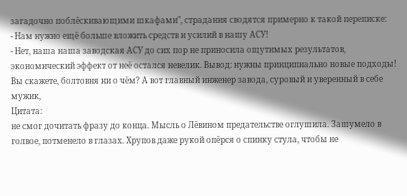загадочно поблёскивающими шкафами", страдания сводятся примерно к такой переписке:
- Нам нужно ещё больше вложить средств и усилий в нашу АСУ!
- Нет, наша наша заводская АСУ до сих пор не приносила ощутимых результатов, экономический эффект от неё остался невелик. Вывод: нужны принципиально новые подходы!
Вы скажете, болтовня ни о чём? А вот главный инженер завода, суровый и уверенный в себе мужик,
Цитата:
не смог дочитать фразу до конца. Мысль о Лёвином предательстве оглушила. Зашумело в голвое, потменело в глазах. Хрупов даже рукой опёрся о спинку стула, чтобы не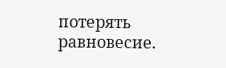потерять равновесие.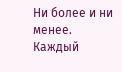Ни более и ни менее. Каждый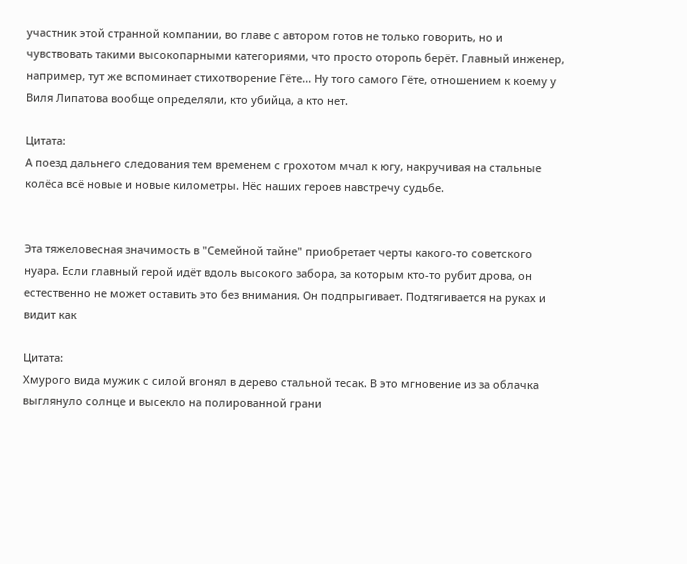участник этой странной компании, во главе с автором готов не только говорить, но и чувствовать такими высокопарными категориями, что просто оторопь берёт. Главный инженер, например, тут же вспоминает стихотворение Гёте... Ну того самого Гёте, отношением к коему у Виля Липатова вообще определяли, кто убийца, а кто нет.

Цитата:
А поезд дальнего следования тем временем с грохотом мчал к югу, накручивая на стальные колёса всё новые и новые километры. Нёс наших героев навстречу судьбе.


Эта тяжеловесная значимость в "Семейной тайне" приобретает черты какого-то советского нуара. Если главный герой идёт вдоль высокого забора, за которым кто-то рубит дрова, он естественно не может оставить это без внимания. Он подпрыгивает. Подтягивается на руках и видит как

Цитата:
Хмурого вида мужик с силой вгонял в дерево стальной тесак. В это мгновение из за облачка выглянуло солнце и высекло на полированной грани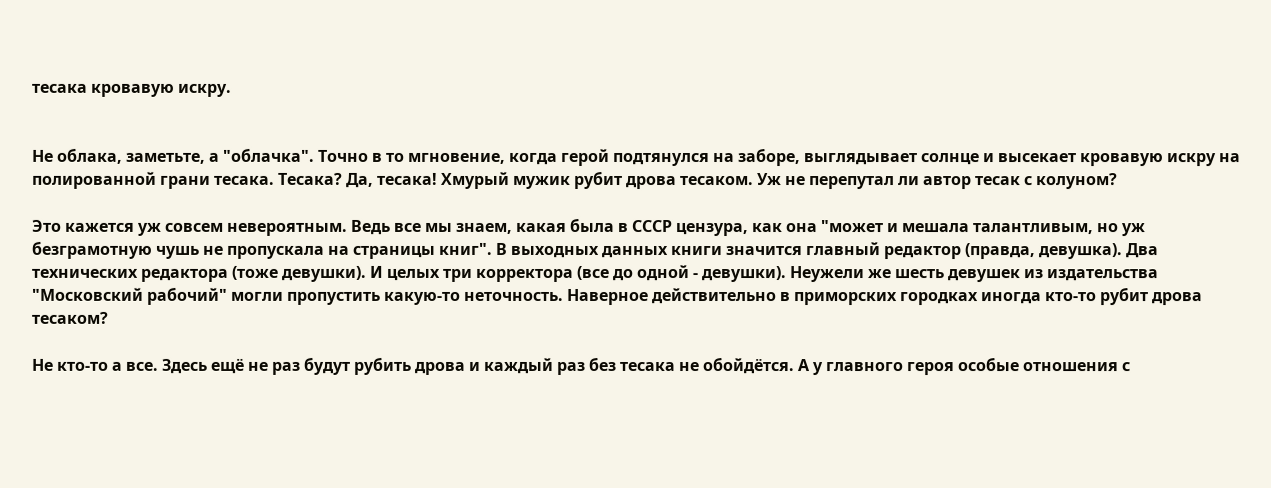тесака кровавую искру.


Не облака, заметьте, а "облачка". Точно в то мгновение, когда герой подтянулся на заборе, выглядывает солнце и высекает кровавую искру на полированной грани тесака. Тесака? Да, тесака! Хмурый мужик рубит дрова тесаком. Уж не перепутал ли автор тесак с колуном?

Это кажется уж совсем невероятным. Ведь все мы знаем, какая была в СССР цензура, как она "может и мешала талантливым, но уж безграмотную чушь не пропускала на страницы книг". В выходных данных книги значится главный редактор (правда, девушка). Два технических редактора (тоже девушки). И целых три корректора (все до одной - девушки). Неужели же шесть девушек из издательства "Московский рабочий" могли пропустить какую-то неточность. Наверное действительно в приморских городках иногда кто-то рубит дрова тесаком?

Не кто-то а все. Здесь ещё не раз будут рубить дрова и каждый раз без тесака не обойдётся. А у главного героя особые отношения с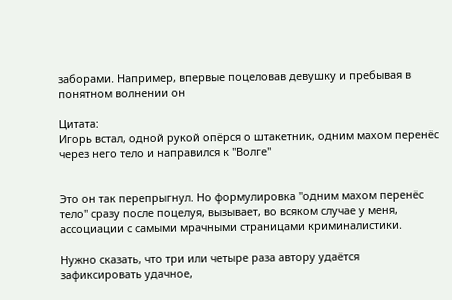заборами. Например, впервые поцеловав девушку и пребывая в понятном волнении он

Цитата:
Игорь встал, одной рукой опёрся о штакетник, одним махом перенёс через него тело и направился к "Волге"


Это он так перепрыгнул. Но формулировка "одним махом перенёс тело" сразу после поцелуя, вызывает, во всяком случае у меня, ассоциации с самыми мрачными страницами криминалистики.

Нужно сказать, что три или четыре раза автору удаётся зафиксировать удачное,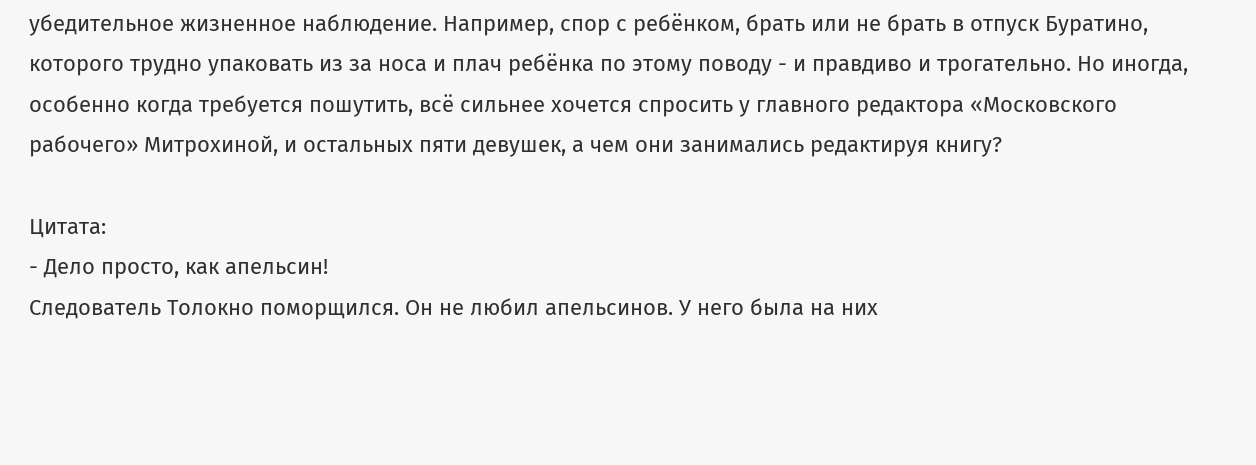убедительное жизненное наблюдение. Например, спор с ребёнком, брать или не брать в отпуск Буратино, которого трудно упаковать из за носа и плач ребёнка по этому поводу - и правдиво и трогательно. Но иногда, особенно когда требуется пошутить, всё сильнее хочется спросить у главного редактора «Московского рабочего» Митрохиной, и остальных пяти девушек, а чем они занимались редактируя книгу?

Цитата:
- Дело просто, как апельсин!
Следователь Толокно поморщился. Он не любил апельсинов. У него была на них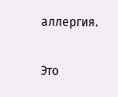аллергия.


Это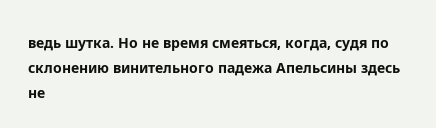ведь шутка. Но не время смеяться, когда, судя по склонению винительного падежа Апельсины здесь не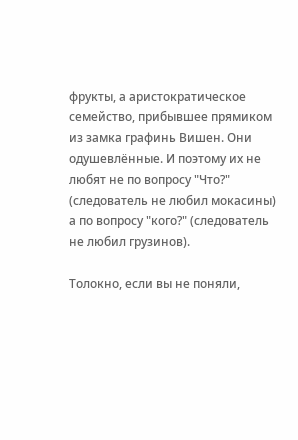фрукты, а аристократическое семейство, прибывшее прямиком из замка графинь Вишен. Они одушевлённые. И поэтому их не любят не по вопросу "Что?" (следователь не любил мокасины) а по вопросу "кого?" (следователь не любил грузинов).

Толокно, если вы не поняли,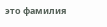это фамилия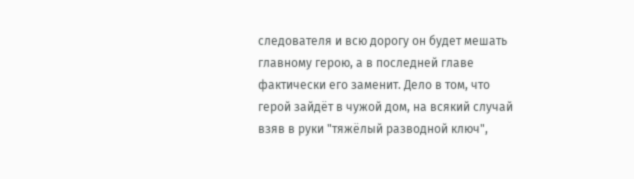следователя и всю дорогу он будет мешать главному герою, а в последней главе фактически его заменит. Дело в том, что герой зайдёт в чужой дом, на всякий случай взяв в руки "тяжёлый разводной ключ",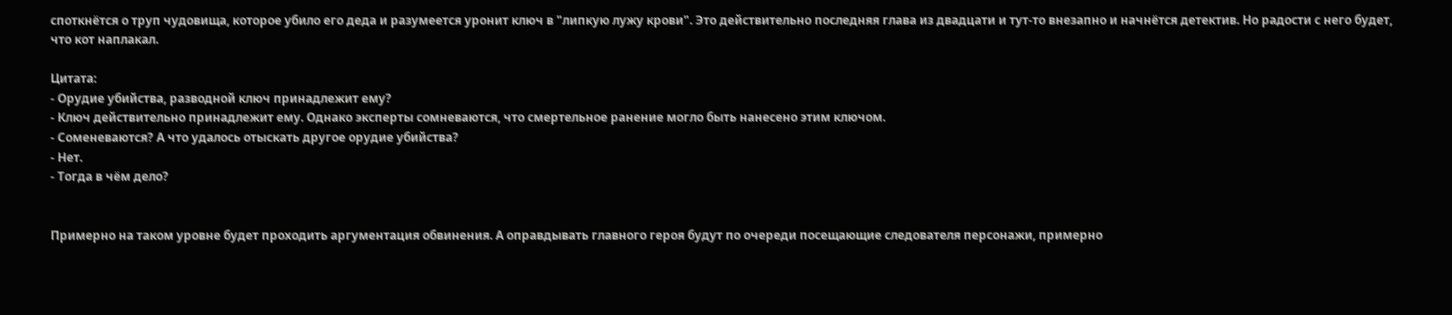споткнётся о труп чудовища, которое убило его деда и разумеется уронит ключ в "липкую лужу крови". Это действительно последняя глава из двадцати и тут-то внезапно и начнётся детектив. Но радости с него будет, что кот наплакал.

Цитата:
- Орудие убийства, разводной ключ принадлежит ему?
- Ключ действительно принадлежит ему. Однако эксперты сомневаются, что смертельное ранение могло быть нанесено этим ключом.
- Соменеваются? А что удалось отыскать другое орудие убийства?
- Нет.
- Тогда в чём дело?


Примерно на таком уровне будет проходить аргументация обвинения. А оправдывать главного героя будут по очереди посещающие следователя персонажи, примерно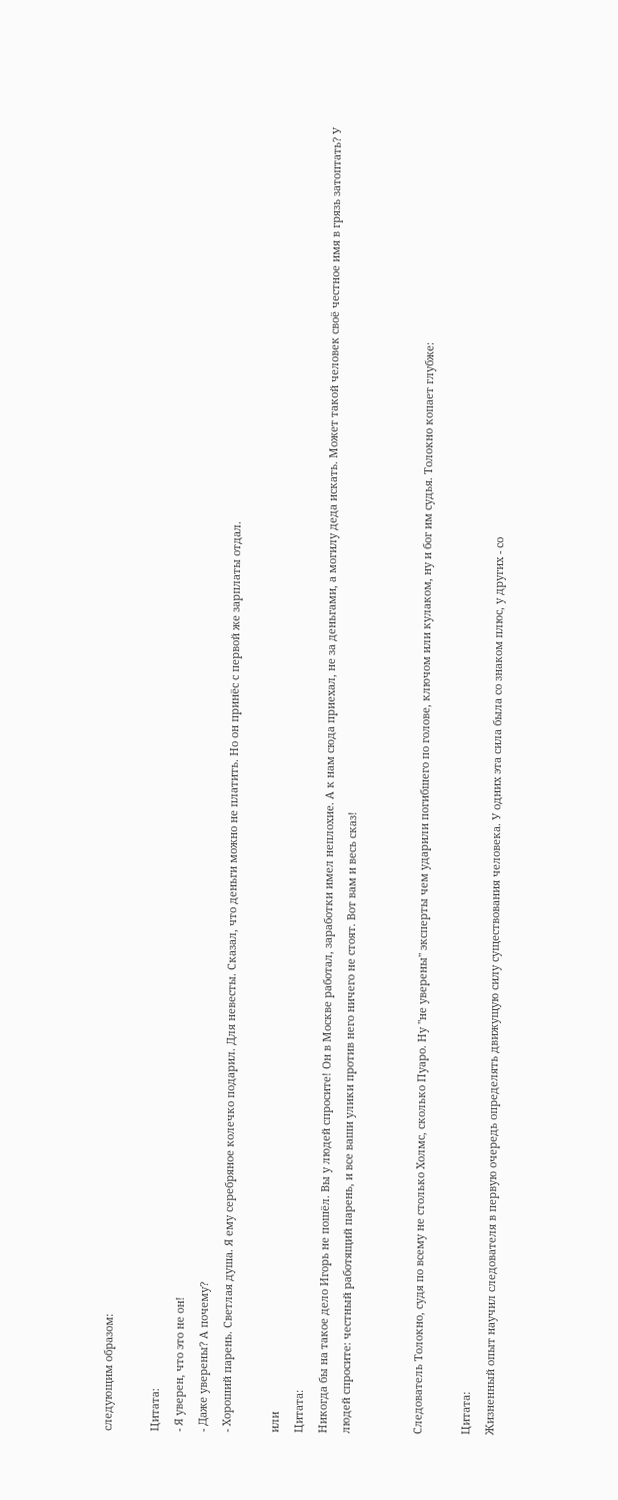следующим образом:

Цитата:
- Я уверен, что это не он!
- Даже уверены? А почему?
- Хороший парень. Светлая душа. Я ему серебряное колечко подарил. Для невесты. Сказал, что деньги можно не платить. Но он принёс с первой же зарплаты отдал.

или
Цитата:
Никогда бы на такое дело Игорь не пошёл. Вы у людей спросите! Он в Москве работал, заработки имел неплохие. А к нам сюда приехал, не за деньгами, а могилу деда искать. Может такой человек своё честное имя в грязь затоптать? У людей спросите: честный работящий парень, и все ваши улики против него ничего не стоят. Вот вам и весь сказ!


Следователь Толокно, судя по всему не столько Холмс, сколько Пуаро. Ну "не уверены" эксперты чем ударили погибшего по голове, ключом или кулаком, ну и бог им судья. Толокно копает глубже:

Цитата:
Жизненный опыт научил следователя в первую очередь определять движущую силу существования человека. У одних эта сила была со знаком плюс, у других - со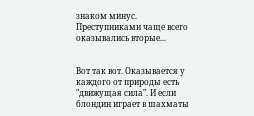знаком минус. Преступниками чаще всего оказывались вторые...


Вот так вот. Оказывается у каждого от природы есть "движущая сила". И если блондин играет в шахматы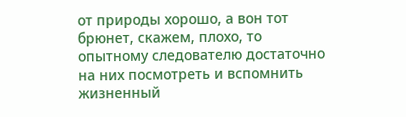от природы хорошо, а вон тот брюнет, скажем, плохо, то опытному следователю достаточно на них посмотреть и вспомнить жизненный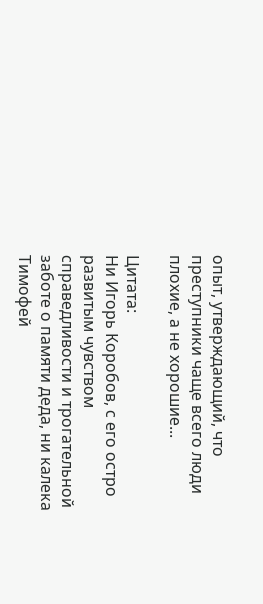опыт, утверждающий, что преступники чаще всего люди плохие, а не хорошие...

Цитата:
Ни Игорь Коробов, с его остро развитым чувством справедливости и трогательной заботе о памяти деда, ни калека Тимофей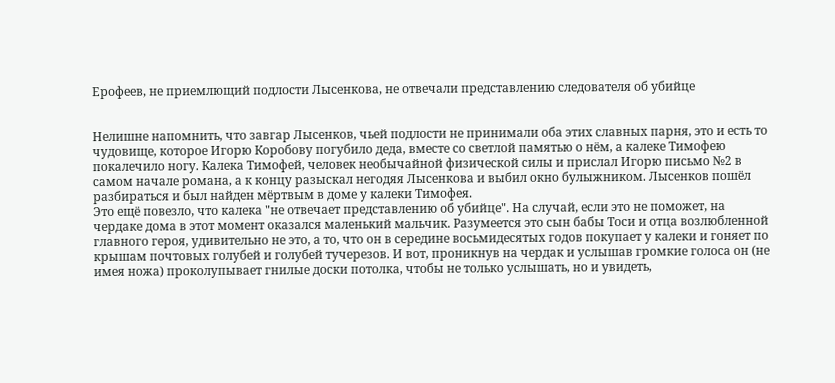Ерофеев, не приемлющий подлости Лысенкова, не отвечали представлению следователя об убийце


Нелишне напомнить, что завгар Лысенков, чьей подлости не принимали оба этих славных парня, это и есть то чудовище, которое Игорю Коробову погубило деда, вместе со светлой памятью о нём, а калеке Тимофею покалечило ногу. Калека Тимофей, человек необычайной физической силы и прислал Игорю письмо №2 в самом начале романа, а к концу разыскал негодяя Лысенкова и выбил окно булыжником. Лысенков пошёл разбираться и был найден мёртвым в доме у калеки Тимофея.
Это ещё повезло, что калека "не отвечает представлению об убийце". На случай, если это не поможет, на чердаке дома в этот момент оказался маленький мальчик. Разумеется это сын бабы Тоси и отца возлюбленной главного героя, удивительно не это, а то, что он в середине восьмидесятых годов покупает у калеки и гоняет по крышам почтовых голубей и голубей тучерезов. И вот, проникнув на чердак и услышав громкие голоса он (не имея ножа) проколупывает гнилые доски потолка, чтобы не только услышать, но и увидеть,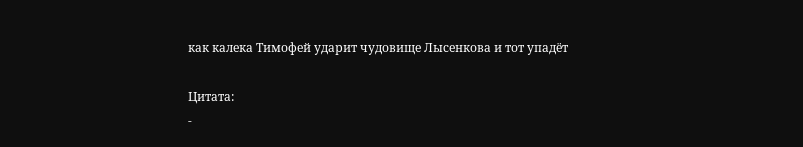как калека Тимофей ударит чудовище Лысенкова и тот упадёт

Цитата:
-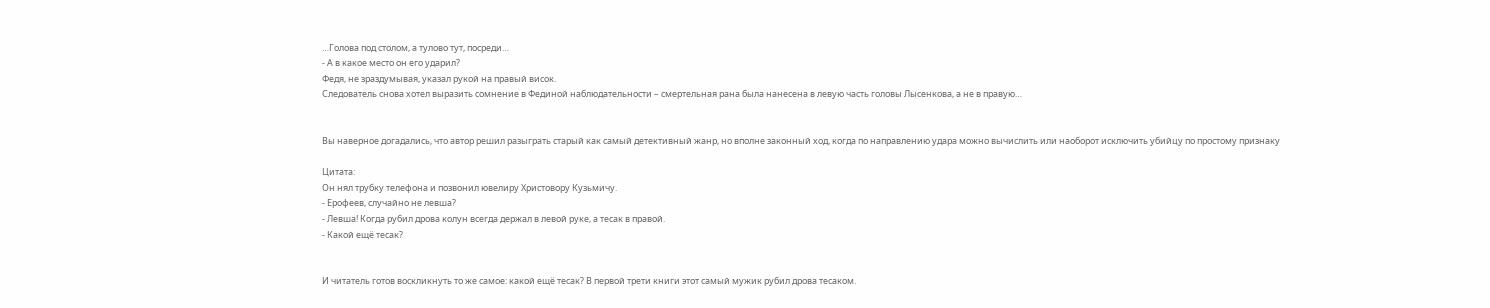…Голова под столом, а тулово тут, посреди…
- А в какое место он его ударил?
Федя, не зраздумывая, указал рукой на правый висок.
Следователь снова хотел выразить сомнение в Фединой наблюдательности – смертельная рана была нанесена в левую часть головы Лысенкова, а не в правую…


Вы наверное догадались, что автор решил разыграть старый как самый детективный жанр, но вполне законный ход, когда по направлению удара можно вычислить или наоборот исключить убийцу по простому признаку

Цитата:
Он нял трубку телефона и позвонил ювелиру Христовору Кузьмичу.
- Ерофеев, случайно не левша?
- Левша! Когда рубил дрова колун всегда держал в левой руке, а тесак в правой.
- Какой ещё тесак?


И читатель готов воскликнуть то же самое: какой ещё тесак? В первой трети книги этот самый мужик рубил дрова тесаком.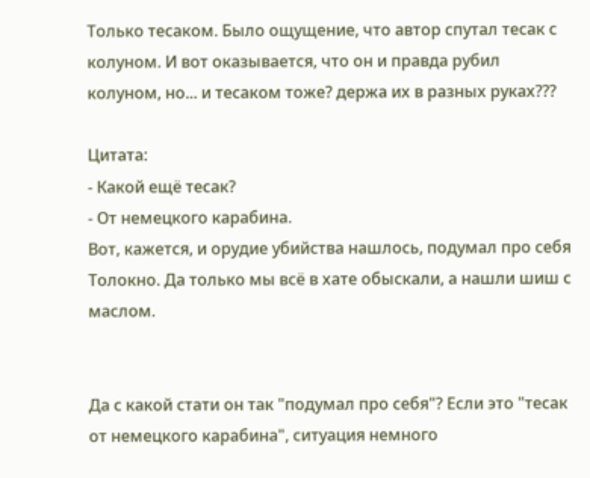Только тесаком. Было ощущение, что автор спутал тесак с колуном. И вот оказывается, что он и правда рубил колуном, но... и тесаком тоже? держа их в разных руках???

Цитата:
- Какой ещё тесак?
- От немецкого карабина.
Вот, кажется, и орудие убийства нашлось, подумал про себя Толокно. Да только мы всё в хате обыскали, а нашли шиш с маслом.


Да с какой стати он так "подумал про себя"? Если это "тесак от немецкого карабина", ситуация немного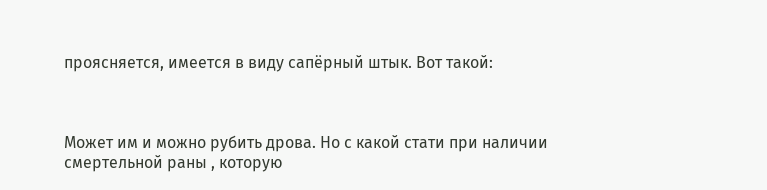проясняется, имеется в виду сапёрный штык. Вот такой:



Может им и можно рубить дрова. Но с какой стати при наличии смертельной раны , которую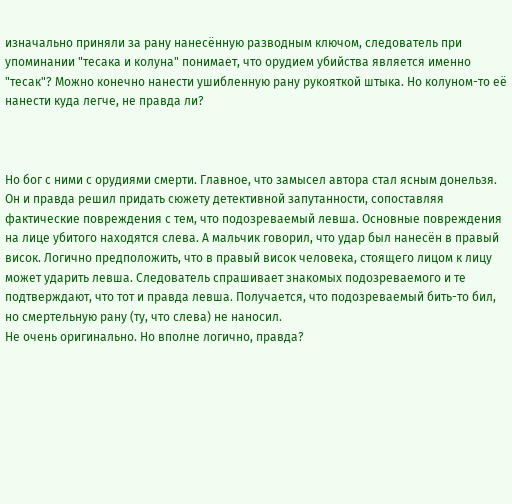изначально приняли за рану нанесённую разводным ключом, следователь при упоминании "тесака и колуна" понимает, что орудием убийства является именно "тесак"? Можно конечно нанести ушибленную рану рукояткой штыка. Но колуном-то её нанести куда легче, не правда ли?



Но бог с ними с орудиями смерти. Главное, что замысел автора стал ясным донельзя. Он и правда решил придать сюжету детективной запутанности, сопоставляя фактические повреждения с тем, что подозреваемый левша. Основные повреждения на лице убитого находятся слева. А мальчик говорил, что удар был нанесён в правый висок. Логично предположить, что в правый висок человека, стоящего лицом к лицу может ударить левша. Следователь спрашивает знакомых подозреваемого и те подтверждают, что тот и правда левша. Получается, что подозреваемый бить-то бил, но смертельную рану (ту, что слева) не наносил.
Не очень оригинально. Но вполне логично, правда?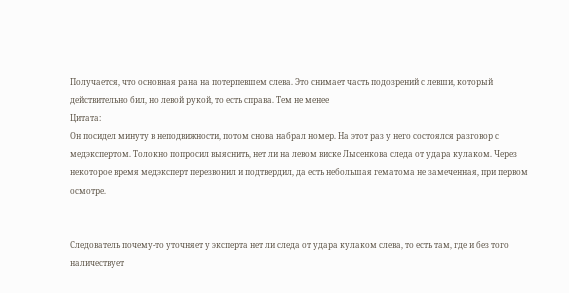Получается, что основная рана на потерпевшем слева. Это снимает часть подозрений с левши, который действительно бил, но левой рукой, то есть справа. Тем не менее
Цитата:
Он посидел минуту в неподвижности, потом снова набрал номер. На этот раз у него состоялся разговор с медэкспертом. Толокно попросил выяснить, нет ли на левом виске Лысенкова следа от удара кулаком. Через некоторое время медэксперт перезвонил и подтвердил, да есть небольшая гематома не замеченная, при первом осмотре.


Следователь почему-то уточняет у эксперта нет ли следа от удара кулаком слева, то есть там, где и без того наличествует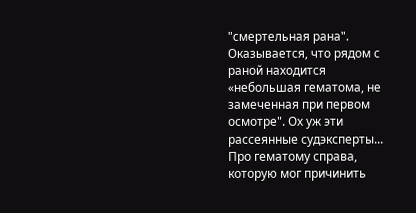"смертельная рана". Оказывается, что рядом с раной находится «небольшая гематома, не замеченная при первом осмотре". Ох уж эти рассеянные судэксперты...
Про гематому справа, которую мог причинить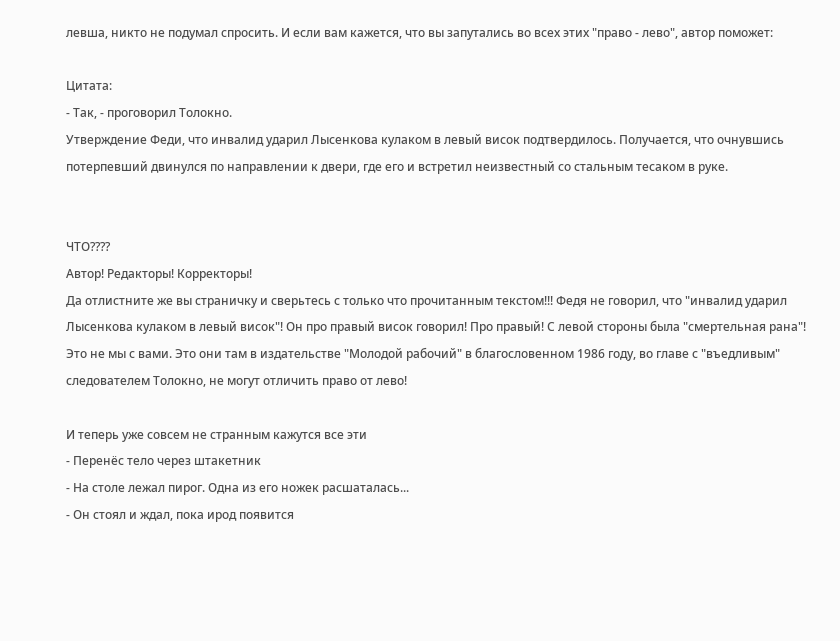левша, никто не подумал спросить. И если вам кажется, что вы запутались во всех этих "право - лево", автор поможет:

Цитата:
- Так, - проговорил Толокно.
Утверждение Феди, что инвалид ударил Лысенкова кулаком в левый висок подтвердилось. Получается, что очнувшись потерпевший двинулся по направлении к двери, где его и встретил неизвестный со стальным тесаком в руке.


ЧТО????
Автор! Редакторы! Корректоры!
Да отлистните же вы страничку и сверьтесь с только что прочитанным текстом!!! Федя не говорил, что "инвалид ударил Лысенкова кулаком в левый висок"! Он про правый висок говорил! Про правый! С левой стороны была "смертельная рана"!
Это не мы с вами. Это они там в издательстве "Молодой рабочий" в благословенном 1986 году, во главе с "въедливым" следователем Толокно, не могут отличить право от лево!

И теперь уже совсем не странным кажутся все эти
- Перенёс тело через штакетник
- На столе лежал пирог. Одна из его ножек расшаталась...
- Он стоял и ждал, пока ирод появится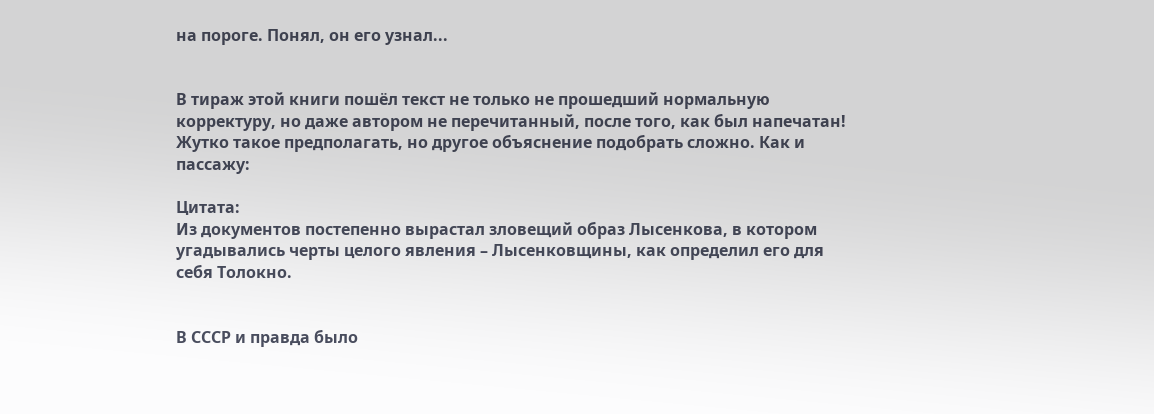на пороге. Понял, он его узнал...


В тираж этой книги пошёл текст не только не прошедший нормальную корректуру, но даже автором не перечитанный, после того, как был напечатан! Жутко такое предполагать, но другое объяснение подобрать сложно. Как и пассажу:

Цитата:
Из документов постепенно вырастал зловещий образ Лысенкова, в котором угадывались черты целого явления – Лысенковщины, как определил его для себя Толокно.


В СССР и правда было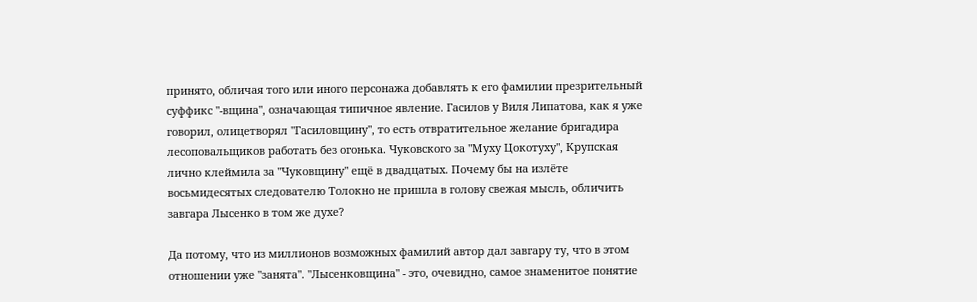принято, обличая того или иного персонажа добавлять к его фамилии презрительный суффикс "-вщина", означающая типичное явление. Гасилов у Виля Липатова, как я уже говорил, олицетворял "Гасиловщину", то есть отвратительное желание бригадира лесоповальщиков работать без огонька. Чуковского за "Муху Цокотуху", Крупская лично клеймила за "Чуковщину" ещё в двадцатых. Почему бы на излёте восьмидесятых следователю Толокно не пришла в голову свежая мысль, обличить завгара Лысенко в том же духе?

Да потому, что из миллионов возможных фамилий автор дал завгару ту, что в этом отношении уже "занята". "Лысенковщина" - это, очевидно, самое знаменитое понятие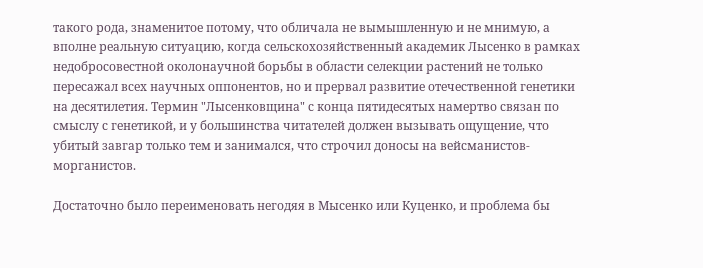такого рода, знаменитое потому, что обличала не вымышленную и не мнимую, а вполне реальную ситуацию, когда сельскохозяйственный академик Лысенко в рамках недобросовестной околонаучной борьбы в области селекции растений не только пересажал всех научных оппонентов, но и прервал развитие отечественной генетики на десятилетия. Термин "Лысенковщина" с конца пятидесятых намертво связан по смыслу с генетикой, и у большинства читателей должен вызывать ощущение, что убитый завгар только тем и занимался, что строчил доносы на вейсманистов-морганистов.

Достаточно было переименовать негодяя в Мысенко или Куценко, и проблема бы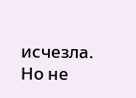исчезла. Но не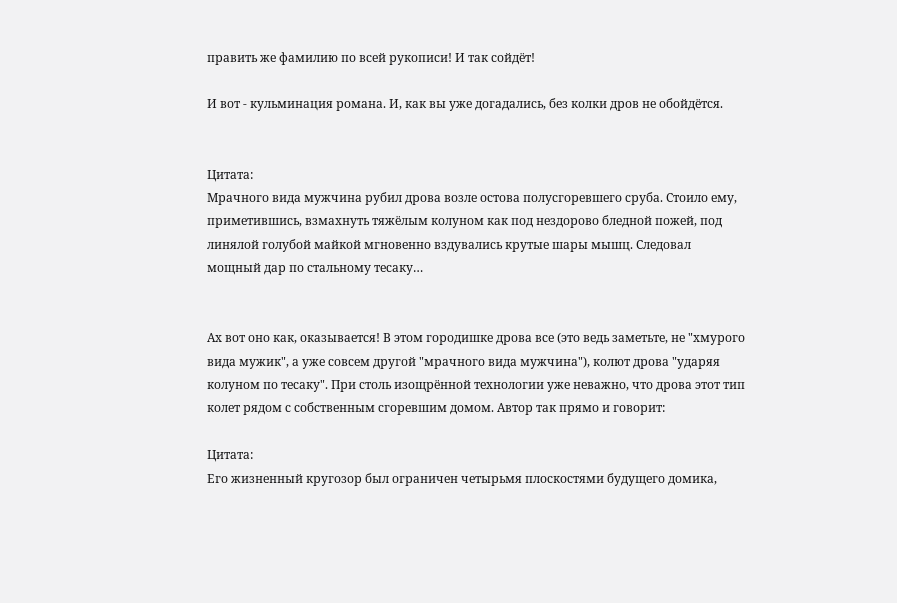править же фамилию по всей рукописи! И так сойдёт!

И вот - кульминация романа. И, как вы уже догадались, без колки дров не обойдётся.


Цитата:
Мрачного вида мужчина рубил дрова возле остова полусгоревшего сруба. Стоило ему, приметившись, взмахнуть тяжёлым колуном как под нездорово бледной пожей, под линялой голубой майкой мгновенно вздувались крутые шары мышц. Следовал мощный дар по стальному тесаку…


Ах вот оно как, оказывается! В этом городишке дрова все (это ведь заметьте, не "хмурого вида мужик", а уже совсем другой "мрачного вида мужчина"), колют дрова "ударяя колуном по тесаку". При столь изощрённой технологии уже неважно, что дрова этот тип колет рядом с собственным сгоревшим домом. Автор так прямо и говорит:

Цитата:
Его жизненный кругозор был ограничен четырьмя плоскостями будущего домика,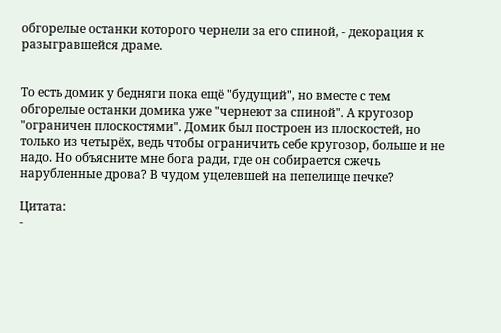обгорелые останки которого чернели за его спиной, - декорация к разыгравшейся драме.


То есть домик у бедняги пока ещё "будущий", но вместе с тем обгорелые останки домика уже "чернеют за спиной". А кругозор "ограничен плоскостями". Домик был построен из плоскостей, но только из четырёх, ведь чтобы ограничить себе кругозор, больше и не надо. Но объясните мне бога ради, где он собирается сжечь нарубленные дрова? В чудом уцелевшей на пепелище печке?

Цитата:
-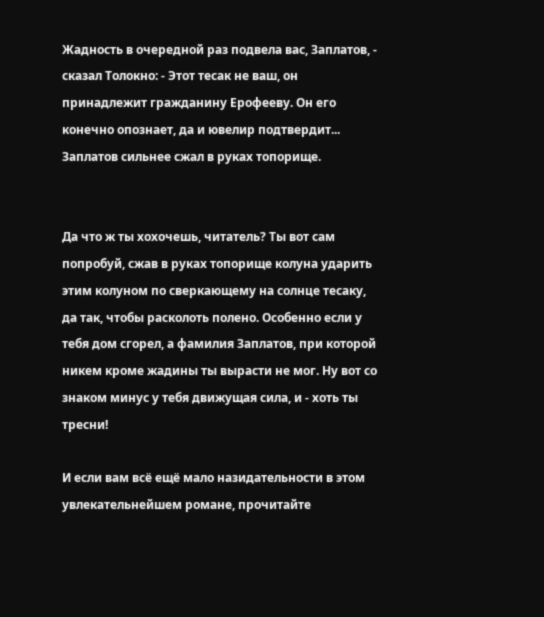Жадность в очередной раз подвела вас, Заплатов, - сказал Толокно: - Этот тесак не ваш, он принадлежит гражданину Ерофееву. Он его конечно опознает, да и ювелир подтвердит...
Заплатов сильнее сжал в руках топорище.


Да что ж ты хохочешь, читатель? Ты вот сам попробуй, сжав в руках топорище колуна ударить этим колуном по сверкающему на солнце тесаку, да так, чтобы расколоть полено. Особенно если у тебя дом сгорел, а фамилия Заплатов, при которой никем кроме жадины ты вырасти не мог. Ну вот со знаком минус у тебя движущая сила, и - хоть ты тресни!

И если вам всё ещё мало назидательности в этом увлекательнейшем романе, прочитайте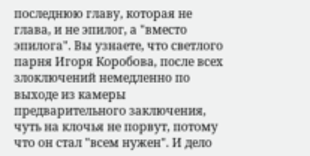последнюю главу, которая не глава, и не эпилог, а "вместо эпилога". Вы узнаете, что светлого парня Игоря Коробова, после всех злоключений немедленно по выходе из камеры предварительного заключения, чуть на клочья не порвут, потому что он стал "всем нужен". И дело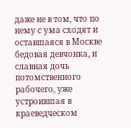даже не в том, что по нему с ума сходят и оставшаяся в Москве бедовая девчонка, и славная дочь потомственного рабочего, уже устроившая в краеведческом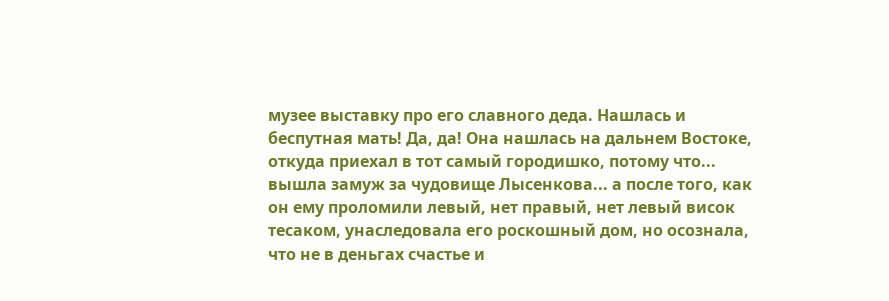музее выставку про его славного деда. Нашлась и беспутная мать! Да, да! Она нашлась на дальнем Востоке, откуда приехал в тот самый городишко, потому что... вышла замуж за чудовище Лысенкова... а после того, как он ему проломили левый, нет правый, нет левый висок тесаком, унаследовала его роскошный дом, но осознала, что не в деньгах счастье и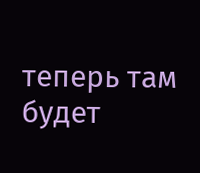теперь там будет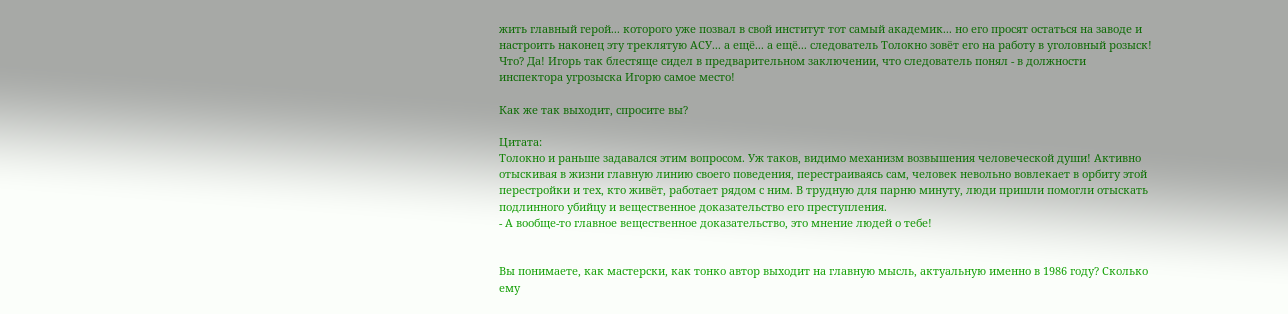жить главный герой... которого уже позвал в свой институт тот самый академик... но его просят остаться на заводе и настроить наконец эту треклятую АСУ... а ещё... а ещё... следователь Толокно зовёт его на работу в уголовный розыск! Что? Да! Игорь так блестяще сидел в предварительном заключении, что следователь понял - в должности инспектора угрозыска Игорю самое место!

Как же так выходит, спросите вы?

Цитата:
Толокно и раньше задавался этим вопросом. Уж таков, видимо механизм возвышения человеческой души! Активно отыскивая в жизни главную линию своего поведения, перестраиваясь сам, человек невольно вовлекает в орбиту этой перестройки и тех, кто живёт, работает рядом с ним. В трудную для парню минуту, люди пришли помогли отыскать подлинного убийцу и вещественное доказательство его преступления.
- А вообще-то главное вещественное доказательство, это мнение людей о тебе!


Вы понимаете, как мастерски, как тонко автор выходит на главную мысль, актуальную именно в 1986 году? Сколько ему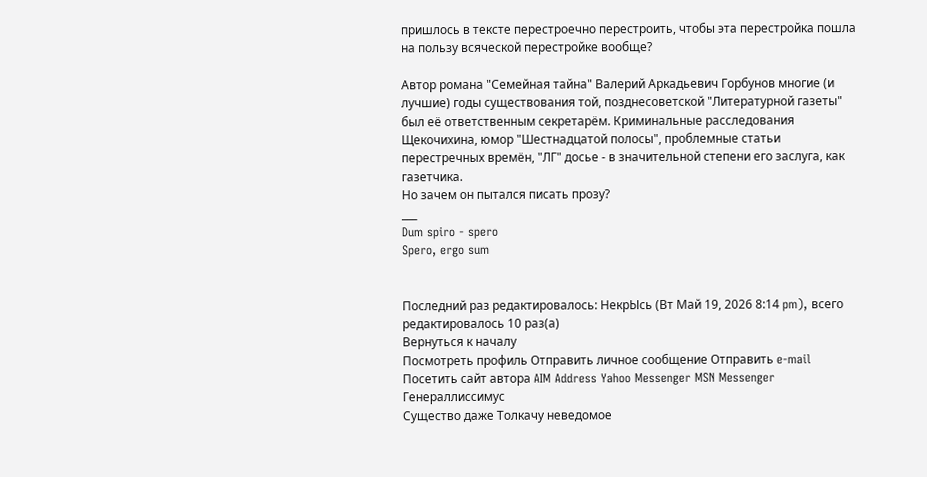пришлось в тексте перестроечно перестроить, чтобы эта перестройка пошла на пользу всяческой перестройке вообще?

Автор романа "Семейная тайна" Валерий Аркадьевич Горбунов многие (и лучшие) годы существования той, позднесоветской "Литературной газеты" был её ответственным секретарём. Криминальные расследования Щекочихина, юмор "Шестнадцатой полосы", проблемные статьи перестречных времён, "ЛГ" досье - в значительной степени его заслуга, как газетчика.
Но зачем он пытался писать прозу?
___
Dum spiro - spero
Spero, ergo sum


Последний раз редактировалось: НекрЫсь (Вт Май 19, 2026 8:14 pm), всего редактировалось 10 раз(а)
Вернуться к началу
Посмотреть профиль Отправить личное сообщение Отправить e-mail Посетить сайт автора AIM Address Yahoo Messenger MSN Messenger
Генераллиссимус
Существо даже Толкачу неведомое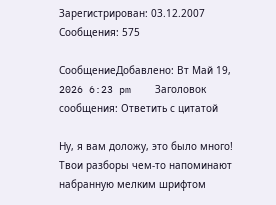Зарегистрирован: 03.12.2007
Сообщения: 575

СообщениеДобавлено: Вт Май 19, 2026 6:23 pm    Заголовок сообщения: Ответить с цитатой

Ну, я вам доложу, это было много!
Твои разборы чем-то напоминают набранную мелким шрифтом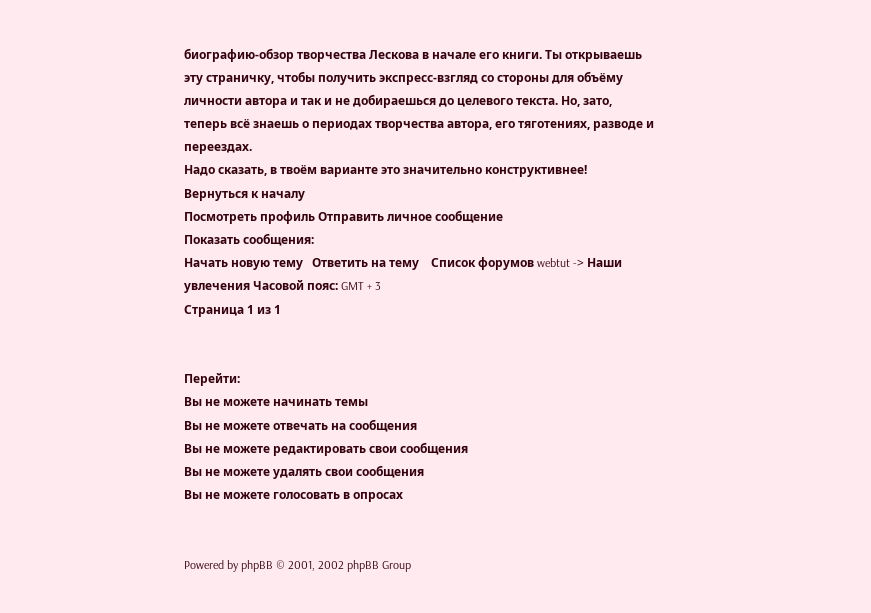биографию-обзор творчества Лескова в начале его книги. Ты открываешь эту страничку, чтобы получить экспресс-взгляд со стороны для объёму личности автора и так и не добираешься до целевого текста. Но, зато, теперь всё знаешь о периодах творчества автора, его тяготениях, разводе и переездах.
Надо сказать, в твоём варианте это значительно конструктивнее!
Вернуться к началу
Посмотреть профиль Отправить личное сообщение
Показать сообщения:
Начать новую тему   Ответить на тему    Список форумов webtut -> Наши увлечения Часовой пояс: GMT + 3
Страница 1 из 1


Перейти:
Вы не можете начинать темы
Вы не можете отвечать на сообщения
Вы не можете редактировать свои сообщения
Вы не можете удалять свои сообщения
Вы не можете голосовать в опросах


Powered by phpBB © 2001, 2002 phpBB Group